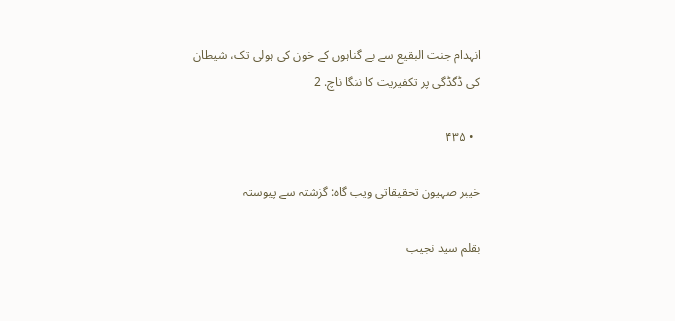انہدام جنت البقیع سے بے گناہوں کے خون کی ہولی تک، شیطان کی ڈگڈگی پر تکفیریت کا ننگا ناچ. 2

  • ۴۳۵

خیبر صہیون تحقیقاتی ویب گاہ: گزشتہ سے پیوستہ

بقلم سید نجیب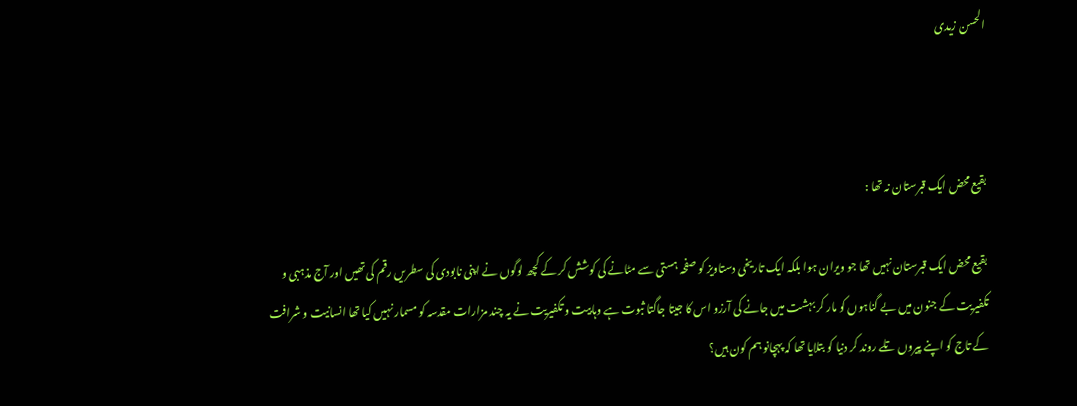الحسن زیدی



بقیع محض ایک قبرستان نہ تھا :

بقیع محض ایک قبرستان نہیں تھا جو ویران ہوا بلکہ ایک تاریخی دستاویز کو صفحہ ہستی سے مٹانے کی کوشش کر کے کچھ لوگوں نے اپنی نابودی کی سطریں رقم کی تھیں اور آج مذہبی و تکفیریت کے جنون میں بے گناہوں کو مار کر بہشت میں جانے کی آرزو اس کا جیتا جاگتا ثبوت ہے وہابیت و تکفیریت نے یہ چند مزارات مقدسہ کو مسمار نہیں کیا تھا انسانیت و شرافت کے تاج کو اپنے پیروں تلے روند کر دنیا کو بتلایا تھا کہ پہچانو ہم کون ہیں؟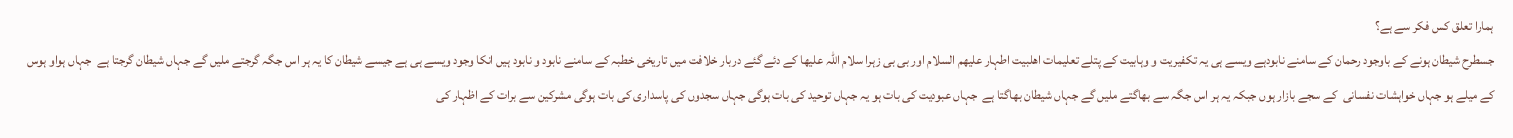ہمارا تعلق کس فکر سے ہے؟
جسطرح شیطان ہونے کے باوجود رحمان کے سامنے نابودہے ویسے ہی یہ تکفیریت و وہابیت کے پتلے تعلیمات اھلبیت اطہار علیھم السلام اور بی بی زہرا سلام اللہ علیھا کے دئے گئے دربار خلافت میں تاریخی خطبہ کے سامنے نابود و نابود ہیں انکا وجود ویسے ہی ہے جیسے شیطان کا یہ ہر اس جگہ گرجتے ملیں گے جہاں شیطان گرجتا ہے  جہاں ہواو ہوس کے میلے ہو جہاں خواہشات نفسانی  کے سجے بازار ہوں جبکہ یہ ہر اس جگہ سے بھاگتے ملیں گے جہاں شیطان بھاگتا ہے  جہاں عبودیت کی بات ہو یہ جہاں توحید کی بات ہوگی جہاں سجدوں کی پاسداری کی بات ہوگی مشرکین سے برات کے اظہار کی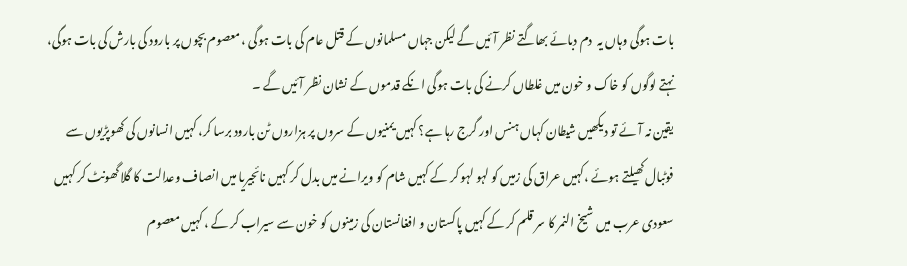بات ہوگی وہاں یہ  دم دبائے بھاگتے نظر آئیں گے لیکن جہاں مسلمانوں کے قتل عام کی بات ہوگی ، معصوم بچوں پر بارود کی بارش کی بات ہوگی، نہتے لوگوں کو خاک و خون میں غلطاں کرنے کی بات ہوگی انکے قدموں کے نشان نظر آئیں گے ۔
یقین نہ آئے تو دیکھیں شیطان کہاں ہنس اور گرج رہا ہے؟ کہیں یمنیوں کے سروں پر ہزاروں ٹن بارود برسا کر، کہیں انسانوں کی کھوپڑیوں سے فوٹبال کھیلتے ہوئے ،کہیں عراق کی زمیں کو لہو لہو کر کے کہیں شام کو ویرانے میں بدل کر کہیں نائجیریا میں انصاف وعدالت کا گلا گھونٹ کر کہیں سعودی عرب میں شیخ النمر کا سر قلم کر کے کہیں پاکستان و افغانستان کی زمینوں کو خون سے سیراب کر کے ، کہیں معصوم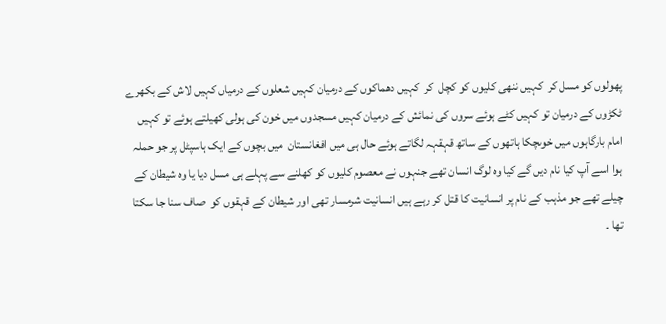پھولوں کو مسل کر  کہیں ننھی کلیوں کو کچل  کر  کہیں دھماکوں کے درمیان کہیں شعلوں کے درمیاں کہیں لاش کے بکھرے ٹکڑوں کے درمیان تو کہیں کٹے ہوئے سروں کی نمائش کے درمیان کہیں مسجدوں میں خون کی ہولی کھیلتے ہوئے تو کہیں امام بارگاہوں میں خوںچکا ہاتھوں کے ساتھ قہقہہ لگاتے ہوئے حال ہی میں افغانستان  میں بچوں کے ایک ہاسپٹل پر جو حملہ ہوا اسے آپ کیا نام دیں گے کیا وہ لوگ انسان تھے جنہوں نے معصوم کلیوں کو کھلنے سے پہلے ہی مسل دیا یا وہ شیطان کے چیلے تھے جو مذہب کے نام پر انسانیت کا قتل کر رہے ہیں انسانیت شرمسار تھی اور شیطان کے قہقوں کو  صاف سنا جا سکتا تھا ۔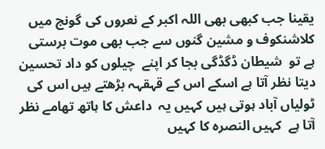یقینا جب کبھی بھی اللہ اکبر کے نعروں کی گونج میں کلاشنکوف و مشین گنوں سے جب بھی موت برستی ہے تو  شیطان ڈگڈگی بجا کر اپنے  چیلوں کو داد تحسین دیتا نظر آتا ہے اسکے اس کے قہقہہ بڑھتے ہیں اس کی ٹولیاں آباد ہوتی ہیں کہیں یہ  داعش کا ہاتھ تھامے نظر آتا ہے  کہیں النصرہ کا کہیں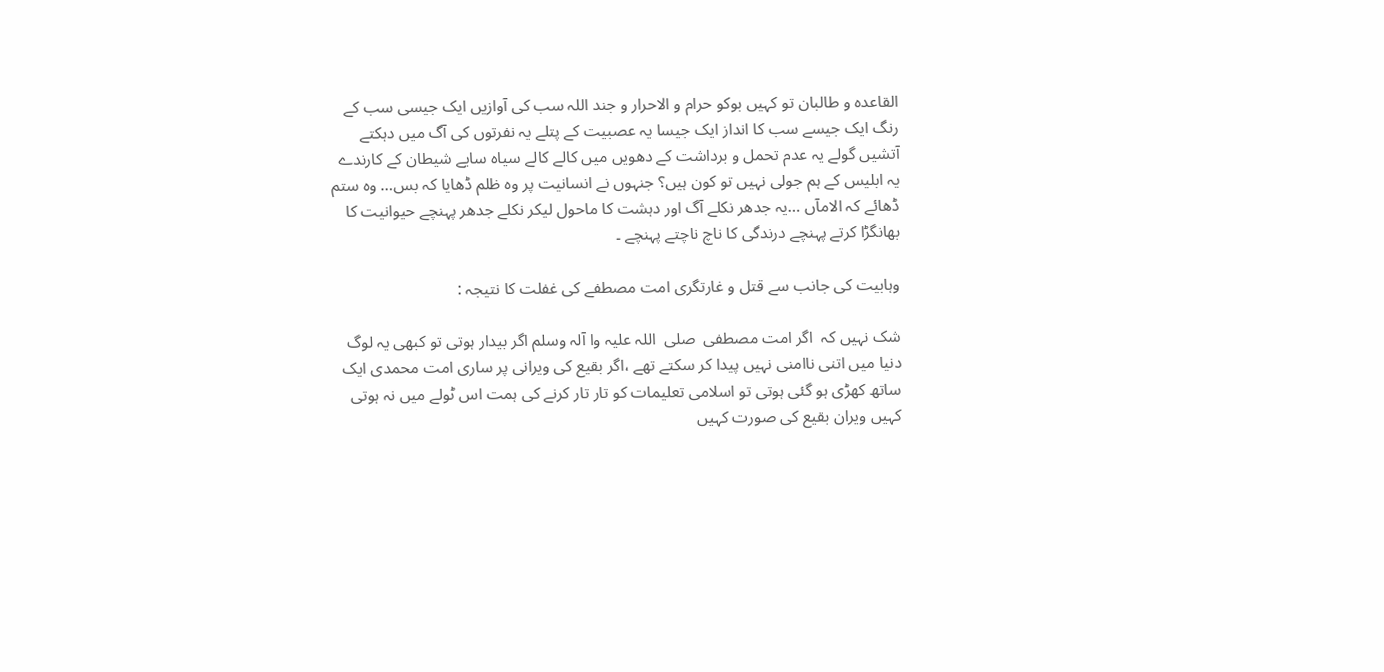القاعدہ و طالبان تو کہیں بوکو حرام و الاحرار و جند اللہ سب کی آوازیں ایک جیسی سب کے رنگ ایک جیسے سب کا انداز ایک جیسا یہ عصبیت کے پتلے یہ نفرتوں کی آگ میں دہکتے آتشیں گولے یہ عدم تحمل و برداشت کے دھویں میں کالے کالے سیاہ سایے شیطان کے کارندے یہ ابلیس کے ہم جولی نہیں تو کون ہیں؟ جنہوں نے انسانیت پر وہ ظلم ڈھایا کہ بس… وہ ستم ڈھائے کہ الامآں …یہ جدھر نکلے آگ اور دہشت کا ماحول لیکر نکلے جدھر پہنچے حیوانیت کا بھانگڑا کرتے پہنچے درندگی کا ناچ ناچتے پہنچے ۔

وہابیت کی جانب سے قتل و غارتگری امت مصطفے کی غفلت کا نتیجہ :

شک نہیں کہ  اگر امت مصطفی  صلی  اللہ علیہ وا آلہ وسلم اگر بیدار ہوتی تو کبھی یہ لوگ  دنیا میں اتنی ناامنی نہیں پیدا کر سکتے تھے ،اگر بقیع کی ویرانی پر ساری امت محمدی ایک ساتھ کھڑی ہو گئی ہوتی تو اسلامی تعلیمات کو تار تار کرنے کی ہمت اس ٹولے میں نہ ہوتی کہیں ویران بقیع کی صورت کہیں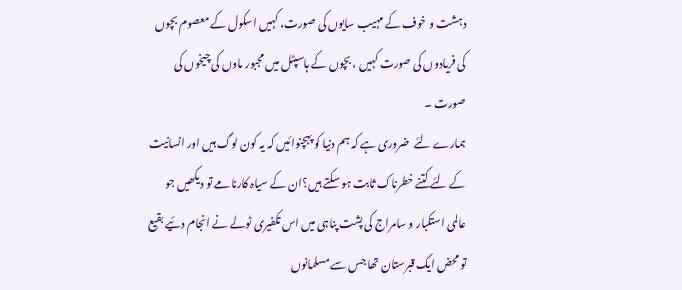دہشت و خوف کے مہیب سایوں کی صورت، کہیں اسکول کے معصوم بچوں کی فریادوں کی صورت کہیں ، بچوں کے ہاسپٹل میں مجبور ماوں کی چیخوں کی صورت ۔
ہمارے لئے  ضروری ہے کہ ہم دنیا کو پہچنوائیں کہ یہ کون لوگ ہیں اور انسانیت کے لئے کتنے خطرناک ثابت ہو سکتے ہیں؟ان کے سیاہ کارنامے تو دیکھیں جو عالمی استکبار و سامراج کی پشت پناہی میں اس تکفیری ٹولے نے انجام دئیے بقیع تو محض ایک قبرستان تھا جس سے مسلمانوں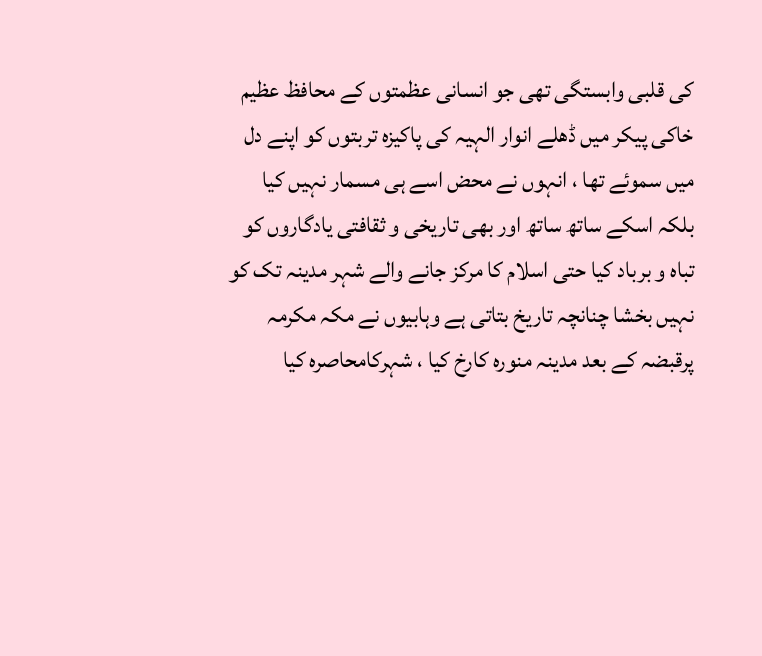کی قلبی وابستگی تھی جو انسانی عظمتوں کے محافظ عظیم خاکی پیکر میں ڈھلے انوار الہیہ کی پاکیزہ تربتوں کو اپنے دل میں سموئے تھا ، انہوں نے محض اسے ہی مسمار نہیں کیا بلکہ اسکے ساتھ ساتھ اور بھی تاریخی و ثقافتی یادگاروں کو تباہ و برباد کیا حتی اسلام کا مرکز جانے والے شہر مدینہ تک کو نہیں بخشا چنانچہ تاریخ بتاتی ہے وہابیوں نے مکہ مکرمہ پرقبضہ کے بعد مدینہ منورہ کارخ کیا ، شہرکامحاصرہ کیا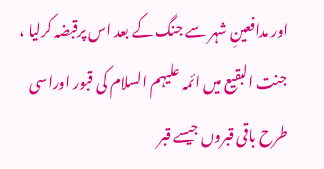اور مدافعینِ شہر سے جنگ کے بعد اس پرقبضہ کرلیا ، جنت البقیع میں ائمہ علیہم السلام کی قبور اوراسی طرح باقی قبروں جیسے قبر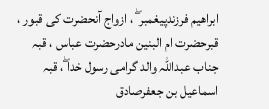ابراھیم فرزندپیغمبر ۖ ، ازواج آنحضرت کی قبور ، قبرحضرت ام البنین مادرحضرت عباس ، قبہ جناب عبداللہ والد گرامی رسول خدا ۖ، قبہ اسماعیل بن جعفرصادق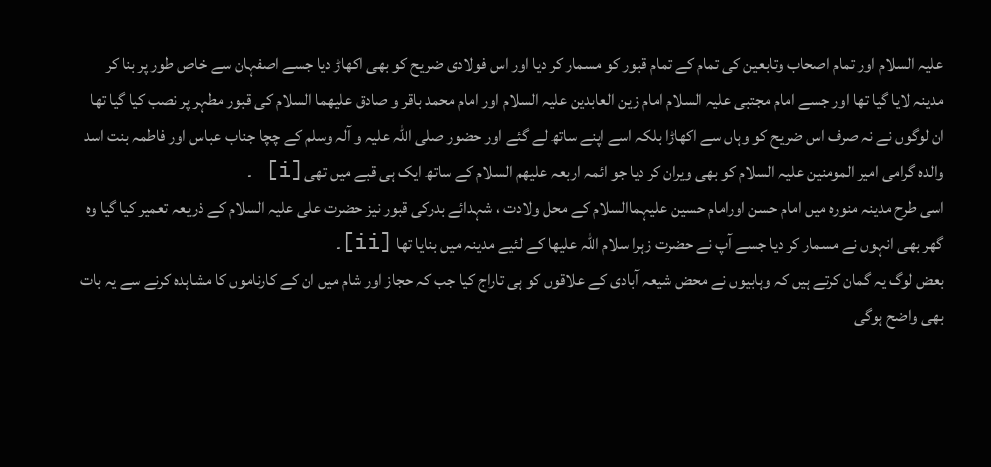علیہ السلام اور تمام اصحاب وتابعین کی تمام کے تمام قبور کو مسمار کر دیا اور اس فولادی ضریح کو بھی اکھاڑ دیا جسے اصفہان سے خاص طور پر بنا کر مدینہ لایا گیا تھا اور جسے امام مجتبی علیہ السلام امام زین العابدین علیہ السلام اور امام محمد باقر و صادق علیھما السلام کی قبور مطہر پر نصب کیا گیا تھا ان لوگوں نے نہ صرف اس ضریح کو وہاں سے اکھاڑا بلکہ اسے اپنے ساتھ لے گئے اور حضور صلی اللہ علیہ و آلہ وسلم کے چچا جناب عباس اور فاطمہ بنت اسد والدہ گرامی امیر المومنین علیہ السلام کو بھی ویران کر دیا جو ائمہ اربعہ علیھم السلام کے ساتھ ایک ہی قبے میں تھی[i] ۔
اسی طرح مدینہ منورہ میں امام حسن اورامام حسین علیہماالسلام کے محل ولادت ، شہدائے بدرکی قبور نیز حضرت علی علیہ السلام کے ذریعہ تعمیر کیا گیا وہ گھر بھی انہوں نے مسمار کر دیا جسے آپ نے حضرت زہرا سلام اللہ علیھا کے لئیے مدینہ میں بنایا تھا [ii]۔
بعض لوگ یہ گمان کرتے ہیں کہ وہابیوں نے محض شیعہ آبادی کے علاقوں کو ہی تاراج کیا جب کہ حجاز اور شام میں ان کے کارناموں کا مشاہدہ کرنے سے یہ بات بھی واضح ہوگی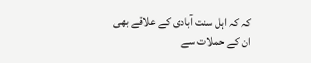کہ کہ اہل سنت آبادی کے علاقے بھی ان کے حملات سے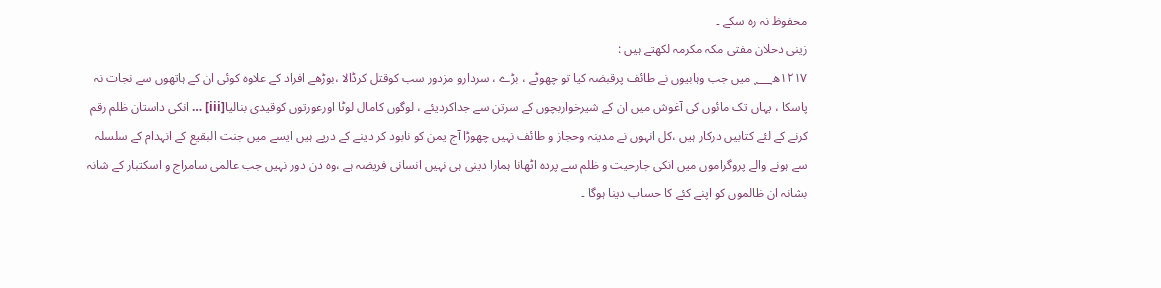محفوظ نہ رہ سکے ۔
زینی دحلان مفتی مکہ مکرمہ لکھتے ہیں :
١٢١٧ھ؁ میں جب وہابیوں نے طائف پرقبضہ کیا تو چھوٹے ، بڑے ، سردارو مزدور سب کوقتل کرڈالا ،بوڑھے افراد کے علاوہ کوئی ان کے ہاتھوں سے نجات نہ پاسکا ، یہاں تک مائوں کی آغوش میں ان کے شیرخواربچوں کے سرتن سے جداکردیئے ، لوگوں کامال لوٹا اورعورتوں کوقیدی بنالیا[iii] … انکی داستان ظلم رقم کرنے کے لئے کتابیں درکار ہیں ،کل انہوں نے مدینہ وحجاز و طائف نہیں چھوڑا آج یمن کو نابود کر دینے کے درپے ہیں ایسے میں جنت البقیع کے انہدام کے سلسلہ سے ہونے والے پروگراموں میں انکی جارحیت و ظلم سے پردہ اٹھانا ہمارا دینی ہی نہیں انسانی فریضہ ہے ،وہ دن دور نہیں جب عالمی سامراج و اسکتبار کے شانہ بشانہ ان ظالموں کو اپنے کئے کا حساب دینا ہوگا ۔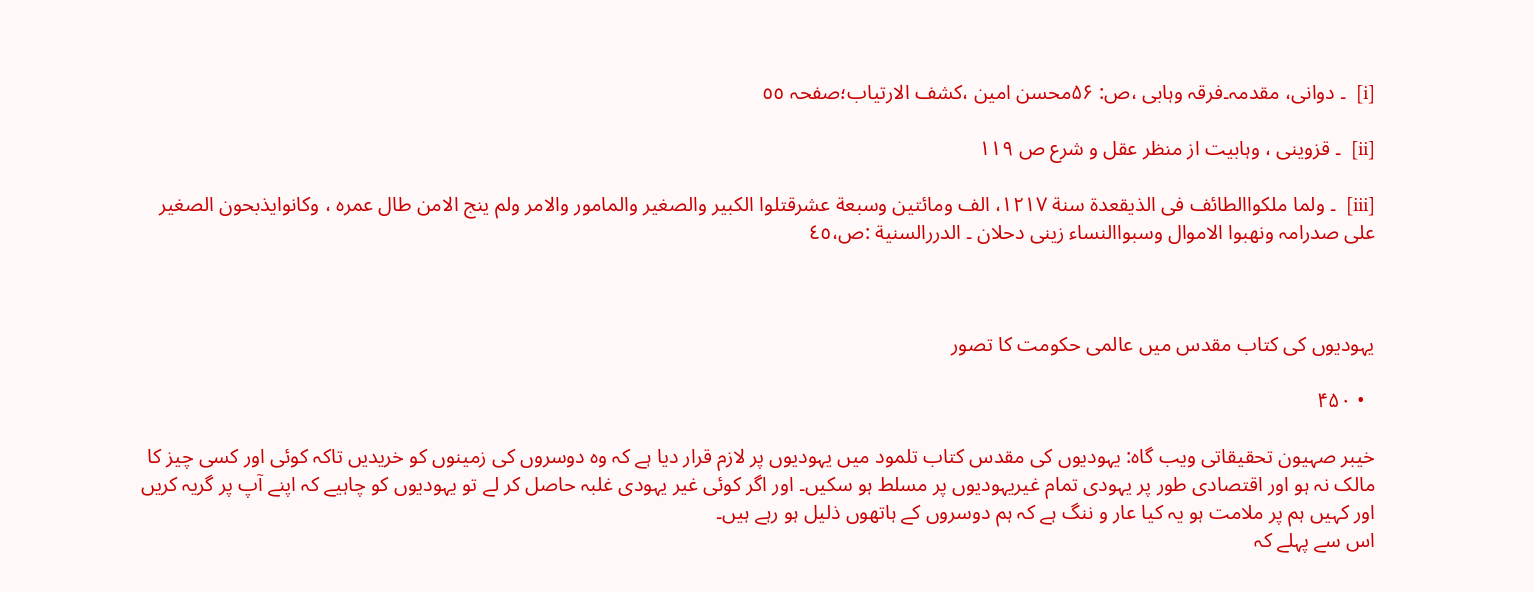[i]  ۔ دوانی، مقدمہ۔فرقہ وہابی ،ص: ۵۶محسن امین ،کشف الارتیاب؛صفحہ ٥٥

[ii]  ۔ قزوینی ، وہابیت از منظر عقل و شرع ص ۱۱۹

[iii]  ۔ ولما ملکواالطائف فی الذیقعدة سنة ١٢١٧، الف ومائتین وسبعة عشرقتلوا الکبیر والصغیر والمامور والامر ولم ینج الامن طال عمرہ ، وکانوایذبحون الصغیر علی صدرامہ ونھبوا الاموال وسبواالنساء زینی دحلان ۔ الدررالسنیة :ص،٤٥



یہودیوں کی کتاب مقدس میں عالمی حکومت کا تصور

  • ۴۵۰

خیبر صہیون تحقیقاتی ویب گاہ: یہودیوں کی مقدس کتاب تلمود میں یہودیوں پر لازم قرار دیا ہے کہ وہ دوسروں کی زمینوں کو خریدیں تاکہ کوئی اور کسی چیز کا مالک نہ ہو اور اقتصادی طور پر یہودی تمام غیریہودیوں پر مسلط ہو سکیں۔ اور اگر کوئی غیر یہودی غلبہ حاصل کر لے تو یہودیوں کو چاہیے کہ اپنے آپ پر گریہ کریں اور کہیں ہم پر ملامت ہو یہ کیا عار و ننگ ہے کہ ہم دوسروں کے ہاتھوں ذلیل ہو رہے ہیں۔
اس سے پہلے کہ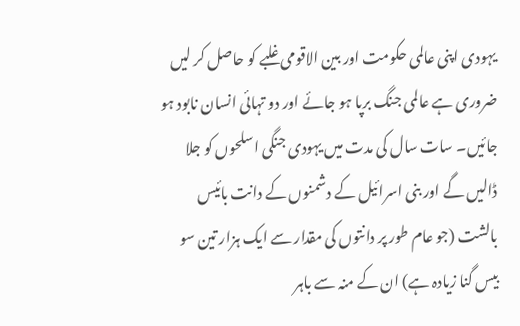یہودی اپنی عالمی حکومت اور بین الاقومی غلبے کو حاصل کر لیں ضروری ہے عالمی جنگ برپا ہو جائے اور دو تہائی انسان نابود ہو جائیں۔ سات سال کی مدت میں یہودی جنگی اسلحوں کو جلا ڈالیں گے اور بنی اسرائیل کے دشمنوں کے دانت بائیس بالشت (جو عام طور پر دانتوں کی مقدار سے ایک ہزار تین سو بیس گنا زیادہ ہے) ان کے منہ سے باہر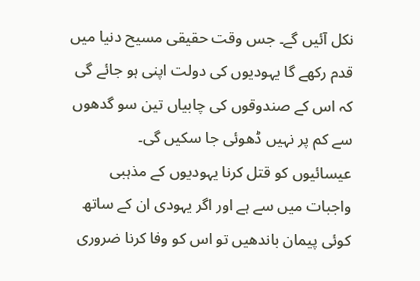نکل آئیں گے۔ جس وقت حقیقی مسیح دنیا میں قدم رکھے گا یہودیوں کی دولت اپنی ہو جائے گی کہ اس کے صندوقوں کی چابیاں تین سو گدھوں سے کم پر نہیں ڈھوئی جا سکیں گی۔
عیسائیوں کو قتل کرنا یہودیوں کے مذہبی واجبات میں سے ہے اور اگر یہودی ان کے ساتھ کوئی پیمان باندھیں تو اس کو وفا کرنا ضروری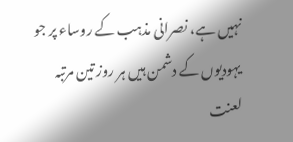نہیں ہے، نصرانی مذہب کے روساء پر جو یہودیوں کے دشمن ہیں ہر روز تین مرتبہ لعنت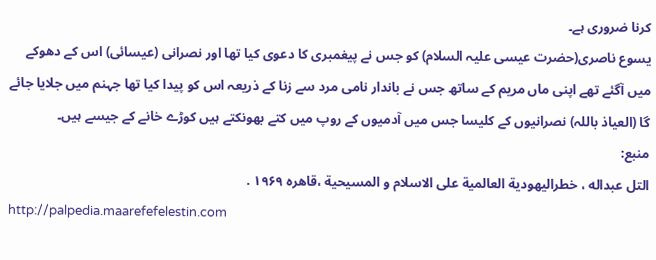کرنا ضروری ہے۔
یسوع ناصری(حضرت عیسی علیہ السلام) کو جس نے پیغمبری کا دعوی کیا تھا اور نصرانی (عیسائی) اس کے دھوکے میں آگئے تھے اپنی ماں مریم کے ساتھ جس نے باندار نامی مرد سے زنا کے ذریعہ اس کو پیدا کیا تھا جہنم میں جلایا جائے گا (العیاذ باللہ) نصرانیوں کے کلیسا جس میں آدمیوں کے روپ میں کتے بھونکتے ہیں کوڑے خانے کے جیسے ہیں۔
منبع:
التل عبداله ، خطرالیهودیة العالمیة علی الاسلام و المسیحیة ،قاهره ۱۹۶۹ .
http://palpedia.maarefefelestin.com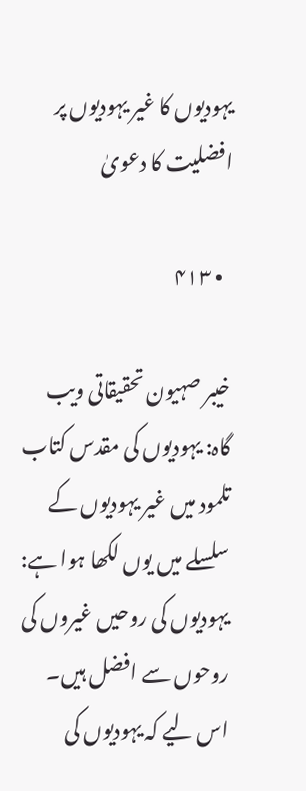یہودیوں کا غیر یہودیوں پر افضلیت کا دعویٰ

  • ۴۱۳

خیبر صہیون تحقیقاتی ویب گاہ: یہودیوں کی مقدس کتاب تلمود میں غیر یہودیوں کے سلسلے میں یوں لکھا ہوا ہے:
یہودیوں کی روحیں غیروں کی روحوں سے افضل ہیں۔ اس لیے کہ یہودیوں کی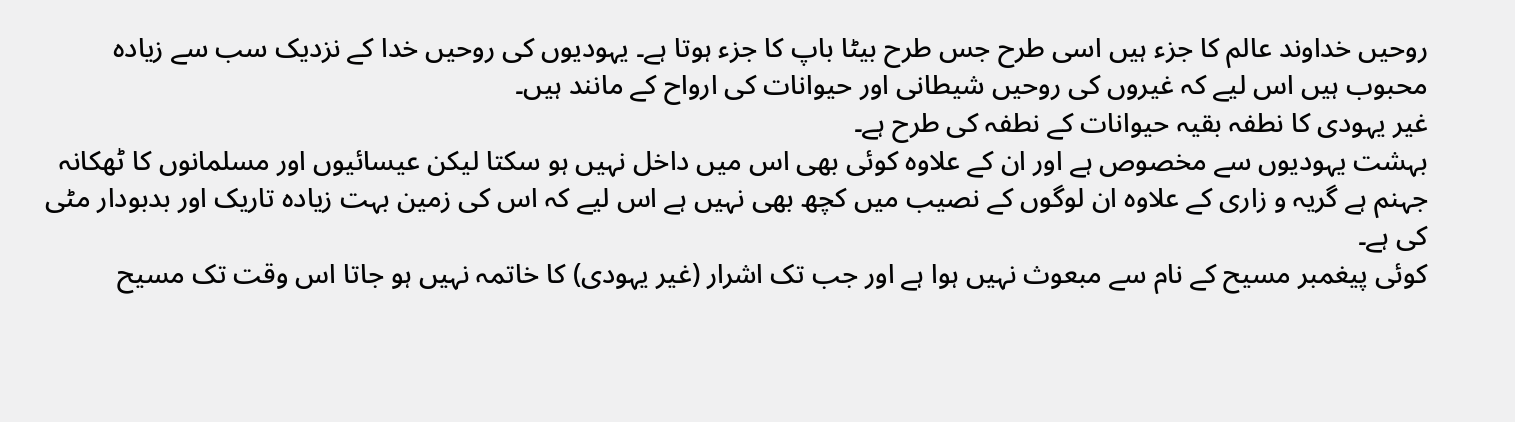روحیں خداوند عالم کا جزء ہیں اسی طرح جس طرح بیٹا باپ کا جزء ہوتا ہے۔ یہودیوں کی روحیں خدا کے نزدیک سب سے زیادہ محبوب ہیں اس لیے کہ غیروں کی روحیں شیطانی اور حیوانات کی ارواح کے مانند ہیں۔
غیر یہودی کا نطفہ بقیہ حیوانات کے نطفہ کی طرح ہے۔
بہشت یہودیوں سے مخصوص ہے اور ان کے علاوہ کوئی بھی اس میں داخل نہیں ہو سکتا لیکن عیسائیوں اور مسلمانوں کا ٹھکانہ جہنم ہے گریہ و زاری کے علاوہ ان لوگوں کے نصیب میں کچھ بھی نہیں ہے اس لیے کہ اس کی زمین بہت زیادہ تاریک اور بدبودار مٹی کی ہے۔
کوئی پیغمبر مسیح کے نام سے مبعوث نہیں ہوا ہے اور جب تک اشرار (غیر یہودی) کا خاتمہ نہیں ہو جاتا اس وقت تک مسیح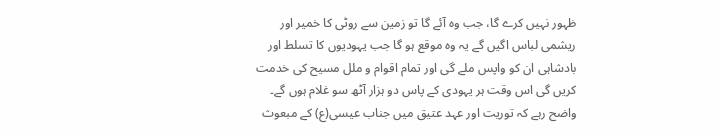ظہور نہیں کرے گا، جب وہ آئے گا تو زمین سے روٹی کا خمیر اور ریشمی لباس اگیں گے یہ وہ موقع ہو گا جب یہودیوں کا تسلط اور بادشاہی ان کو واپس ملے گی اور تمام اقوام و ملل مسیح کی خدمت کریں گی اس وقت ہر یہودی کے پاس دو ہزار آٹھ سو غلام ہوں گے۔
واضح رہے کہ توریت اور عہد عتیق میں جناب عیسی(ع) کے مبعوث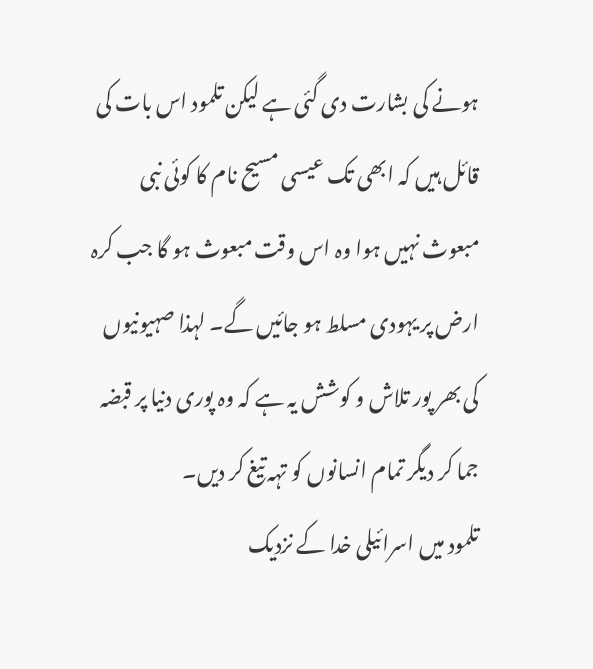ہونے کی بشارت دی گئی ہے لیکن تلمود اس بات کی قائل ہیں کہ ابھی تک عیسی مسیح نام کا کوئی نبی مبعوث نہیں ہوا وہ اس وقت مبعوث ہو گا جب کرہ ارض پر یہودی مسلط ہو جائیں گے۔ لہذا صہیونیوں کی بھر پور تلاش و کوشش یہ ہے کہ وہ پوری دنیا پر قبضہ جما کر دیگر تمام انسانوں کو تہہ تیغ کر دیں۔
تلمود میں اسرائیلی خدا کے نزدیک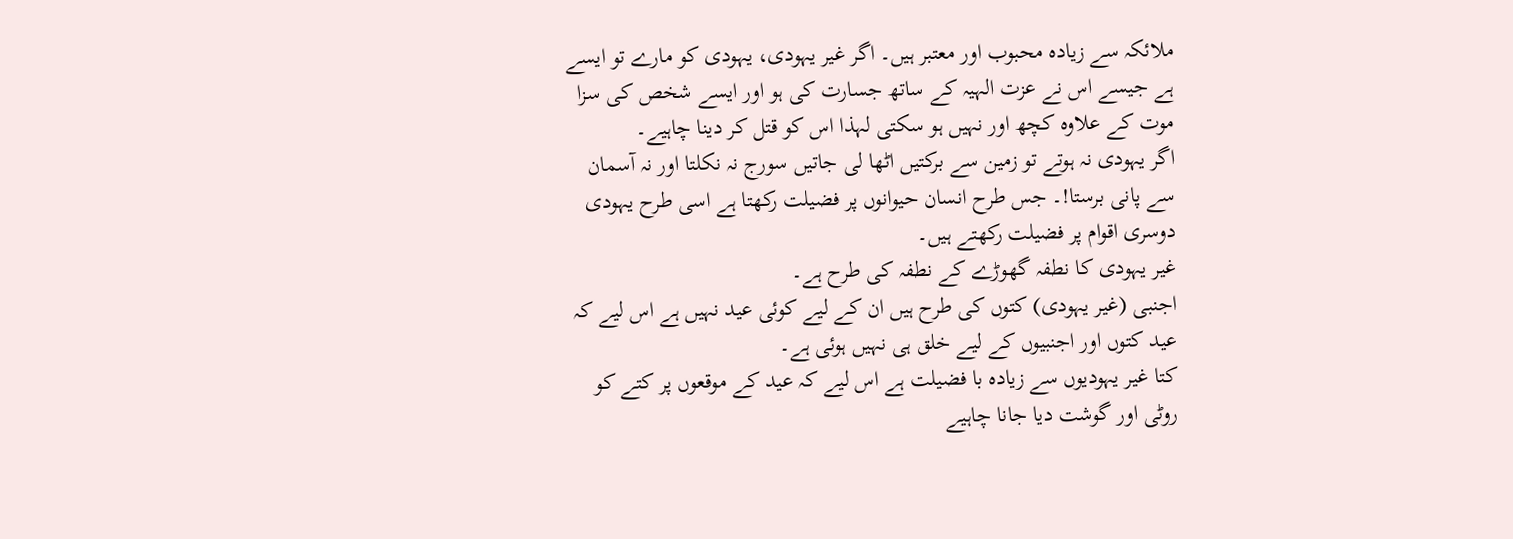ملائکہ سے زیادہ محبوب اور معتبر ہیں۔ اگر غیر یہودی، یہودی کو مارے تو ایسے ہے جیسے اس نے عزت الہیہ کے ساتھ جسارت کی ہو اور ایسے شخص کی سزا موت کے علاوہ کچھ اور نہیں ہو سکتی لہذا اس کو قتل کر دینا چاہیے۔
اگر یہودی نہ ہوتے تو زمین سے برکتیں اٹھا لی جاتیں سورج نہ نکلتا اور نہ آسمان سے پانی برستا!۔ جس طرح انسان حیوانوں پر فضیلت رکھتا ہے اسی طرح یہودی دوسری اقوام پر فضیلت رکھتے ہیں۔
غیر یہودی کا نطفہ گھوڑے کے نطفہ کی طرح ہے۔
اجنبی (غیر یہودی) کتوں کی طرح ہیں ان کے لیے کوئی عید نہیں ہے اس لیے کہ عید کتوں اور اجنبیوں کے لیے خلق ہی نہیں ہوئی ہے۔
کتا غیر یہودیوں سے زیادہ با فضیلت ہے اس لیے کہ عید کے موقعوں پر کتے کو روٹی اور گوشت دیا جانا چاہیے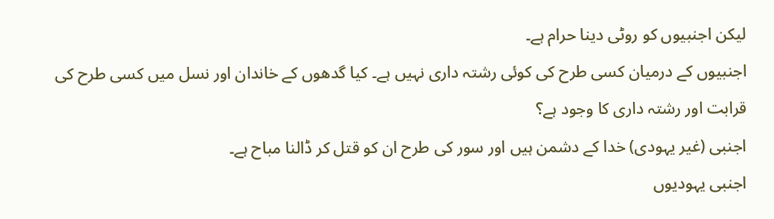لیکن اجنبیوں کو روٹی دینا حرام ہے۔
اجنبیوں کے درمیان کسی طرح کی کوئی رشتہ داری نہیں ہے۔ کیا گدھوں کے خاندان اور نسل میں کسی طرح کی قرابت اور رشتہ داری کا وجود ہے؟
اجنبی (غیر یہودی) خدا کے دشمن ہیں اور سور کی طرح ان کو قتل کر ڈالنا مباح ہے۔
اجنبی یہودیوں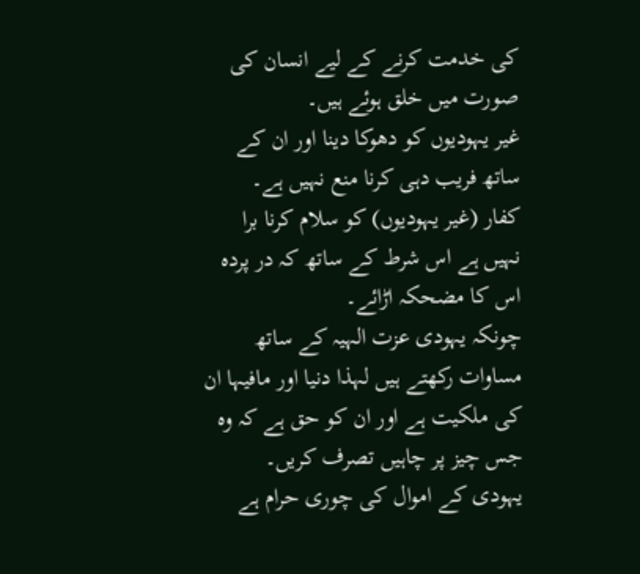کی خدمت کرنے کے لیے انسان کی صورت میں خلق ہوئے ہیں۔
غیر یہودیوں کو دھوکا دینا اور ان کے ساتھ فریب دہی کرنا منع نہیں ہے۔
کفار (غیر یہودیوں) کو سلام کرنا برا نہیں ہے اس شرط کے ساتھ کہ در پردہ اس کا مضحکہ اڑائے۔
چونکہ یہودی عزت الہیہ کے ساتھ مساوات رکھتے ہیں لہذا دنیا اور مافیہا ان کی ملکیت ہے اور ان کو حق ہے کہ وہ جس چیز پر چاہیں تصرف کریں۔
یہودی کے اموال کی چوری حرام ہے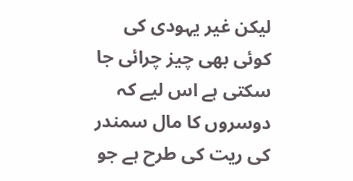لیکن غیر یہودی کی کوئی بھی چیز چرائی جا سکتی ہے اس لیے کہ دوسروں کا مال سمندر کی ریت کی طرح ہے جو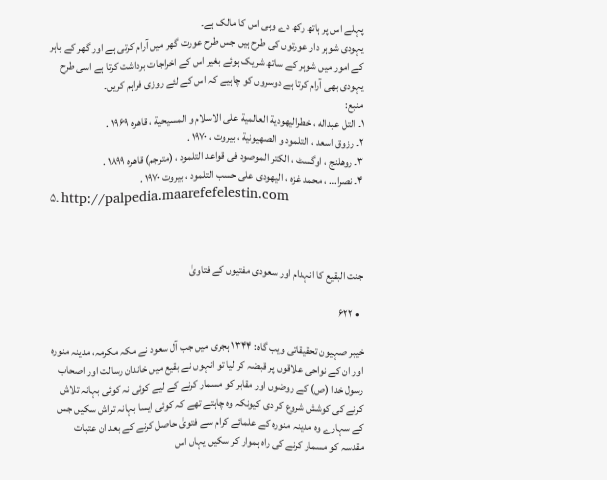پہلے اس پر ہاتھ رکھ دے وہی اس کا مالک ہے۔
یہودی شوہر دار عورتوں کی طرح ہیں جس طرح عورت گھر میں آرام کرتی ہے اور گھر کے باہر کے امور میں شوہر کے ساتھ شریک ہوئے بغیر اس کے اخراجات برداشت کرتا ہے اسی طرح یہودی بھی آرام کرتا ہے دوسروں کو چاہیے کہ اس کے لئے روزی فراہم کریں۔
منبع:
۱۔ التل عبداله ، خطرالیهودیة العالمیة علی الاسلام و المسیحیة ، قاهره ۱۹۶۹ .
۲۔ رزوق اسعد ، التلمود و الصهیونیة ، بیروت ، ۱۹۷۰ .
۳۔ روهلنج ، اوگسٹ ، الکتر الموصود فی قواعد التلمود ، (مترجم) قاهره ۱۸۹۹ .
۴۔ نصرا… ، محمد غزه ، الیهودی علی حسب التلمود ، بیروت ۱۹۷۰ .
۵۔ http://palpedia.maarefefelestin.com



جنت البقیع کا انہدام اور سعودی مفتیوں کے فتاویٰ

  • ۶۲۲

خیبر صہیون تحقیقاتی ویب گاہ: ۱۳۴۴ ہجری میں جب آل سعود نے مکہ مکرمہ، مدینہ منورہ اور ان کے نواحی علاقوں پر قبضہ کر لیا تو انہوں نے بقیع میں خاندان رسالت اور اصحاب رسول خدا (ص) کے روضوں اور مقابر کو مسمار کرنے کے لیے کوئی نہ کوئی بہانہ تلاش کرنے کی کوشش شروع کر دی کیونکہ وہ چاہتے تھے کہ کوئی ایسا بہانہ تراش سکیں جس کے سہارے وہ مدینہ منورہ کے علمائے کرام سے فتویٰ حاصل کرنے کے بعد ان عتبات مقدسہ کو مسمار کرنے کی راہ ہموار کر سکیں یہاں اس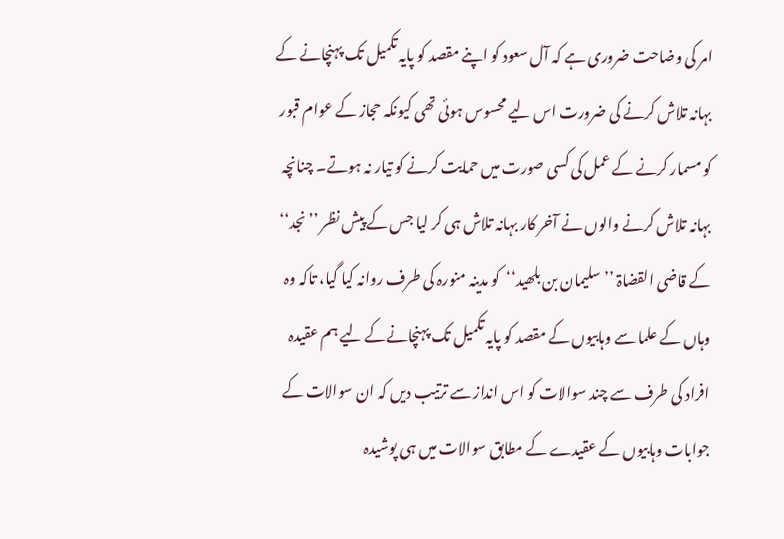امر کی وضاحت ضروری ہے کہ آل سعود کو اپنے مقصد کو پایہ تکمیل تک پہنچانے کے بہانہ تلاش کرنے کی ضرورت اس لیے محسوس ہوئی تھی کیونکہ حجاز کے عوام قبور کو مسمار کرنے کے عمل کی کسی صورت میں حمایت کرنے کو تیار نہ ہوتے۔ چنانچہ بہانہ تلاش کرنے والوں نے آخر کار بہانہ تلاش ہی کر لیا جس کے پیش نظر ’’نجد‘‘ کے قاضی القضاۃ ’’سلیمان بن بلھید‘‘  کو مدینہ منورہ کی طرف روانہ کیا گیا، تاکہ وہ وہاں کے علما سے وہابیوں کے مقصد کو پایہ تکمیل تک پہنچانےکے لیے ہم عقیدہ افراد کی طرف سے چند سوالات کو اس انداز سے ترتیب دیں کہ ان سوالات کے جوابات وہابیوں کے عقیدے کے مطابق سوالات میں ہی پوشیدہ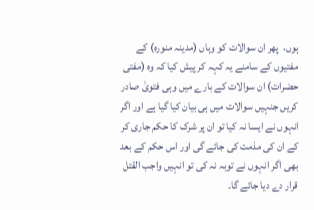ہوں،  پھر ان سوالات کو وہاں (مدینہ منورہ) کے مفتیوں کے سامنے یہ کہہ کر پیش کیا کہ وہ (مفتی حضرات) ان سوالات کے بارے میں وہی فتویٰ صادر کریں جنہیں سوالات میں ہی بیان کیا گیا ہے اور اگر انہوں نے ایسا نہ کیا تو ان پر شرک کا حکم جاری کر کے ان کی مذمت کی جائے گی اور اس حکم کے بعد بھی اگر انہوں نے توبہ نہ کی تو انہیں واجب القتل قرار دے دیا جائے گا۔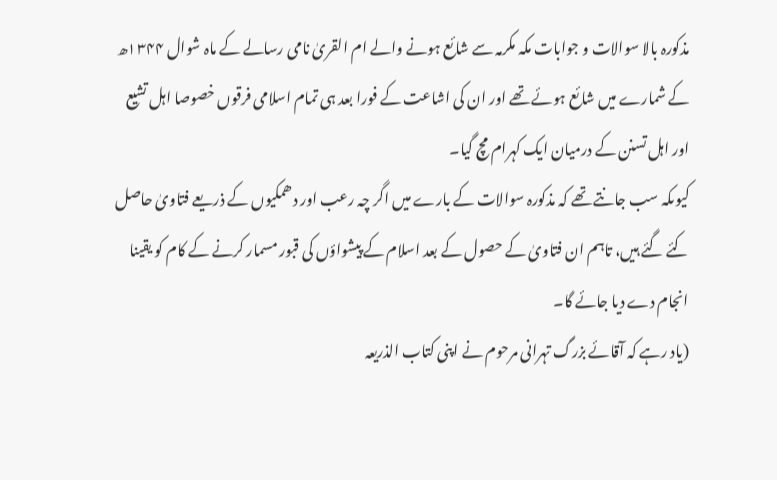مذکورہ بالا سوالات و جوابات مکہ مکرمہ سے شائع ہونے والے ام القریٰ نامی رسالے کے ماہ شوال ۱۳۴۴ھ کے شمارے میں شائع ہوئے تھے اور ان کی اشاعت کے فورا بعد ہی تمام اسلامی فرقوں خصوصا اہل تشیع اور اہل تسنن کے درمیان ایک کہرام مچ گیا۔
کیوںکہ سب جانتے تھے کہ مذکورہ سوالات کے بارے میں اگر چہ رعب اور دھمکیوں کے ذریعے فتاویٰ حاصل کئے گئے ہیں، تاہم ان فتاویٰ کے حصول کے بعد اسلام کے پیشواؤں کی قبور مسمار کرنے کے کام کو یقینا انجام دے دیا جائے گا۔
(یاد رہے کہ آقائے بزرگ تہرانی مرحوم نے اپنی کتاب الذریعہ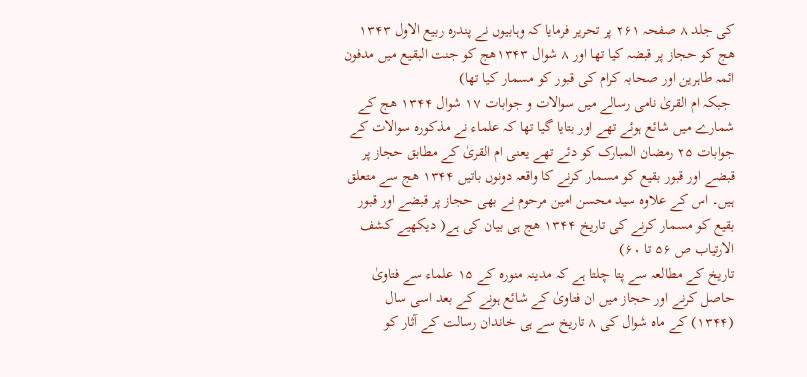کی جلد ۸ صفحہ ۲۶۱ پر تحریر فرمایا کہ وہابیوں نے پندرہ ربیع الاول ۱۳۴۳ ھج کو حجاز پر قبضہ کیا تھا اور ۸ شوال ۱۳۴۳ھج کو جنت البقیع میں مدفون ائمہ طاہرین اور صحابہ کرام کی قبور کو مسمار کیا تھا)
 جبکہ ام القریٰ نامی رسالے میں سوالات و جوابات ۱۷ شوال ۱۳۴۴ ھج کے شمارے میں شائع ہوئے تھے اور بتایا گیا تھا کہ علماء نے مذکورہ سوالات کے جوابات ۲۵ رمضان المبارک کو دئے تھے یعنی ام القریٰ کے مطابق حجاز پر قبضے اور قبور بقیع کو مسمار کرنے کا واقعہ دونوں باتیں ۱۳۴۴ ھج سے متعلق ہیں۔ اس کے علاوہ سید محسن امین مرحوم نے بھی حجاز پر قبضے اور قبور بقیع کو مسمار کرنے کی تاریخ ۱۳۴۴ ھج ہی بیان کی ہے( دیکھیے کشف الارتیاب ص ۵۶ تا ۶۰)
تاریخ کے مطالعہ سے پتا چلتا ہے کہ مدینہ منورہ کے ۱۵ علماء سے فتاویٰ حاصل کرنے اور حجاز میں ان فتاویٰ کے شائع ہونے کے بعد اسی سال (۱۳۴۴) کے ماہ شوال کی ۸ تاریخ سے ہی خاندان رسالت کے آثار کو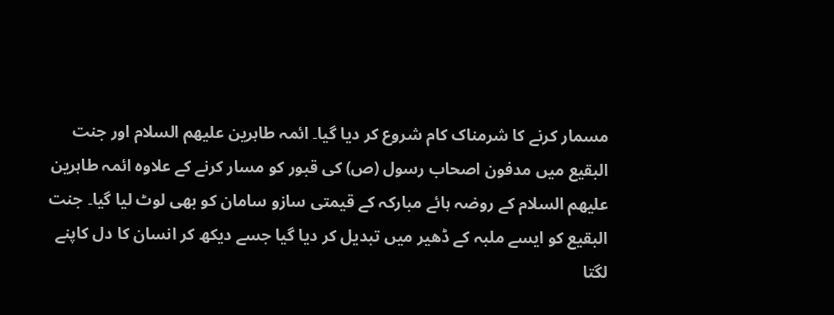مسمار کرنے کا شرمناک کام شروع کر دیا گیا۔ ائمہ طاہرین علیھم السلام اور جنت البقیع میں مدفون اصحاب رسول (ص) کی قبور کو مسار کرنے کے علاوہ ائمہ طاہرین علیھم السلام کے روضہ ہائے مبارکہ کے قیمتی سازو سامان کو بھی لوٹ لیا گیا۔ جنت البقیع کو ایسے ملبہ کے ڈھیر میں تبدیل کر دیا گیا جسے دیکھ کر انسان کا دل کاپنے لگتا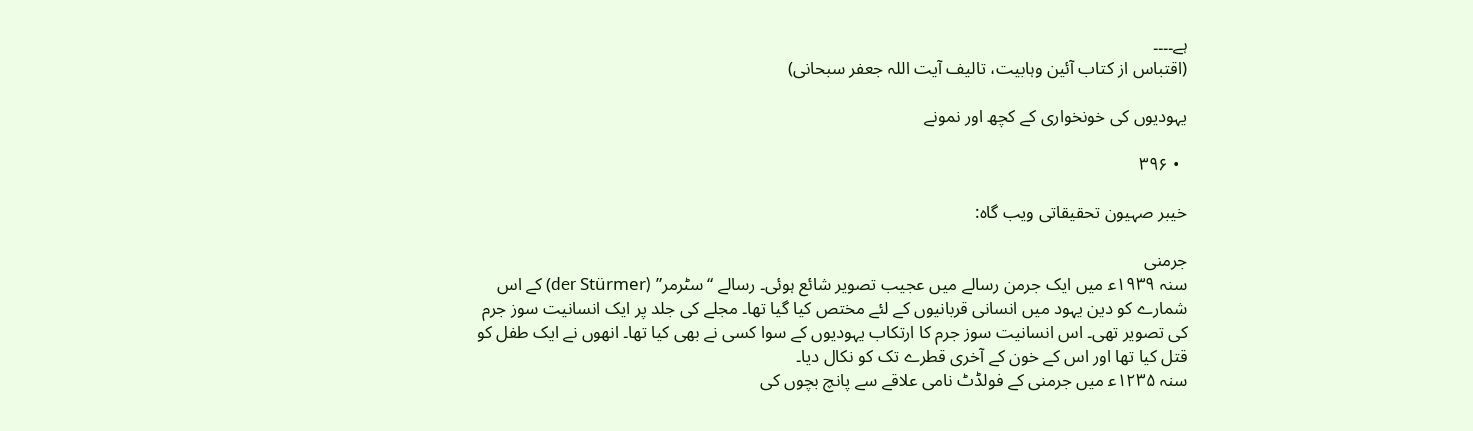ہے۔۔۔۔
(اقتباس از کتاب آئین وہابیت، تالیف آیت اللہ جعفر سبحانی)

یہودیوں کی خونخواری کے کچھ اور نمونے

  • ۳۹۶

خیبر صہیون تحقیقاتی ویب گاہ:

جرمنی
سنہ ۱۹۳۹ع‍ میں ایک جرمن رسالے میں عجیب تصویر شائع ہوئی۔ رسالے “سٹرمر” (der Stürmer) کے اس شمارے کو دین یہود میں انسانی قربانیوں کے لئے مختص کیا گیا تھا۔ مجلے کی جلد پر ایک انسانیت سوز جرم کی تصویر تھی۔ اس انسانیت سوز جرم کا ارتکاب یہودیوں کے سوا کسی نے بھی کیا تھا۔ انھوں نے ایک طفل کو قتل کیا تھا اور اس کے خون کے آخری قطرے تک کو نکال دیا۔
سنہ ۱۲۳۵ع‍ میں جرمنی کے فولڈٹ نامی علاقے سے پانچ بچوں کی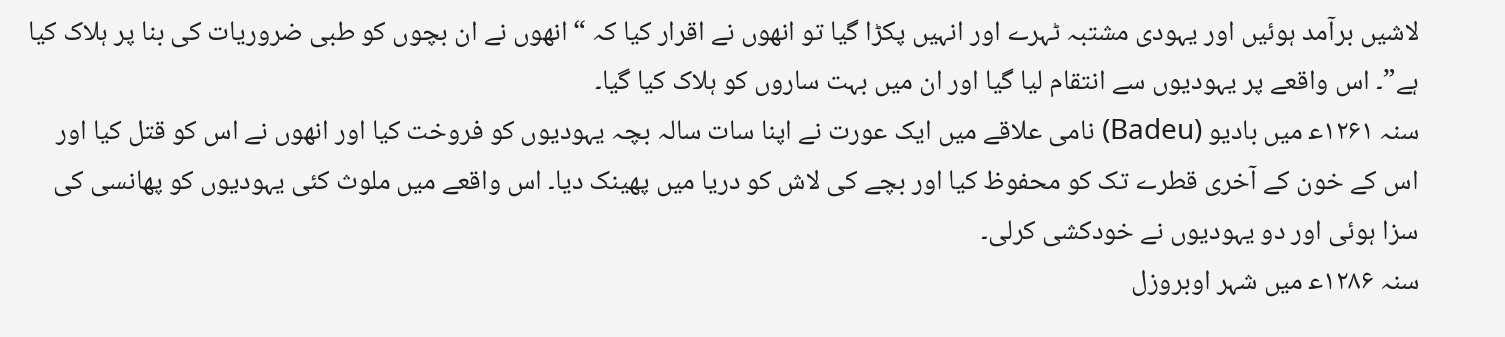لاشیں برآمد ہوئیں اور یہودی مشتبہ ٹہرے اور انہیں پکڑا گیا تو انھوں نے اقرار کیا کہ “انھوں نے ان بچوں کو طبی ضروریات کی بنا پر ہلاک کیا ہے”۔ اس واقعے پر یہودیوں سے انتقام لیا گیا اور ان میں بہت ساروں کو ہلاک کیا گیا۔
سنہ ۱۲۶۱ع‍ میں بادیو (Badeu) نامی علاقے میں ایک عورت نے اپنا سات سالہ بچہ یہودیوں کو فروخت کیا اور انھوں نے اس کو قتل کیا اور اس کے خون کے آخری قطرے تک کو محفوظ کیا اور بچے کی لاش کو دریا میں پھینک دیا۔ اس واقعے میں ملوث کئی یہودیوں کو پھانسی کی سزا ہوئی اور دو یہودیوں نے خودکشی کرلی۔
سنہ ۱۲۸۶ع‍ میں شہر اوبروزل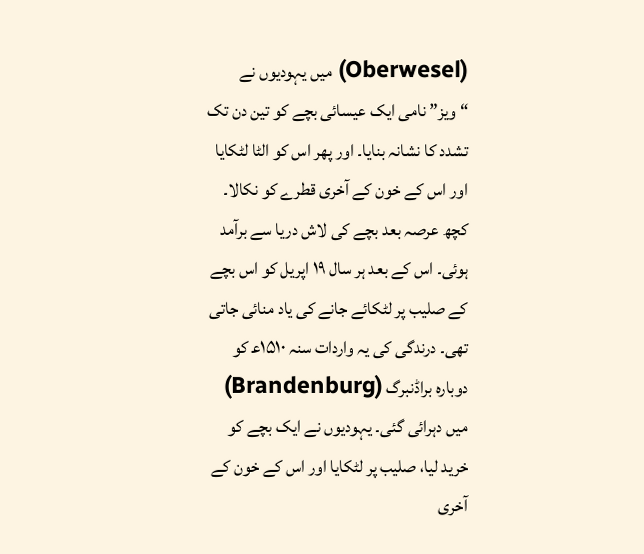(Oberwesel) میں یہودیوں نے “ویز” نامی ایک عیسائی بچے کو تین دن تک تشدد کا نشانہ بنایا۔ اور پھر اس کو الٹا لٹکایا اور اس کے خون کے آخری قطرے کو نکالا۔ کچھ عرصہ بعد بچے کی لاش دریا سے برآمد ہوئی۔ اس کے بعد ہر سال ۱۹ اپریل کو اس بچے کے صلیب پر لٹکائے جانے کی یاد منائی جاتی تھی۔ درندگی کی یہ واردات سنہ ۱۵۱۰ع‍ کو دوبارہ براڈنبرگ (Brandenburg) میں دہرائی گئی۔ یہودیوں نے ایک بچے کو خرید لیا، صلیب پر لٹکایا اور اس کے خون کے آخری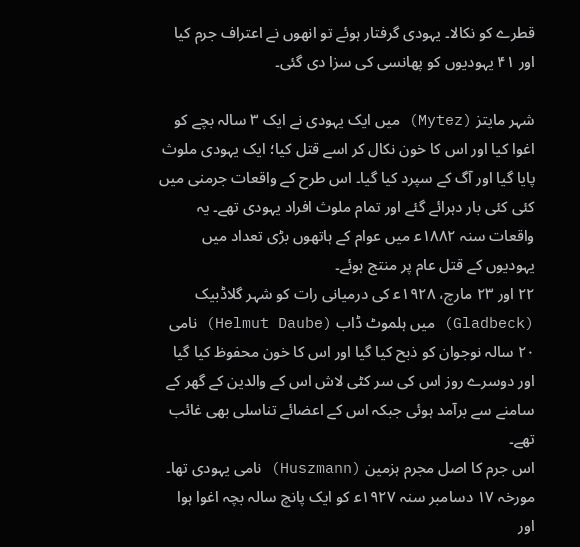قطرے کو نکالا۔ یہودی گرفتار ہوئے تو انھوں نے اعتراف جرم کیا اور ۴۱ یہودیوں کو پھانسی کی سزا دی گئی۔

شہر مایتز (Mytez) میں ایک یہودی نے ایک ۳ سالہ بچے کو اغوا کیا اور اس کا خون نکال کر اسے قتل کیا؛ ایک یہودی ملوث پایا گیا اور آگ کے سپرد کیا گیا۔ اس طرح کے واقعات جرمنی میں کئی کئی بار دہرائے گئے اور تمام ملوث افراد یہودی تھے۔ یہ واقعات سنہ ۱۸۸۲ع‍ میں عوام کے ہاتھوں بڑی تعداد میں یہودیوں کے قتل عام پر منتج ہوئے۔
۲۲ اور ۲۳ مارچ، ۱۹۲۸ع‍ کی درمیانی رات کو شہر گلاڈبیک (Gladbeck) میں ہلموٹ ڈاب (Helmut Daube) نامی ۲۰ سالہ نوجوان کو ذبح کیا گیا اور اس کا خون محفوظ کیا گیا اور دوسرے روز اس کی سر کٹی لاش اس کے والدین کے گھر کے سامنے سے برآمد ہوئی جبکہ اس کے اعضائے تناسلی بھی غائب تھے۔
اس جرم کا اصل مجرم ہزمین (Huszmann) نامی یہودی تھا۔
مورخہ ۱۷ دسامبر سنہ ۱۹۲۷ع‍ کو ایک پانچ سالہ بچہ اغوا ہوا اور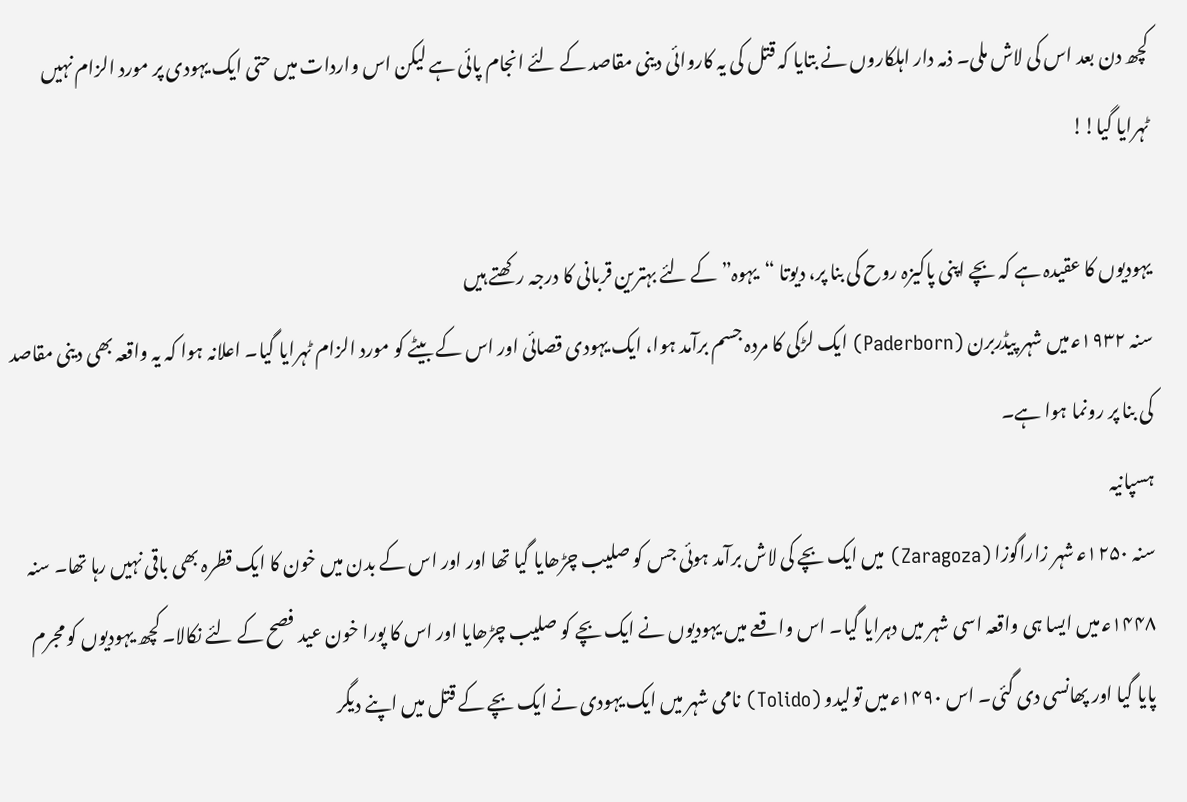کچھ دن بعد اس کی لاش ملی۔ ذمہ دار اہلکاروں نے بتایا کہ قتل کی یہ کاروائی دینی مقاصد کے لئے انجام پائی ہے لیکن اس واردات میں حتی ایک یہودی پر مورد الزام نہیں ٹہرایا گیا!!

یہودیوں کا عقیدہ ہے کہ بچے اپنی پاکیزہ روح کی بنا پر، دیوتا “یہوہ” کے لئے بہترین قربانی کا درجہ رکھتے ہیں
سنہ ۱۹۳۲ع‍ میں شہر پیڈربرن (Paderborn) ایک لڑکی کا مردہ جسم برآمد ہوا، ایک یہودی قصائی اور اس کے بیٹے کو مورد الزام ٹہرایا گیا۔ اعلانہ ہوا کہ یہ واقعہ بھی دینی مقاصد کی بنا پر رونما ہوا ہے۔
ہسپانیہ
سنہ ۱۲۵۰ع‍ شہر زاراگوزا (Zaragoza) میں ایک بچے کی لاش برآمد ہوئی جس کو صلیب چڑھایا گیا تھا اور اور اس کے بدن میں خون کا ایک قطرہ بھی باقی نہیں رہا تھا۔ سنہ ۱۴۴۸ع‍ میں ایسا ہی واقعہ اسی شہر میں دہرایا گیا۔ اس واقعے میں یہودیوں نے ایک بچے کو صلیب چڑھایا اور اس کا پورا خون عید فصح کے لئے نکالا۔ کچھ یہودیوں کو مجرم پایا گیا اور پھانسی دی گئی۔ اس ۱۴۹۰ع‍ میں تولیدو (Tolido) نامی شہر میں ایک یہودی نے ایک بچے کے قتل میں اپنے دیگر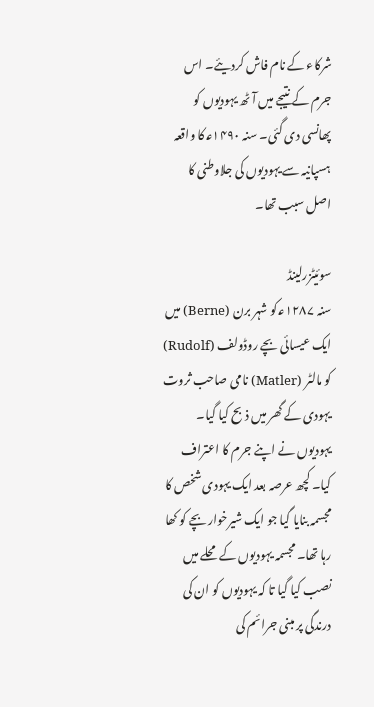شرکاء کے نام فاش کردیئے۔ اس جرم کے نتیجے میں آٹھ یہودیوں کو پھانسی دی گئی۔ سنہ ۱۴۹۰ع‍ کا واقعہ ہسپانیہ سے یہودیوں کی جلاوطنی کا اصل سبب تھا۔

سوئیٹزرلینڈ
سنہ ۱۲۸۷ع‍ کو شہر برن (Berne) میں ایک عیسائی بچے روڈولف (Rudolf) کو مالٹر (Matler) نامی صاحب ثروت یہودی کے گھر میں ذبح کیا گیا۔ یہودیوں نے اپنے جرم کا اعتراف کیا۔ کچھ عرصہ بعد ایک یہودی شخص کا مجسمہ بنایا گیا جو ایک شیرخوار بچے کو کھا رہا تھا۔ مجسمہ یہودیوں کے محلے میں نصب کیا گیا تا کہ یہودیوں کو ان کی درندگی پر مبنی جرائم کی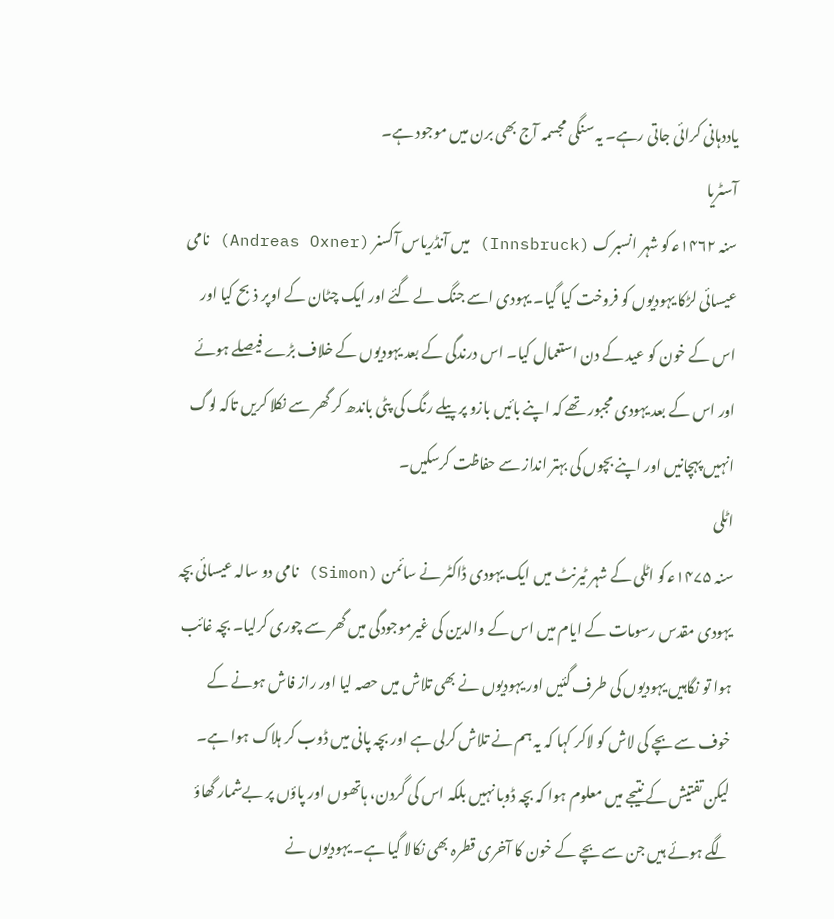یاددہانی کرائی جاتی رہے۔ یہ سنگی مجسمہ آج بھی برن میں موجود ہے۔
آسٹریا
سنہ ۱۴۶۲ع‍ کو شہر انسبرک (Innsbruck) میں آنڈریاس آکسنر (Andreas Oxner) نامی عیسائی لڑکا یہودیوں کو فروخت کیا گیا۔ یہودی اسے جنگ لے گئے اور ایک چٹان کے اوپر ذبح کیا اور اس کے خون کو عید کے دن استعمال کیا۔ اس درندگی کے بعد یہودیوں کے خلاف بڑے فیصلے ہوئے اور اس کے بعد یہودی مجبور تھے کہ اپنے بائیں بازو پر پیلے رنگ کی پٹی باندھ کر گھر سے نکلا کریں تاکہ لوگ انہیں پہچانیں اور اپنے بچوں کی بہتر انداز سے حفاظت کرسکیں۔
اٹلی
سنہ ۱۴۷۵ع‍ کو اٹلی کے شہر ٹیرنٹ میں ایک یہودی ڈاکٹر نے سائمن (Simon) نامی دو سالہ عیسائی بچہ یہودی مقدس رسومات کے ایام میں اس کے والدین کی غیرموجودگی میں گھر سے چوری کرلیا۔ بچہ غائب ہوا تو نگاہیں یہودیوں کی طرف گئیں اور یہودیوں نے بھی تلاش میں حصہ لیا اور راز فاش ہونے کے خوف سے بچے کی لاش کو لاکر کہا کہ یہ ہم نے تلاش کرلی ہے اور بچہ پانی میں ڈوب کر ہلاک ہوا ہے۔ لیکن تفتیش کے نتیجے میں معلوم ہوا کہ بچہ ڈوبا نہیں بلکہ اس کی گردن، ہاتھوں اور پاؤں پر بےشمار گھاؤ لگے ہوئے ہیں جن سے بچے کے خون کا آخری قطرہ بھی نکالا گیا ہے۔ یہودیوں نے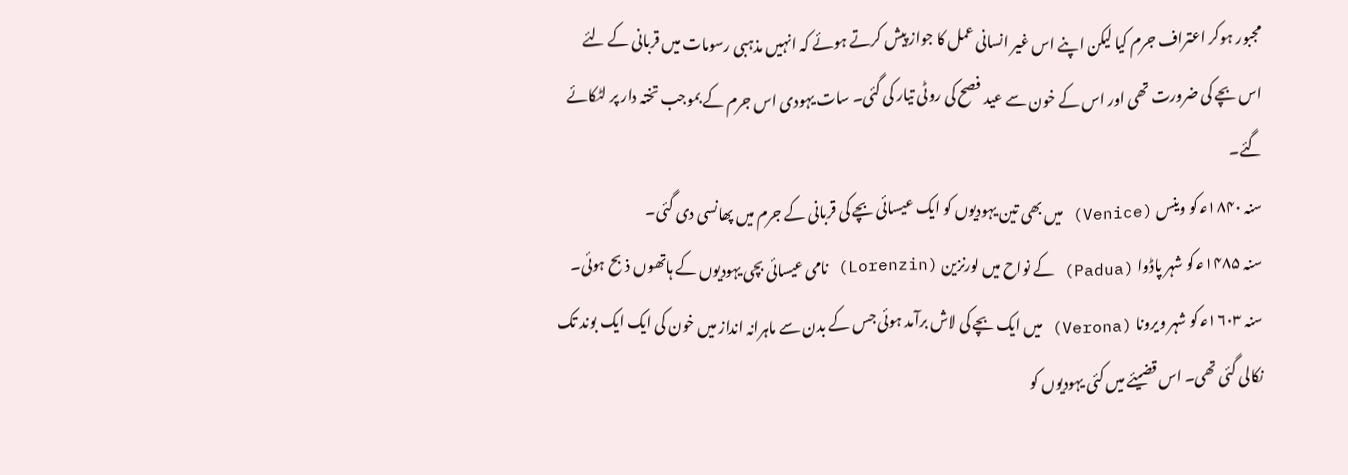مجبور ہوکر اعتراف جرم کیا لیکن اپنے اس غیر انسانی عمل کا جواز پیش کرتے ہوئے کہ انہیں مذہبی رسومات میں قربانی کے لئے اس بچے کی ضرورت تھی اور اس کے خون سے عید فصح کی روٹی تیار کی گئی۔ سات یہودی اس جرم کے بموجب تختہ دار پر لٹکائے گئے۔
سنہ ۱۸۴۰ع‍ کو وینس (Venice) میں بھی تین یہودیوں کو ایک عیسائی بچے کی قربانی کے جرم میں پھانسی دی گئی۔
سنہ ۱۴۸۵ع‍ کو شہر پاڈوا (Padua) کے نواح میں لورنزین (Lorenzin) نامی عیسائی بچی یہودیوں کے ہاتھوں ذبح ہوئی۔
سنہ ۱۶۰۳ع‍ کو شہر ویرونا (Verona) میں ایک بچے کی لاش برآمد ہوئی جس کے بدن سے ماہرانہ انداز میں خون کی ایک ایک بوند تک نکالی گئی تھی۔ اس قضیئے میں کئی یہودیوں کو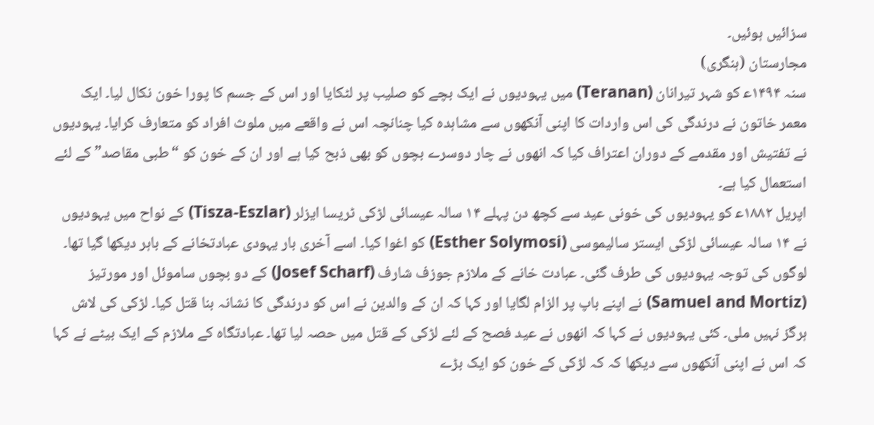سزائیں ہوئیں۔
مجارستان (ہنگری)
سنہ ۱۴۹۴ع‍ کو شہر تیرانان (Teranan) میں یہودیوں نے ایک بچے کو صلیب پر لٹکایا اور اس کے جسم کا پورا خون نکال لیا۔ ایک معمر خاتون نے درندگی کی اس واردات کا اپنی آنکھوں سے مشاہدہ کیا چنانچہ اس نے واقعے میں ملوث افراد کو متعارف کرایا۔ یہودیوں نے تفتیش اور مقدمے کے دوران اعتراف کیا کہ انھوں نے چار دوسرے بچوں کو بھی ذبح کیا ہے اور ان کے خون کو “طبی مقاصد” کے لئے استعمال کیا ہے۔
اپریل ۱۸۸۲ع‍ کو یہودیوں کی خونی عید سے کچھ دن پہلے ۱۴ سالہ عیسائی لڑکی ٹریسا ایزلر (Tisza-Eszlar) کے نواح میں یہودیوں نے ۱۴ سالہ عیسائی لڑکی ایستر سالیموسی (Esther Solymosi) کو اغوا کیا۔ اسے آخری بار یہودی عبادتخانے کے باہر دیکھا گیا تھا۔ لوگوں کی توجہ یہودیوں کی طرف گئی۔ عبادت خانے کے ملازم جوزف شارف (Josef Scharf) کے دو بچوں ساموئل اور مورتیز (Samuel and Mortiz) نے اپنے باپ پر الزام لگایا اور کہا کہ ان کے والدین نے اس کو درندگی کا نشانہ بنا قتل کیا۔ لڑکی کی لاش ہرگز نہیں ملی۔ کئی یہودیوں نے کہا کہ انھوں نے عید فصح کے لئے لڑکی کے قتل میں حصہ لیا تھا۔ عبادتگاہ کے ملازم کے ایک بیٹے نے کہا کہ اس نے اپنی آنکھوں سے دیکھا کہ کہ لڑکی کے خون کو ایک بڑے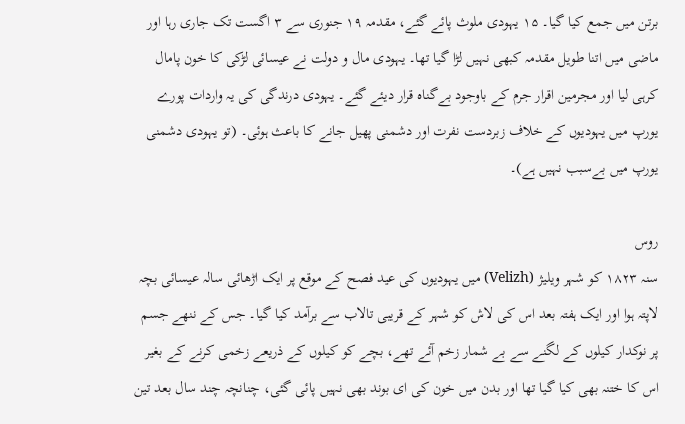برتن میں جمع کیا گیا۔ ۱۵ یہودی ملوث پائے گئے، مقدمہ ۱۹ جنوری سے ۳ اگست تک جاری رہا اور ماضی میں اتنا طویل مقدمہ کبھی نہیں لڑا گیا تھا۔ یہودی مال و دولت نے عیسائی لڑکی کا خون پامال کرہی لیا اور مجرمین اقرار جرم کے باوجود بےگناہ قرار دیئے گئے۔ یہودی درندگی کی یہ واردات پورے یورپ میں یہودیوں کے خلاف زبردست نفرت اور دشمنی پھیل جانے کا باعث ہوئی۔ (تو یہودی دشمنی یورپ میں بےسبب نہیں ہے)۔

روس
سنہ ۱۸۲۳ کو شہر ویلیژ (Velizh) میں یہودیوں کی عید فصح کے موقع پر ایک اڑھائی سالہ عیسائی بچہ لاپتہ ہوا اور ایک ہفتہ بعد اس کی لاش کو شہر کے قریبی تالاب سے برآمد کیا گیا۔ جس کے ننھے جسم پر نوکدار کیلوں کے لگنے سے بے شمار زخم آئے تھے، بچے کو کیلوں کے ذریعے زخمی کرنے کے بغیر اس کا ختنہ بھی کیا گیا تھا اور بدن میں خون کی ای بوند بھی نہیں پائی گئی، چنانچہ چند سال بعد تین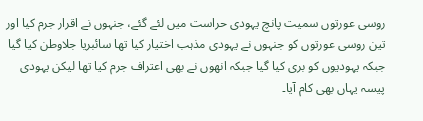روسی عورتوں سمیت پانچ یہودی حراست میں لئے گئے، جنہوں نے اقرار جرم کیا اور تین روسی عورتوں کو جنہوں نے یہودی مذہب اختیار کیا تھا سائبریا جلاوطن کیا گیا جبکہ یہودیوں کو بری کیا گیا جبکہ انھوں نے بھی اعتراف جرم کیا تھا لیکن یہودی پیسہ یہاں بھی کام آیا۔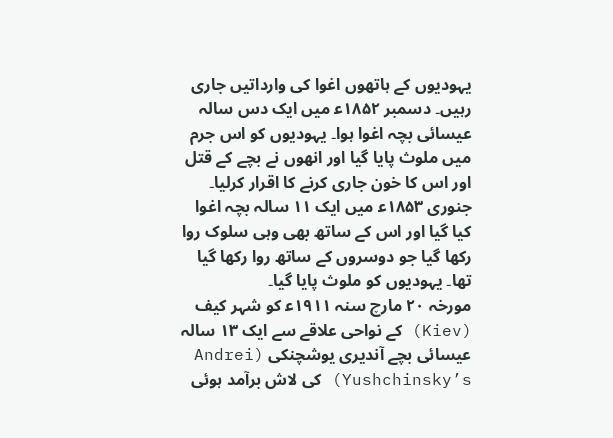یہودیوں کے ہاتھوں اغوا کی وارداتیں جاری رہیں۔ دسمبر ۱۸۵۲ع‍ میں ایک دس سالہ عیسائی بچہ اغوا ہوا۔ یہودیوں کو اس جرم میں ملوث پایا گیا اور انھوں نے بچے کے قتل اور اس کا خون جاری کرنے کا اقرار کرلیا۔
جنوری ۱۸۵۳ع‍ میں ایک ۱۱ سالہ بچہ اغوا کیا گیا اور اس کے ساتھ بھی وہی سلوک روا رکھا گیا جو دوسروں کے ساتھ روا رکھا گیا تھا۔ یہودیوں کو ملوث پایا گیا۔
مورخہ ۲۰ مارچ سنہ ۱۹۱۱ع‍‍ کو شہر کیف (Kiev) کے نواحی علاقے سے ایک ۱۳ سالہ عیسائی بچے آندیری یوشچنکی (Andrei Yushchinsky’s) کی لاش برآمد ہوئی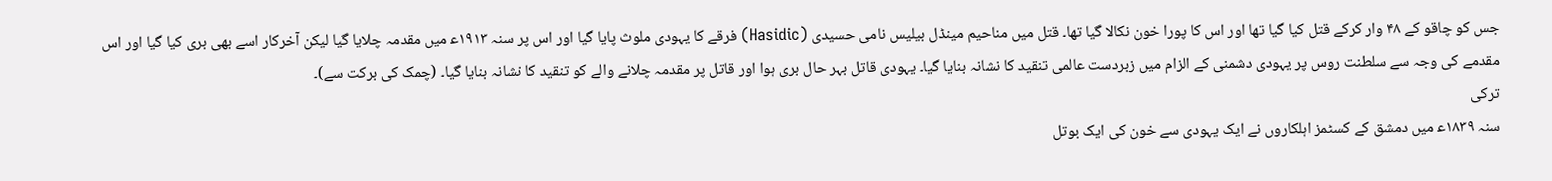جس کو چاقو کے ۴۸ وار کرکے قتل کیا گیا تھا اور اس کا پورا خون نکالا گیا تھا۔ قتل میں مناحیم مینڈل بیلیس نامی حسیدی (Hasidic) فرقے کا یہودی ملوث پایا گیا اور اس پر سنہ ۱۹۱۳ع‍ میں مقدمہ چلایا گیا لیکن آخرکار اسے بھی بری کیا گیا اور اس مقدمے کی وجہ سے سلطنت روس پر یہودی دشمنی کے الزام میں زبردست عالمی تنقید کا نشانہ بنایا گیا۔ یہودی قاتل بہر حال بری ہوا اور قاتل پر مقدمہ چلانے والے کو تنقید کا نشانہ بنایا گیا۔ (چمک کی برکت سے)۔
ترکی
سنہ ۱۸۳۹ع‍ میں دمشق کے کسٹمز اہلکاروں نے ایک یہودی سے خون کی ایک بوتل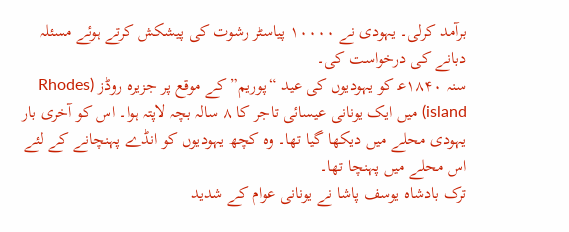برآمد کرلی۔ یہودی نے ۱۰۰۰۰ پیاسٹر رشوت کی پیشکش کرتے ہوئے مسئلہ دبانے کی درخواست کی۔
سنہ ۱۸۴۰ع‍ کو یہودیوں کی عید “پوریم” کے موقع پر جزیرہ روڈز (Rhodes island) میں ایک یونانی عیسائی تاجر کا ۸ سالہ بچہ لاپتہ ہوا۔ اس کو آخری بار یہودی محلے میں دیکھا گیا تھا۔ وہ کچھ یہودیوں کو انڈے پہنچانے کے لئے اس محلے میں پہنچا تھا۔
ترک بادشاہ یوسف پاشا نے یونانی عوام کے شدید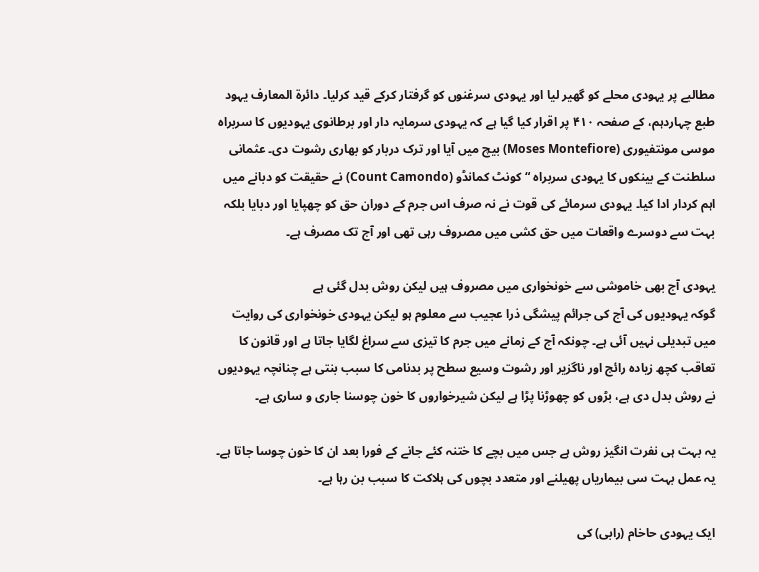مطالبے پر یہودی محلے کو گھیر لیا اور یہودی سرغنوں کو گرفتار کرکے قید کرلیا۔ دائرۃ المعارف یہود طبع چہاردہم، کے صفحہ ۴۱۰ پر اقرار کیا گیا ہے کہ یہودی سرمایہ دار اور برطانوی یہودیوں کا سربراہ موسی مونتفیوری (Moses Montefiore) بیچ میں آیا اور ترک دربار کو بھاری رشوت دی۔ عثمانی سلطنت کے بینکوں کا یہودی سربراہ “کونٹ کمانڈو (Count Camondo) نے حقیقت کو دبانے میں اہم کردار ادا کیا۔ یہودی سرمائے کی قوت نے نہ صرف اس جرم کے دوران حق کو چھپایا اور دبایا بلکہ بہت سے دوسرے واقعات میں حق کشی میں مصروف رہی تھی اور آج تک مصرف ہے۔

یہودی آج بھی خاموشی سے خونخواری میں مصروف ہیں لیکن روش بدل گئی ہے
گوکہ یہودیوں کی آج کی جرائم پیشگی ذرا عجیب سے معلوم ہو لیکن یہودی خونخواری کی روایت میں تبدیلی نہیں آئی ہے۔ چونکہ آج کے زمانے میں جرم کا تیزی سے سراغ لگایا جاتا ہے اور قانون کا تعاقب کچھ زیادہ رائج اور ناگزیر اور رشوت وسیع سطح پر بدنامی کا سبب بنتی ہے چنانچہ یہودیوں نے روش بدل دی ہے، بڑوں کو چھوڑنا پڑا ہے لیکن شیرخواروں کا خون چوسنا جاری و ساری ہے۔

یہ بہت ہی نفرت انگیز روش ہے جس میں بچے کا ختنہ کئے جانے کے فورا بعد ان کا خون چوسا جاتا ہے۔ یہ عمل بہت سی بیماریاں پھیلنے اور متعدد بچوں کی ہلاکت کا سبب بن رہا ہے۔

ایک یہودی حاخام (رابی) کی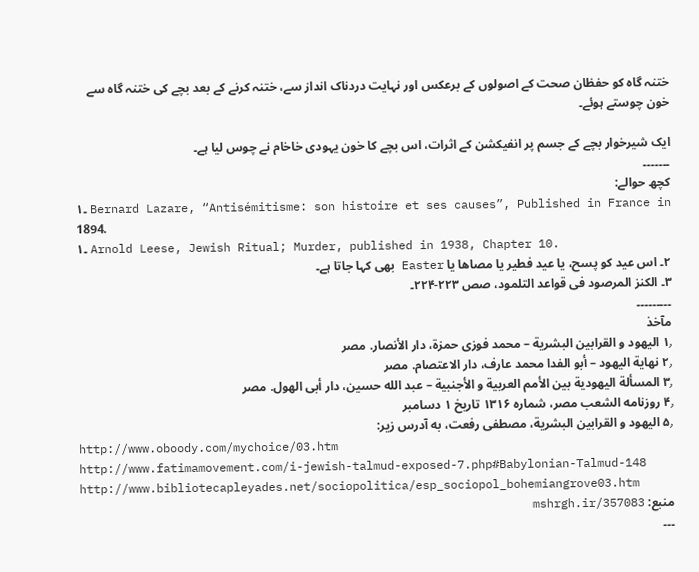ختنہ گاہ کو حفظان صحت کے اصولوں کے برعکس اور نہایت دردناک انداز سے، ختنہ کرنے کے بعد بچے کی ختنہ گاہ سے خون چوستے ہوئے۔

ایک شیرخوار بچے کے جسم پر انفیکشن کے اثرات، اس بچے کا خون یہودی خاخام نے چوس لیا ہے۔
۔۔۔۔۔۔۔
کچھ حوالے:
۱۔ Bernard Lazare, “Antisémitisme: son histoire et ses causes”, Published in France in 1894.
۱۔ Arnold Leese, Jewish Ritual; Murder, published in 1938, Chapter 10.
۲۔ اس عید کو پسح، یا عید فطیر یا مصاها یا Easter بھی کہا جاتا ہے۔
۳۔ الکنز المرصود فی قواعد التلمود، صص ۲۲۳-۲۲۴۔
۔۔۔۔۔۔۔۔۔
مآخذ
۱٫ الیهود و القرابین البشریة – محمد فوزی حمزة، دار الأنصار. مصر
۲٫ نهایة الیهود – أبو الفدا محمد عارف، دار الاعتصام. مصر
۳٫ المسألة الیهودیة بین الأمم العربیة و الأجنبیة – عبد الله حسین، دار أبی الهول. مصر
۴٫ روزنامه الشعب مصر، شماره ۱۳۱۶ تاریخ ۱ دسامبر
۵٫ الیهود و القرابین البشریة، مصطفی رفعت، به آدرس زیر:
http://www.oboody.com/mychoice/03.htm
http://www.fatimamovement.com/i-jewish-talmud-exposed-7.php#Babylonian-Talmud-148
http://www.bibliotecapleyades.net/sociopolitica/esp_sociopol_bohemiangrove03.htm
منبع: mshrgh.ir/357083
۔۔۔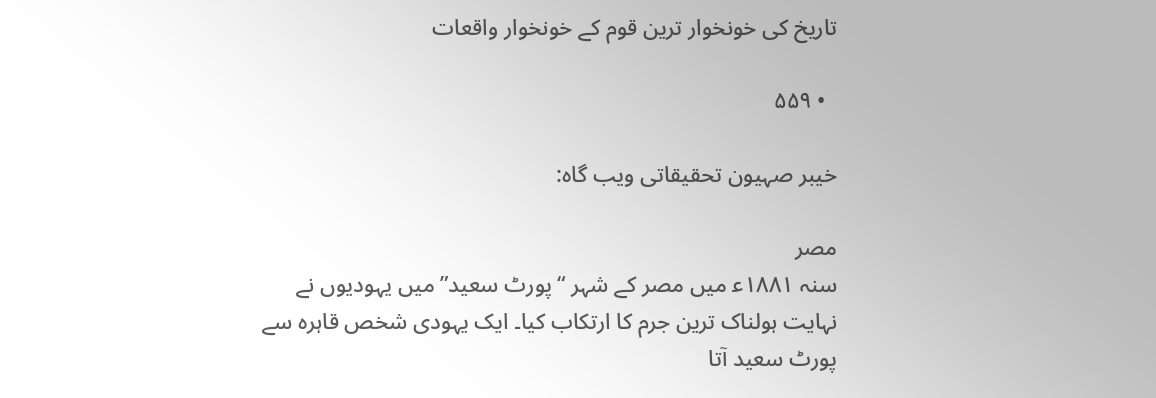تاریخ کی خونخوار ترین قوم کے خونخوار واقعات

  • ۵۵۹

خیبر صہیون تحقیقاتی ویب گاہ:

مصر
سنہ ۱۸۸۱ع‍ میں مصر کے شہر “پورٹ سعید” میں یہودیوں نے نہایت ہولناک ترین جرم کا ارتکاب کیا۔ ایک یہودی شخص قاہرہ سے پورٹ سعید آتا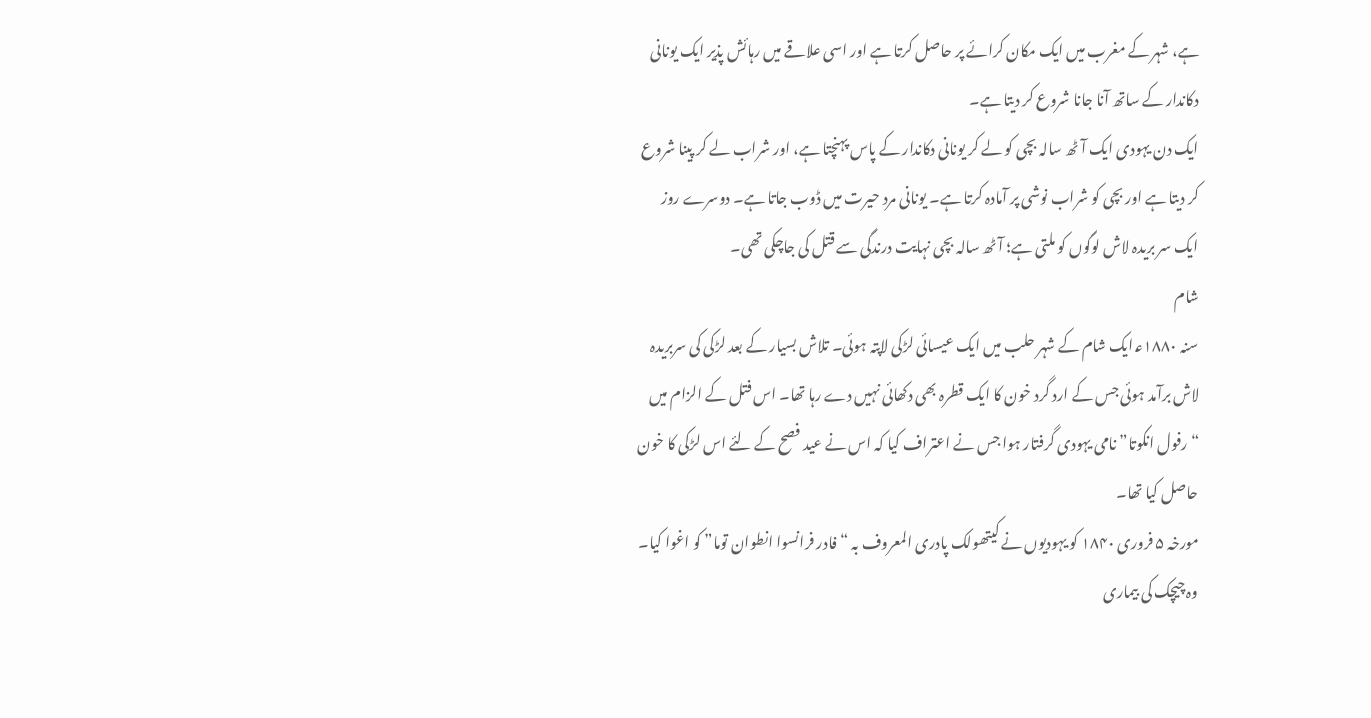ہے، شہر کے مغرب میں ایک مکان کرائے پر حاصل کرتا ہے اور اسی علاقے میں رہائش پذیر ایک یونانی دکاندار کے ساتھ آنا جانا شروع کر دیتا ہے۔
ایک دن یہودی ایک آٹھ سالہ بچی کو لے کر یونانی دکاندار کے پاس پہنچتا ہے، اور شراب لے کر پینا شروع کر دیتا ہے اور بچی کو شراب نوشی پر آمادہ کرتا ہے۔ یونانی مرد حیرت میں ڈوب جاتا ہے۔ دوسرے روز ایک سر بریدہ لاش لوگوں کو ملتی ہے؛ آٹھ سالہ بچی نہایت درندگی سے قتل کی جاچکی تھی۔
شام
سنہ ۱۸۸۰ع‍ ایک شام کے شہر حلب میں ایک عیسائی لڑکی لاپتہ ہوئی۔ تلاش بسیار کے بعد لڑکی کی سربریدہ لاش برآمد ہوئی جس کے ارد گرد خون کا ایک قطرہ بھی دکھائی نہیں دے رہا تھا۔ اس فتل کے الزام میں “رفول انکوتا” نامی یہودی گرفتار ہوا جس نے اعتراف کیا کہ اس نے عید فصح کے لئے اس لڑکی کا خون حاصل کیا تھا۔
مورخہ ۵ فروری ۱۸۴۰ کو یہودیوں نے کیتھولک پادری المعروف بہ “فادر فرانسوا انطوان توما” کو اغوا کیا۔ وہ چیچک کی بیماری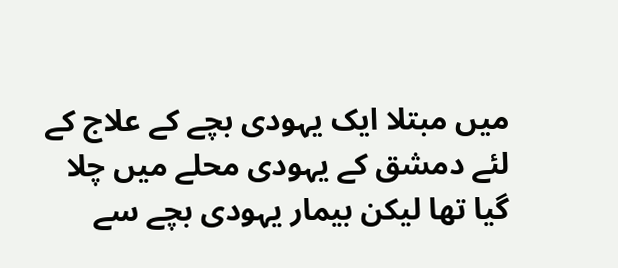میں مبتلا ایک یہودی بچے کے علاج کے لئے دمشق کے یہودی محلے میں چلا گیا تھا لیکن بیمار یہودی بچے سے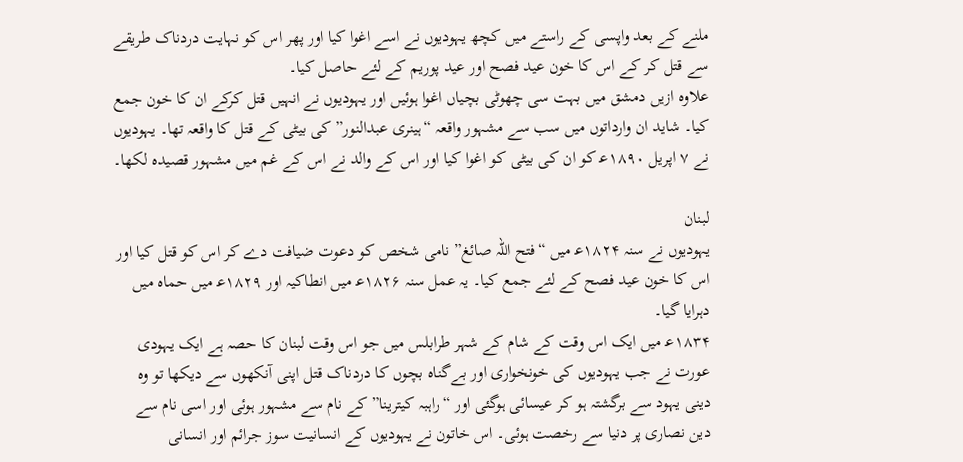ملنے کے بعد واپسی کے راستے میں کچھ یہودیوں نے اسے اغوا کیا اور پھر اس کو نہایت دردناک طریقے سے قتل کر کے اس کا خون عید فصح اور عید پوریم کے لئے حاصل کیا۔
علاوہ ازیں دمشق میں بہت سی چھوٹی بچیاں اغوا ہوئیں اور یہودیوں نے انہیں قتل کرکے ان کا خون جمع کیا۔ شاید ان وارداتوں میں سب سے مشہور واقعہ “ہینری عبدالنور” کی بیٹی کے قتل کا واقعہ تھا۔ یہودیوں نے ۷ اپریل ۱۸۹۰ع‍ کو ان کی بیٹی کو اغوا کیا اور اس کے والد نے اس کے غم میں مشہور قصیدہ لکھا۔

لبنان
یہودیوں نے سنہ ۱۸۲۴ع‍ میں “فتح اللہ صائغ” نامی شخص کو دعوت ضیافت دے کر اس کو قتل کیا اور اس کا خون عید فصح کے لئے جمع کیا۔ یہ عمل سنہ ۱۸۲۶ع‍ میں انطاکیہ اور ۱۸۲۹ع‍ میں حماہ میں دہرایا گیا۔
۱۸۳۴ع‍ میں ایک اس وقت کے شام کے شہر طرابلس میں جو اس وقت لبنان کا حصہ ہے ایک یہودی عورت نے جب یہودیوں کی خونخواری اور بےگناہ بچوں کا دردناک قتل اپنی آنکھوں سے دیکھا تو وہ دینی یہود سے برگشتہ ہو کر عیسائی ہوگئی اور “راہبہ کیترینا” کے نام سے مشہور ہوئی اور اسی نام سے دین نصاری پر دنیا سے رخصت ہوئی۔ اس خاتون نے یہودیوں کے انسانیت سوز جرائم اور انسانی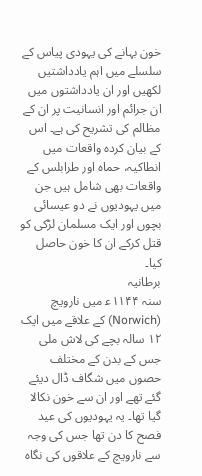خون بہانے کی یہودی پیاس کے سلسلے میں اہم یادداشتیں لکھیں اور ان یادداشتوں میں ان جرائم اور انسانیت پر ان کے مظالم کی تشریح کی ہے۔ اس کے بیان کردہ واقعات میں انطاکیہ، حماہ اور طرابلس کے واقعات بھی شامل ہیں جن میں یہودیوں نے دو عیسائی بچوں اور ایک مسلمان لڑکی کو قتل کرکے ان کا خون حاصل کیا۔
برطانیہ
سنہ ۱۱۴۴ع‍ میں نارویچ (Norwich) کے علاقے میں ایک ۱۲ سالہ بچے کی لاش ملی جس کے بدن کے مختلف حصوں میں شگاف ڈال دیئے گئے تھے اور ان سے خون نکالا گیا تھا۔ یہ یہودیوں کی عید فصح کا دن تھا جس کی وجہ سے نارویچ کے علاقوں کی نگاہ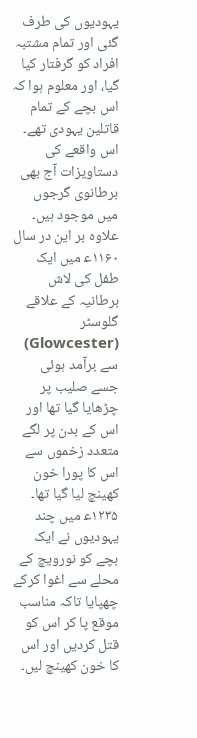یہودیوں کی طرف گئی اور تمام مشتبہ افراد کو گرفتار کیا گیا، اور معلوم ہوا کہ اس بچے کے تمام قاتلین یہودی تھے۔ اس واقعے کی دستاویزات آج بھی برطانوی گرجوں میں موجود ہیں۔
علاوه بر این در سال ۱۱۶۰ع‍ میں ایک طفل کی لاش برطانیہ کے علاقے گلوسٹر (Glowcester) سے برآمد ہوئی جسے صلیب پر چڑھایا گیا تھا اور اس کے بدن پر لگے متعدد زخموں سے اس کا پورا خون کھینچ لیا گیا تھا۔ ۱۲۳۵ع‍ میں چند یہودیوں نے ایک بچے کو نورویچ کے محلے سے اغوا کرکے چھپایا تاکہ مناسب موقع پا کر اس کو قتل کردیں اور اس کا خون کھینچ لیں۔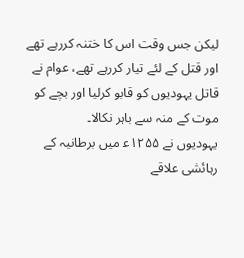لیکن جس وقت اس کا ختنہ کررہے تھے اور قتل کے لئے تیار کررہے تھے، عوام نے قاتل یہودیوں کو قابو کرلیا اور بچے کو موت کے منہ سے باہر نکالا۔
یہودیوں نے ۱۲۵۵ع‍ میں برطانیہ کے رہائشی علاقے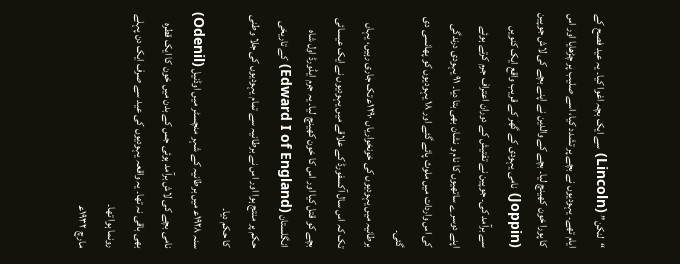“لنکن” (Lincoln) سے ایک بچہ اغوا کیا۔ یہ عید فصح کے ایام تھے۔ یہودیوں نے بچے پر تشدد کیا، اسے صلیب پر چڑھایا اور اس کا پورا خون کھینچ لیا۔ بچے کے والدین نے اپنے بچے کی لاش جوپین (Joppin) نامی یہودی کے گھر کے قریب واقع ایک کنویں سے برآمد کی۔ جوپین نے تفتیش کے دوران اعتراف جرم کرتے ہوئے اپنے دوسرے ساتھیوں کا نام و نشان بھی بتا دیا۔ ۹۱ یہودی درندگی کی اس واردات میں ملوث پائے گئے اور ۱۸ یہودیوں کو پھانسی دی گئی۔
برطانیہ میں یہودیوں کی خونخواریاں ۱۲۹۰ع‍ تک جاری رہیں، یہاں تک کہ اس سال آکسفورڈ کے علاقے میں یہودیوں نے ایک عیسائی بچے کو قتل کیا اور اس کا خون کھینچ لیا۔ یہ جرم ایڈورڈ اول شاہ انگلستان (Edward I of England) کے تاریخی حکم پر منتج ہوا اور اس نے برطانیہ سے تمام یہودیوں کی جلا وطنی کا حکم دیا۔
سنہ ۱۹۲۸ع‍ میں برطانیہ کے شہر منچسٹر میں اوڈنیل (Odenil) نامی بچے کی لاش برآمد ہوئی جس کے بدن میں خون کا ایک قطرہ بھی باقی نہ تھا۔ یہ واقعہ یہودیوں کی عید سے صرف ایک دن پہلے رونما ہوا تھا۔
مارچ ۱۹۳۲ع‍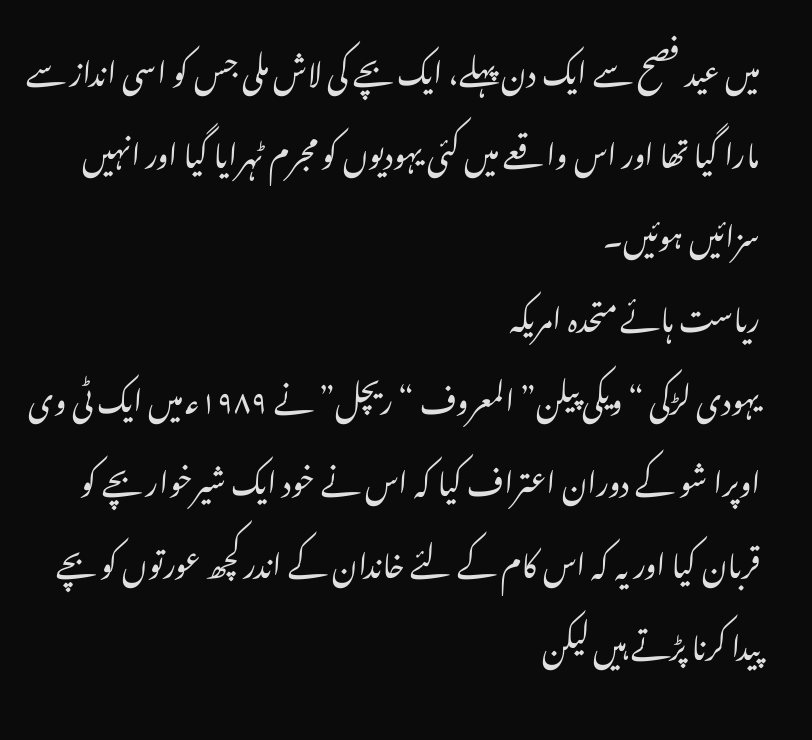میں عید فصح سے ایک دن پہلے، ایک بچے کی لاش ملی جس کو اسی انداز سے مارا گیا تھا اور اس واقعے میں کئی یہودیوں کو مجرم ٹہرایا گیا اور انہیں سزائیں ہوئیں۔
ریاست ہائے متحدہ امریکہ
یہودی لڑکی “ویکی پیلن” المعروف “ریچل” نے ۱۹۸۹ع‍ میں ایک ٹی وی اوپرا شو کے دوران اعتراف کیا کہ اس نے خود ایک شیرخوار بچے کو قربان کیا اور یہ کہ اس کام کے لئے خاندان کے اندر کچھ عورتوں کو بچے پیدا کرنا پڑتے ہیں لیکن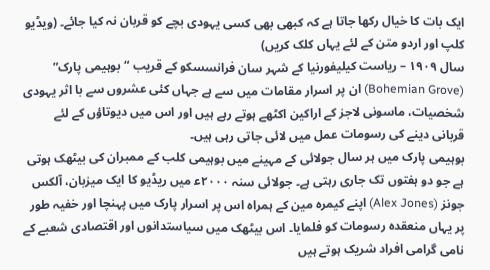ایک بات کا خیال رکھا جاتا ہے کہ کبھی بھی کسی یہودی بچے کو قربان نہ کیا جائے۔ (ویڈیو کلپ اور اردو متن کے لئے یہاں کلک کریں)
سال ۱۹۰۹ – ریاست کیلیفورنیا کے شہر سان فرانسسکو کے قریب “بوہیمی پارک” (Bohemian Grove) ان پر اسرار مقامات میں سے ہے جہاں کئی عشروں سے با اثر یہودی شخصیات، ماسونی لاجز کے اراکین اکٹھے ہوتے رہے ہیں اور اس میں دیوتاؤں کے لئے قربانی دینے کی رسومات عمل میں لائی جاتی رہی ہیں۔
بوہیمی پارک میں ہر سال جولائی کے مہینے میں بوہیمی کلب کے ممبران کی بیٹھک ہوتی ہے جو دو ہفتوں تک جاری رہتی ہے۔ جولائی سنہ ۲۰۰۰ع‍ میں ریڈیو کا ایک میزبان، آلکس جونز (Alex Jones) اپنے کیمرہ مین کے ہمراہ اس پر اسرار پارک میں پہنچا اور خفیہ طور پر یہاں منعقدہ رسومات کو فلمایا۔ اس بیٹھک میں سیاستدانوں اور اقتصادی شعبے کے نامی گرامی افراد شریک ہوتے ہیں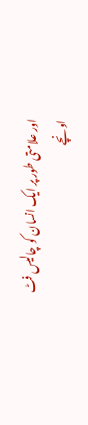اور علامتی طور پر ایک انسان کو چالیس فٹ اونچے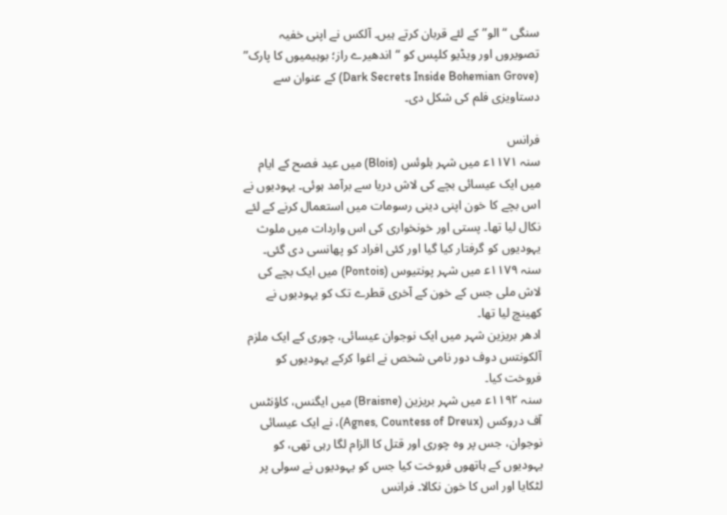سنگی “الو” کے لئے قربان کرتے ہیں۔ آلکس نے اپنی خفیہ تصویروں اور ویڈیو کلپس کو “اندھیرے راز؛ بوہیمیوں کا پارک” (Dark Secrets Inside Bohemian Grove) کے عنوان سے دستاویزی فلم کی شکل دی۔

فرانس
سنہ ۱۱۷۱ع‍ میں شہر بلوئس (Blois) میں عید فصح کے ایام میں ایک عیسائی بچے کی لاش دریا سے برآمد ہوئی۔ یہودیوں نے اس بچے کا خون اپنی دینی رسومات میں استعمال کرنے کے لئے نکال لیا تھا۔ پستی اور خونخواری کی اس واردات میں ملوث یہودیوں کو گرفتار کیا گیا اور کئی افراد کو پھانسی دی گئی۔ سنہ ۱۱۷۹ع‍ میں شہر پونتیوس (Pontois) میں ایک بچے کی لاش ملی جس کے خون کے آخری قطرے تک کو یہودیوں نے کھینچ لیا تھا۔
ادھر بریزین شہر میں ایک نوجوان عیسائی، چوری کے ایک ملزم آلکونتس دوف دور نامی شخص نے اغوا کرکے یہودیوں کو فروخت کیا۔
سنہ ۱۱۹۲ع‍ میں شہر بریزین (Braisne) میں ایگنس، کاؤنٹس آف دروکس (Agnes, Countess of Dreux)، نے ایک عیسائی نوجوان، جس پر وہ چوری اور قتل کا الزام لگا رہی تھی، کو یہودیوں کے ہاتھوں فروخت کیا جس کو یہودیوں نے سولی پر لٹکایا اور اس کا خون نکالا۔ فرانس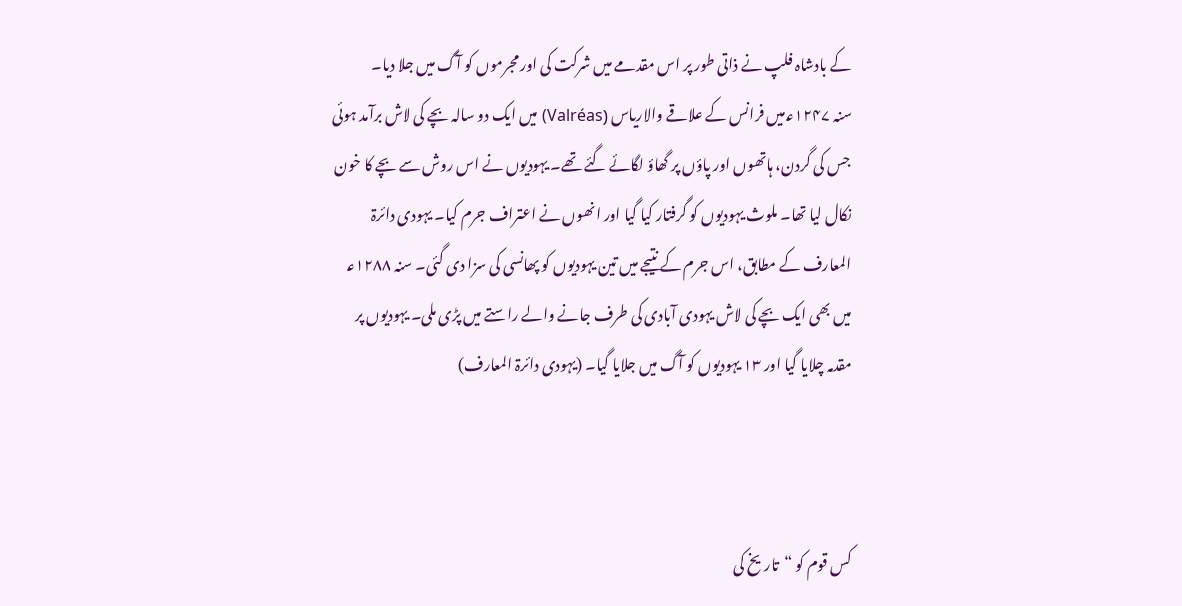کے بادشاہ فلپ نے ذاتی طور پر اس مقدمے میں شرکت کی اور مجرموں کو آگ میں جلا دیا۔
سنہ ۱۲۴۷ع‍ میں فرانس کے علاقے والاریاس (Valréas) میں ایک دو سالہ بچے کی لاش برآمد ہوئی جس کی گردن، ہاتھوں اور پاؤں پر گھاؤ لگائے گئے تھے۔ یہودیوں نے اس روش سے بچے کا خون نکال لیا تھا۔ ملوث یہودیوں کو گرفتار کیا گیا اور انھوں نے اعتراف جرم کیا۔ یہودی دائرۃ المعارف کے مطابق، اس جرم کے نتیجے میں تین یہودیوں کو پھانسی کی سزا دی گئی۔ سنہ ۱۲۸۸ع‍ میں بھی ایک بچے کی لاش یہودی آبادی کی طرف جانے والے راستے میں پڑی ملی۔ یہودیوں پر مقدمہ چلایا گیا اور ۱۳ یہودیوں کو آگ میں جلایا گیا۔ (یہودی دائرۃ المعارف)



کس قوم کو “تاریخ کی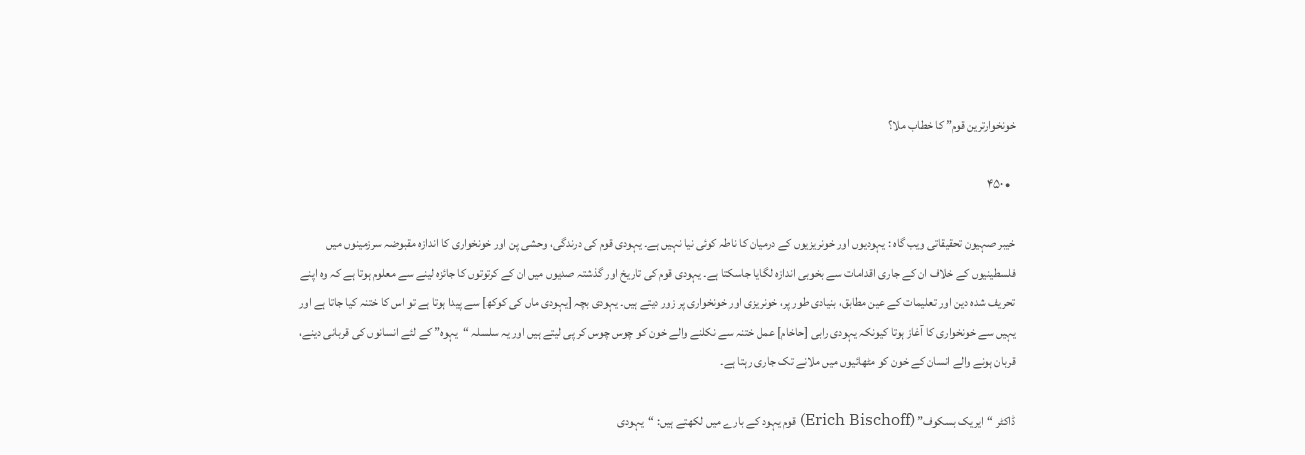خونخوارترین قوم” کا خطاب ملا؟

  • ۴۵۰

خیبر صہیون تحقیقاتی ویب گاہ : یہودیوں اور خونریزیوں کے درمیان کا ناطہ کوئی نیا نہیں ہے۔ یہودی قوم کی درندگی، وحشی پن اور خونخواری کا اندازہ مقبوضہ سرزمینوں میں فلسطینیوں کے خلاف ان کے جاری اقدامات سے بخوبی اندازہ لگایا جاسکتا ہے۔ یہودی قوم کی تاریخ اور گذشتہ صدیوں میں ان کے کرتوتوں کا جائزہ لینے سے معلوم ہوتا ہے کہ وہ اپنے تحریف شدہ دین اور تعلیمات کے عین مطابق، بنیادی طور پر، خونریزی اور خونخواری پر زور دیتے ہیں۔ یہودی بچہ [یہودی ماں کی کوکھ] سے پیدا ہوتا ہے تو اس کا ختنہ کیا جاتا ہے اور یہیں سے خونخواری کا آغاز ہوتا کیونکہ یہودی رابی [حاخام] عمل ختنہ سے نکلنے والے خون کو چوس چوس کر پی لیتے ہیں اور یہ سلسلہ “یہوہ” کے لئے انسانوں کی قربانی دینے، قربان ہونے والے انسان کے خون کو مٹھائیوں میں ملانے تک جاری رہتا ہے۔

ڈاکٹر “ایریک بسکوف” (Erich Bischoff) قوم یہود کے بارے میں لکھتے ہیں: “یہودی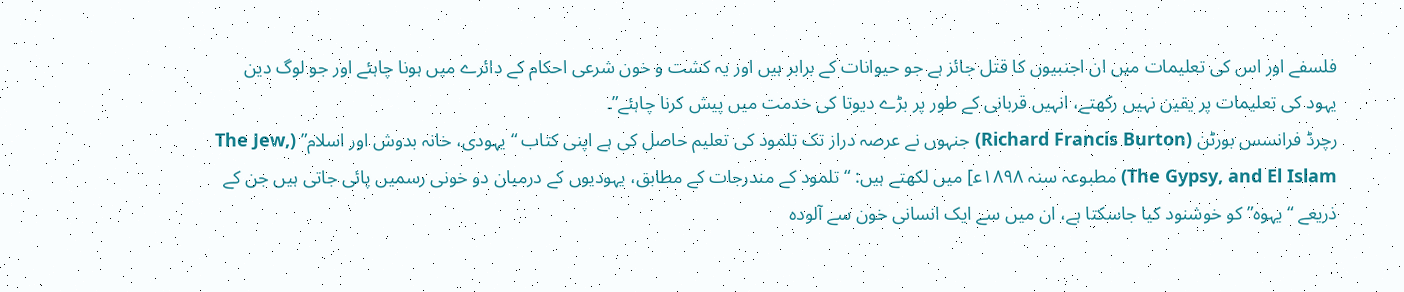فلسفے اور اس کی تعلیمات میں ان اجنبیوں کا قتل جائز ہے جو حیوانات کے برابر ہیں اور یہ کشت و خون شرعی احکام کے دائرے میں ہونا چاہئے اور جو لوگ دین یہود کی تعلیمات پر یقین نہیں رکھتے، انہیں قربانی کے طور پر بڑے دیوتا کی خدمت میں پیش کرنا چاہئے”۔
رچرڈ فرانسس بورٹن (Richard Francis Burton) جنہوں نے عرصہ دراز تک تلمود کی تعلیم حاصل کی ہے اپنی کتاب “یہودی، خانہ بدوش اور اسلام” (The Jew, The Gypsy, and El Islam) مطبوعہ سنہ ۱۸۹۸ع‍] میں لکھتے ہیں: “تلمود کے مندرجات کے مطابق، یہودیوں کے درمیان دو خونی رسمیں پائی جاتی ہیں جن کے ذریعے “یہوہ” کو خوشنود کیا جاسکتا ہے، ان میں سے ایک انسانی خون سے آلودہ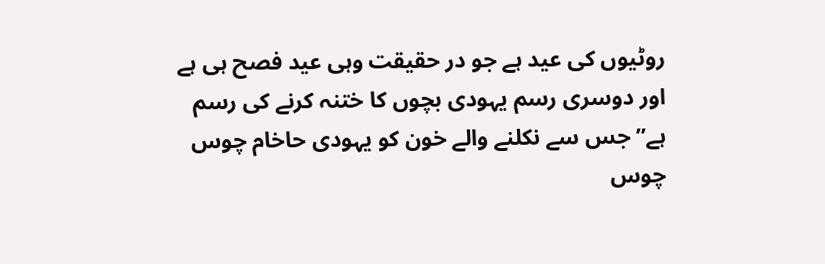روٹیوں کی عید ہے جو در حقیقت وہی عید فصح ہی ہے اور دوسری رسم یہودی بچوں کا ختنہ کرنے کی رسم ہے” جس سے نکلنے والے خون کو یہودی حاخام چوس چوس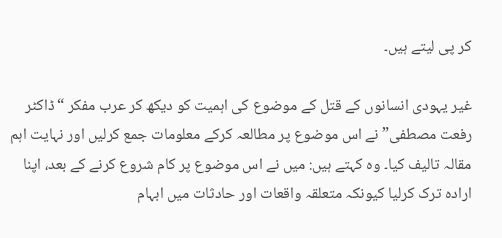کر پی لیتے ہیں۔

غیر یہودی انسانوں کے قتل کے موضوع کی اہمیت کو دیکھ کر عرب مفکر “ڈاکٹر رفعت مصطفی” نے اس موضوع پر مطالعہ کرکے معلومات جمع کرلیں اور نہایت اہم مقالہ تالیف کیا۔ وہ کہتے ہیں: میں نے اس موضوع پر کام شروع کرنے کے بعد، اپنا ارادہ ترک کرلیا کیونکہ متعلقہ واقعات اور حادثات میں ابہام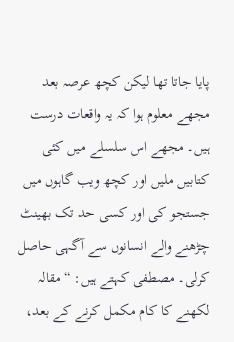پایا جاتا تھا لیکن کچھ عرصہ بعد مجھے معلوم ہوا کہ یہ واقعات درست ہیں۔ مجھے اس سلسلے میں کئی کتابیں ملیں اور کچھ ویب گاہوں میں جستجو کی اور کسی حد تک بھینٹ چڑھنے والے انسانوں سے آگہی حاصل کرلی۔ مصطفی کہتے ہیں: “مقالہ لکھنے کا کام مکمل کرنے کے بعد،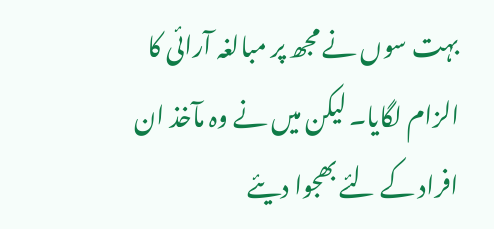بہت سوں نے مجھ پر مبالغہ آرائی کا الزام لگایا۔ لیکن میں نے وہ مآخذ ان افراد کے لئے بھجوا دیئے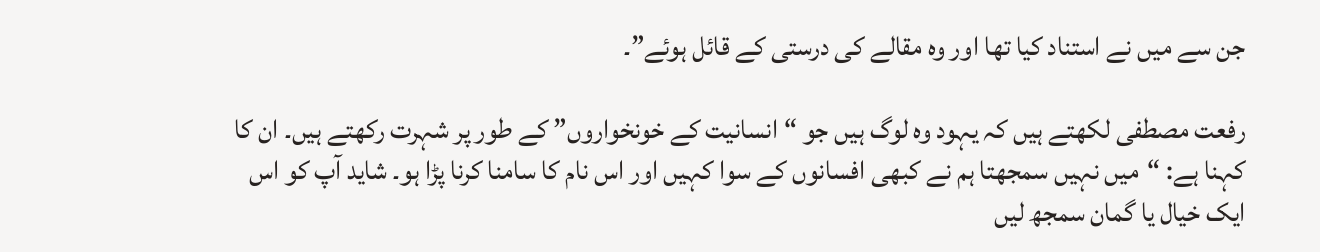جن سے میں نے استناد کیا تھا اور وہ مقالے کی درستی کے قائل ہوئے”۔

رفعت مصطفی لکھتے ہیں کہ یہود وہ لوگ ہیں جو “انسانیت کے خونخواروں” کے طور پر شہرت رکھتے ہیں۔ ان کا کہنا ہے: “میں نہیں سمجھتا ہم نے کبھی افسانوں کے سوا کہیں اور اس نام کا سامنا کرنا پڑا ہو۔ شاید آپ کو اس ایک خیال یا گمان سمجھ لیں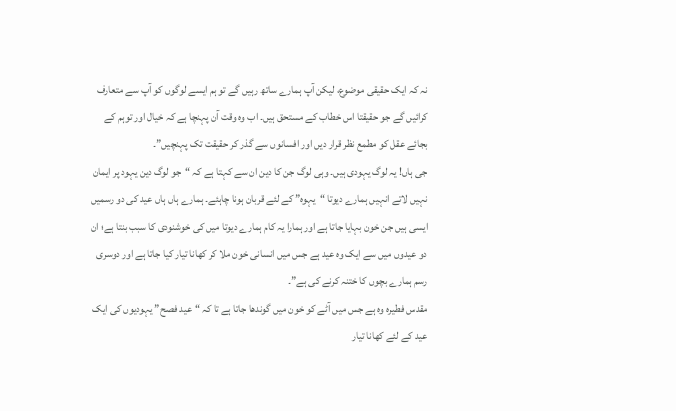نہ کہ ایک حقیقی موضوع، لیکن آپ ہمارے ساتھ رہیں گے تو ہم ایسے لوگوں کو آپ سے متعارف کرائیں گے جو حقیقتا اس خطاب کے مستحق ہیں۔ اب وہ وقت آن پہنچا ہے کہ خیال اور توہم کے بجائے عقل کو مطمع نظر قرار دیں اور افسانوں سے گذر کر حقیقت تک پہنچیں”۔
جی ہاں! یہ لوگ یہودی ہیں۔ وہی لوگ جن کا دین ان سے کہتا ہے کہ “جو لوگ دین یہود پر ایمان نہیں لاتے انہیں ہمارے دیوتا “یہوہ” کے لئے قربان ہونا چاہئے۔ ہمارے ہاں ہاں عید کی دو رسمیں ایسی ہیں جن خون بہایا جاتا ہے اور ہمارا یہ کام ہمارے دیوتا میں کی خوشنودی کا سبب بنتا ہے؛ ان دو عیدوں میں سے ایک وہ عید ہے جس میں انسانی خون ملا کر کھانا تیار کیا جاتا ہے اور دوسری رسم ہمارے بچوں کا ختنہ کرنے کی ہے”۔
مقدس فطیرہ وہ ہے جس میں آٹے کو خون میں گوندھا جاتا ہے تا کہ “عید فصح” یہودیوں کی ایک عید کے لئے کھانا تیار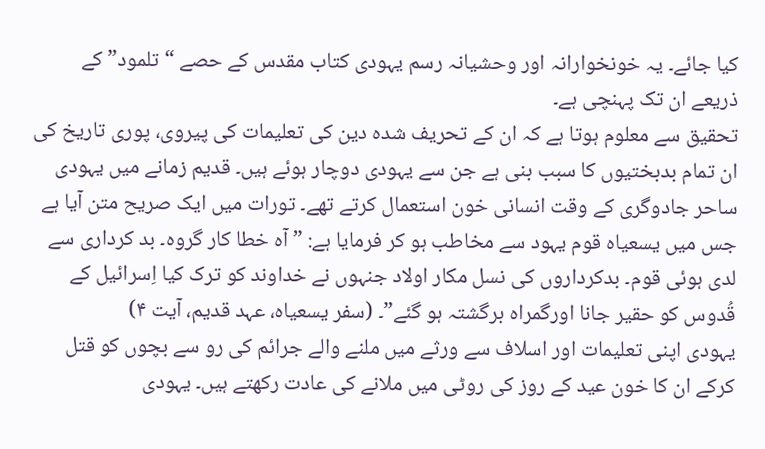کیا جائے۔ یہ خونخوارانہ اور وحشیانہ رسم یہودی کتاب مقدس کے حصے “تلمود” کے ذریعے ان تک پہنچی ہے۔
تحقیق سے معلوم ہوتا ہے کہ ان کے تحریف شدہ دین کی تعلیمات کی پیروی، پوری تاریخ کی ان تمام بدبختیوں کا سبب بنی ہے جن سے یہودی دوچار ہوئے ہیں۔ قدیم زمانے میں یہودی ساحر جادوگری کے وقت انسانی خون استعمال کرتے تھے۔ تورات میں ایک صریح متن آیا ہے جس میں یسعیاہ قوم یہود سے مخاطب ہو کر فرمایا ہے: ” آہ خطا کار گروہ۔ بد کرداری سے لدی ہوئی قوم۔ بدکرداروں کی نسل مکار اولاد جنہوں نے خداوند کو ترک کیا اِسرائیل کے قُدوس کو حقیر جانا اورگمراہ برگشتہ ہو گئے”۔ (سفر یسعیاہ، عہد قدیم، آیت ۴)
یہودی اپنی تعلیمات اور اسلاف سے ورثے میں ملنے والے جرائم کی رو سے بچوں کو قتل کرکے ان کا خون عید کے روز کی روٹی میں ملانے کی عادت رکھتے ہیں۔ یہودی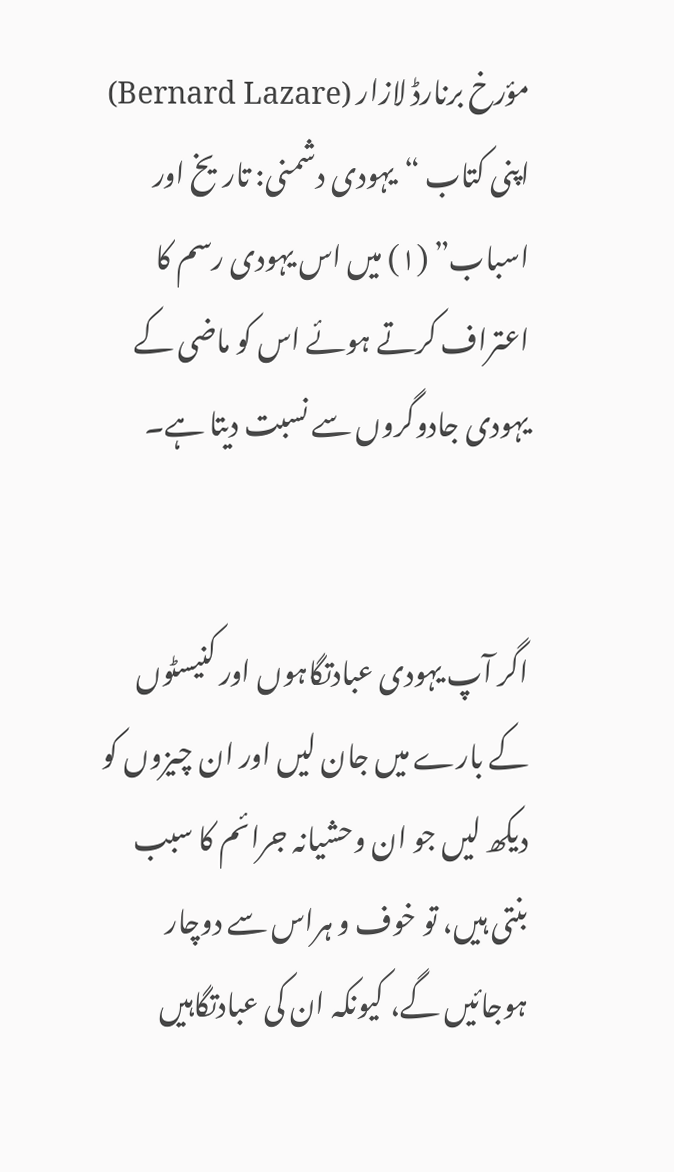مؤرخ برنارڈ لازار (Bernard Lazare) اپنی کتاب “یہودی دشمنی: تاریخ اور اسباب” (۱) میں اس یہودی رسم کا اعتراف کرتے ہوئے اس کو ماضی کے یہودی جادوگروں سے نسبت دیتا ہے۔


اگر آپ یہودی عبادتگاہوں اور کنیسٹوں کے بارے میں جان لیں اور ان چیزوں کو دیکھ لیں جو ان وحشیانہ جرائم کا سبب بنتی ہیں، تو خوف و ہراس سے دوچار ہوجائیں گے، کیونکہ ان کی عبادتگاہیں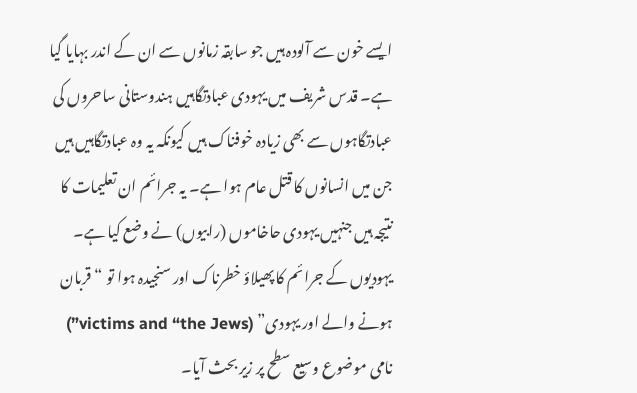ایسے خون سے آلودہ ہیں جو سابقہ زمانوں سے ان کے اندر بہایا گیا ہے۔ قدس شریف میں یہودی عبادتگاہیں ہندوستانی ساحروں کی عبادتگاہوں سے بھی زیادہ خوفناک ہیں کیونکہ یہ وہ عبادتگاہیں ہیں جن میں انسانوں کا قتل عام ہوا ہے۔ یہ جرائم ان تعلیمات کا نتیجہ ہیں جنہیں یہودی حاخاموں (رابیوں) نے وضع کیا ہے۔
یہودیوں کے جرائم کا پھیلاؤ خطرناک اور سنجیدہ ہوا تو “قربان ہونے والے اور یہودی” (victims and “the Jews”) نامی موضوع وسیع سطح پر زیر بحث آیا۔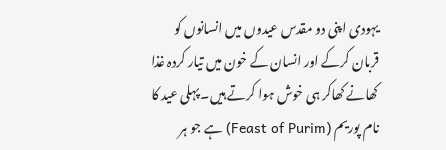یہودی اپنی دو مقدس عیدوں میں انسانوں کو قربان کرکے اور انسان کے خون میں تیار کردہ غذا کھانے کھاکر ہی خوش ہوا کرتے ہیں۔ پہلی عید کا نام پوریم (Feast of Purim) ہے جو ہر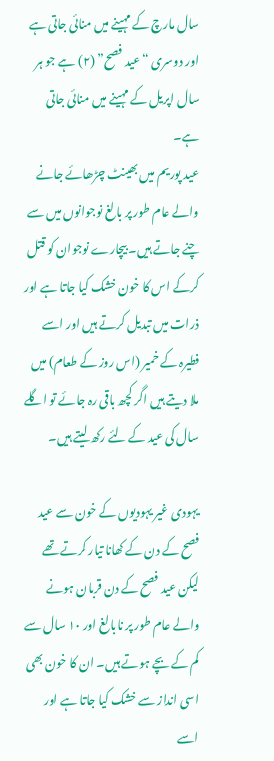سال مارچ کے مہینے میں منائی جاتی ہے اور دوسری “عید فصح” (۲) ہے جو ہر سال اپریل کے مہینے میں منائی جاتی ہے۔
عید پوریم میں بھینٹ چڑھائے جانے والے عام طور پر بالغ نوجوانوں میں سے چنے جاتے ہیں۔ بیچارے نوجوان کو قتل کرکے اس کا خون خشک کیا جاتا ہے اور ذرات میں تبدیل کرتے ہیں اور اسے فطیرہ کے خمیر (اس روز کے طعام) میں ملا دیتے ہیں اگر کچھ باقی رہ جائے تو اگلے سال کی عید کے لئے رکھ لیتے ہیں۔

یہودی غیر یہودیوں کے خون سے عید فصح کے دن کے کھانا تیار کرتے تھے
لیکن عید فصح کے دن قربان ہونے والے عام طور پر نابالغ اور ۱۰ سال سے کم کے بچے ہوتے ہیں۔ ان کا خون بھی اسی انداز سے خشک کیا جاتا ہے اور اسے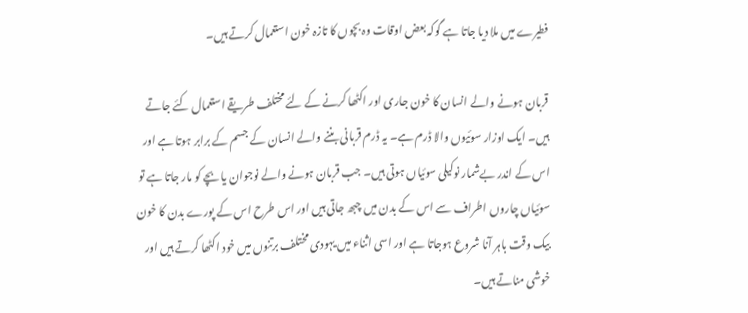فطیرے میں ملا دیا جاتا ہے گوکہ بعض اوقات وہ بچوں کا تازہ خون استعمال کرتے ہیں۔

قربان ہونے والے انسان کا خون جاری اور اکٹھا کرنے کے لئے مختلف طریقے استعمال کئے جاتے ہیں۔ ایک اوزار سوئیوں والا ڈرم ہے۔ یہ ڈرم قربانی بننے والے انسان کے جسم کے برابر ہوتا ہے اور اس کے اندر بےشمار نوکیلی سوئیاں ہوتی ہیں۔ جب قربان ہونے والے نوجوان یا بچے کو مار جاتا ہے تو سوئیاں چاروں اطراف سے اس کے بدن میں چبھ جاتی ہیں اور اس طرح اس کے پورے بدن کا خون بیک وقت باہر آنا شروع ہوجاتا ہے اور اسی اثناء میں یہودی مختلف برتنوں میں خود اکٹھا کرتے ہیں اور خوشی مناتے ہیں۔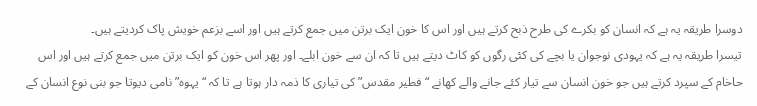دوسرا طریقہ یہ ہے کہ انسان کو بکرے کی طرح ذبح کرتے ہیں اور اس کا خون ایک برتن میں جمع کرتے ہیں اور اسے بزعم خویش پاک کردیتے ہیں۔
تیسرا طریقہ یہ ہے کہ یہودی نوجوان یا بچے کی کئی رگوں کو کاٹ دیتے ہیں تا کہ ان سے خون ابلے۔ اور پھر اس خون کو ایک برتن میں جمع کرتے ہیں اور اس حاخام کے سپرد کرتے ہیں جو خون انسان سے تیار کئے جانے والے کھانے “فطیر مقدس” کی تیاری کا ذمہ دار ہوتا ہے تا کہ “یہوہ” نامی دیوتا جو بنی نوع انسان کے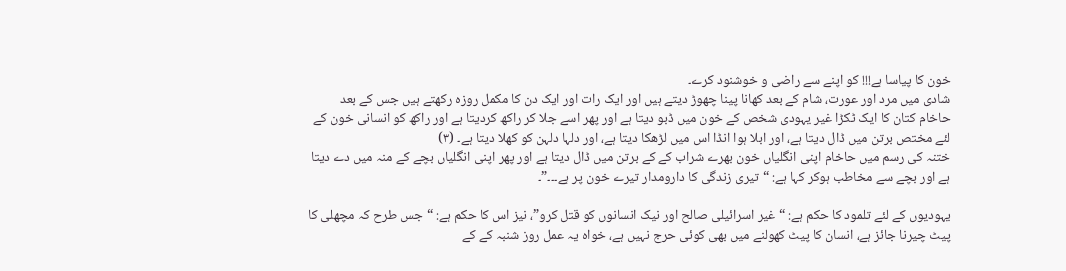خون کا پیاسا ہے!!! کو اپنے سے راضی و خوشنود کرے۔
شادی میں مرد اور عورت، شام کے بعد کھانا پینا چھوڑ دیتے ہیں اور ایک رات اور ایک دن کا مکمل روزہ رکھتے ہیں جس کے بعد حاخام کتان کا ایک ٹکڑا غیر یہودی شخص کے خون میں ڈبو دیتا ہے اور پھر اسے جلا کر راکھ کردیتا ہے اور راکھ کو انسانی خون کے لئے مختص برتن میں ڈال دیتا ہے، اور ابلا ہوا انڈا اس میں لڑھکا دیتا ہے، اور دلہا دلہن کو کھلا دیتا ہے۔ (۳)
ختنہ کی رسم میں حاخام اپنی انگلیاں خون بھرے شراب کے کے برتن میں ڈال دیتا ہے اور پھر اپنی انگلیاں بچے کے منہ میں دے دیتا ہے اور بچے سے مخاطب ہوکر کہا ہے: “تیری زندگی کا دارومدار تیرے خون پر ہے۔۔۔”۔

یہودیوں کے لئے تلمود کا حکم ہے: “غیر اسرائیلی صالح اور نیک انسانوں کو قتل کرو”، نیز اس کا حکم ہے: “جس طرح کہ مچھلی کا پیٹ چیرنا جائز ہے، انسان کا پیٹ کھولنے میں بھی کوئی حرج نہیں ہے، خواہ یہ عمل روز شنبہ کے کے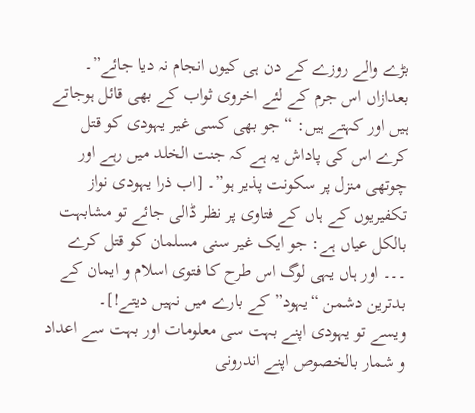بڑے والے روزے کے دن ہی کیوں انجام نہ دیا جائے”۔ بعدازاں اس جرم کے لئے اخروی ثواب کے بھی قائل ہوجاتے ہیں اور کہتے ہیں: “جو بھی کسی غیر یہودی کو قتل کرے اس کی پاداش یہ ہے کہ جنت الخلد میں رہے اور چوتھی منزل پر سکونت پذیر ہو”۔ [اب ذرا یہودی نواز تکفیریوں کے ہاں کے فتاوی پر نظر ڈالی جائے تو مشابہت بالکل عیاں ہے: جو ایک غیر سنی مسلمان کو قتل کرے ۔۔۔ اور ہاں یہی لوگ اس طرح کا فتوی اسلام و ایمان کے بدترین دشمن “یہود” کے بارے میں نہیں دیتے!]۔
ویسے تو یہودی اپنے بہت سی معلومات اور بہت سے اعداد و شمار بالخصوص اپنے اندرونی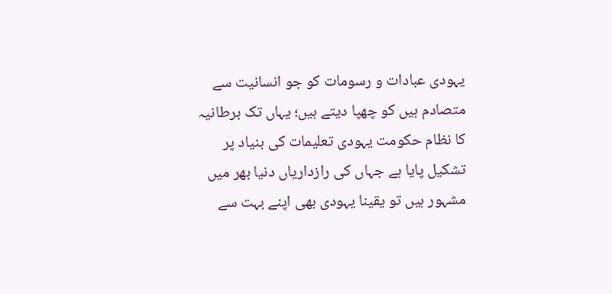یہودی عبادات و رسومات کو جو انسانیت سے متصادم ہیں کو چھپا دیتے ہیں؛ یہاں تک برطانیہ کا نظام حکومت یہودی تعلیمات کی بنیاد پر تشکیل پایا ہے جہاں کی رازداریاں دنیا بھر میں مشہور ہیں تو یقینا یہودی بھی اپنے بہت سے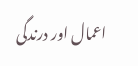اعمال اور درندگی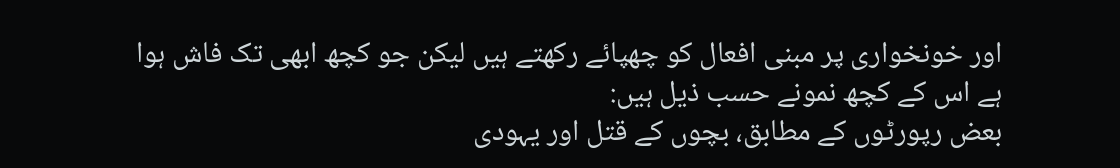اور خونخواری پر مبنی افعال کو چھپائے رکھتے ہیں لیکن جو کچھ ابھی تک فاش ہوا ہے اس کے کچھ نمونے حسب ذیل ہیں:
بعض رپورٹوں کے مطابق، بچوں کے قتل اور یہودی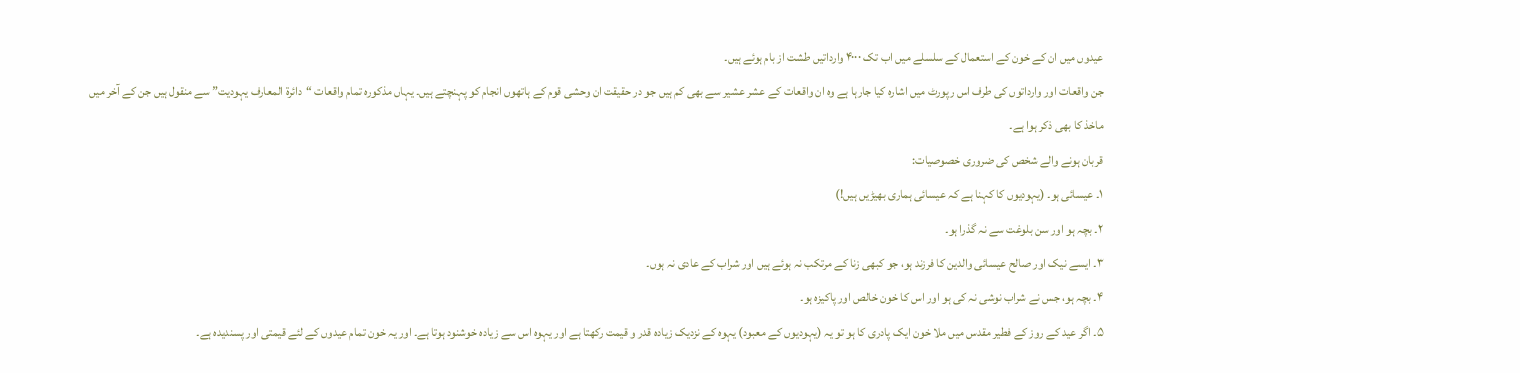عیدوں میں ان کے خون کے استعمال کے سلسلے میں اب تک ۴۰۰۰ وارداتیں طشت از بام ہوئے ہیں۔
جن واقعات اور وارداتوں کی طرف اس رپورٹ میں اشارہ کیا جارہا ہے وہ ان واقعات کے عشر عشیر سے بھی کم ہیں جو در حقیقت ان وحشی قوم کے ہاتھوں انجام کو پہنچتے ہیں۔ یہاں مذکورہ تمام واقعات “دائرۃ المعارف یہودیت” سے منقول ہیں جن کے آخر میں ماخذ کا بھی ذکر ہوا ہے۔
قربان ہونے والے شخص کی ضروری خصوصیات:
۱۔ عیسائی ہو۔ (یہودیوں کا کہنا ہے کہ عیسائی ہماری بھیڑیں ہیں!)
۲۔ بچہ ہو اور سن بلوغت سے نہ گذرا ہو۔
۳۔ ایسے نیک اور صالح عیسائی والدین کا فرزند ہو، جو کبھی زنا کے مرتکب نہ ہوئے ہیں اور شراب کے عادی نہ ہوں۔
۴۔ بچہ ہو، جس نے شراب نوشی نہ کی ہو اور اس کا خون خالص اور پاکیزہ ہو۔
۵۔ اگر عید کے روز کے فطیر مقدس میں ملا خون ایک پادری کا ہو تو یہ (یہودیوں کے معبود) یہوہ کے نزدیک زیادہ قدر و قیمت رکھتا ہے اور یہوہ اس سے زیادہ خوشنود ہوتا ہے۔ اور یہ خون تمام عیدوں کے لئے قیمتی اور پسندیدہ ہے۔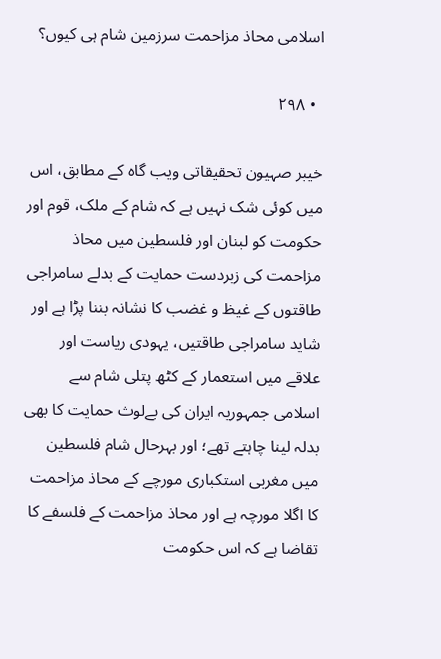اسلامی محاذ مزاحمت سرزمین شام ہی کیوں؟

  • ۲۹۸

خیبر صہیون تحقیقاتی ویب گاہ کے مطابق، اس میں کوئی شک نہیں ہے کہ شام کے ملک، قوم اور حکومت کو لبنان اور فلسطین میں محاذ مزاحمت کی زبردست حمایت کے بدلے سامراجی طاقتوں کے غیظ و غضب کا نشانہ بننا پڑا ہے اور شاید سامراجی طاقتیں، یہودی ریاست اور علاقے میں استعمار کے کٹھ پتلی شام سے اسلامی جمہوریہ ایران کی بےلوث حمایت کا بھی بدلہ لینا چاہتے تھے؛ اور بہرحال شام فلسطین میں مغربی استکباری مورچے کے محاذ مزاحمت کا اگلا مورچہ ہے اور محاذ مزاحمت کے فلسفے کا تقاضا ہے کہ اس حکومت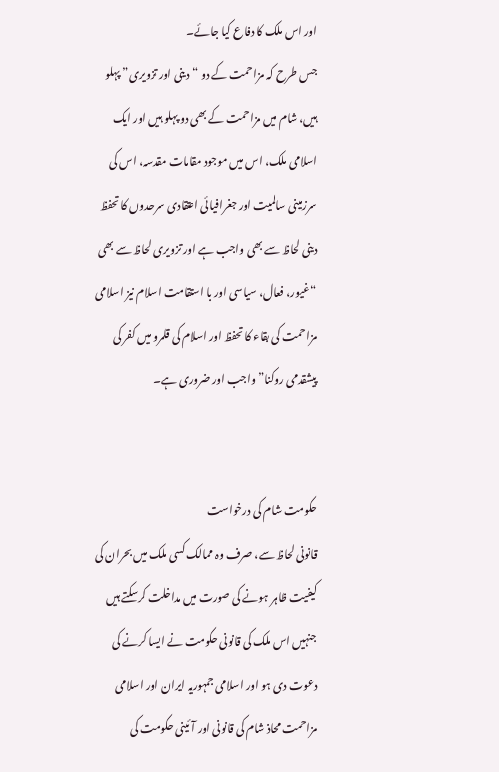اور اس ملک کا دفاع کیا جائے۔
جس طرح کہ مزاحمت کے دو “دینی اور تزویری” پہلو ہیں، شام میں مزاحمت کے بھی دو پہلو ہیں اور ایک اسلامی ملک، اس میں موجود مقامات مقدسہ، اس کی سرزمینی سالمیت اور جغرافیائی اعتقادی سرحدوں کا تحفظ دینی لحاظ سے بھی واجب ہے اور تزویری لحاظ سے بھی “غیور، فعال، سیاسی اور با استقامت اسلام نیز اسلامی مزاحمت کی بقاء کا تحفظ اور اسلام کی قلمرو میں کفر کی پیشقدمی روکنا” واجب اور ضروری ہے۔


حکومت شام کی درخواست
قانونی لحاظ سے، صرف وہ ممالک کسی ملک میں بحران کی کیفیت ظاہر ہونے کی صورت میں مداخلت کرسکتے ہیں جنہیں اس ملک کی قانونی حکومت نے ایسا کرنے کی دعوت دی ہو اور اسلامی جمہوریہ ایران اور اسلامی مزاحمت محاذ شام کی قانونی اور آئینی حکومت کی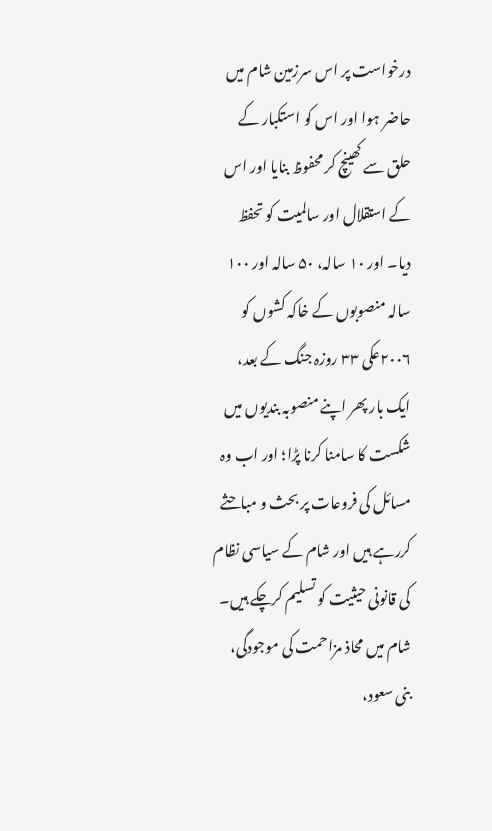درخواست پر اس سرزمین شام میں حاضر ہوا اور اس کو استکبار کے حلق سے کھینچ کر محفوظ بنایا اور اس کے استقلال اور سالمیت کو تحفظ دیا۔ اور ۱۰ سالہ، ۵۰ سالہ اور ۱۰۰ سالہ منصوبوں کے خاکہ کشوں کو ۲۰۰۶ع‍کی ۳۳ روزہ جنگ کے بعد، ایک بار پھر اپنے منصوبہ بندیوں میں شکست کا سامنا کرنا پڑا؛ اور اب وہ مسائل کی فروعات پر بحث و مباحثے کررہے ہیں اور شام کے سیاسی نظام کی قانونی حیثیت کو تسلیم کرچکے ہیں۔
شام میں محاذ مزاحمت کی موجودگی، بنی سعود،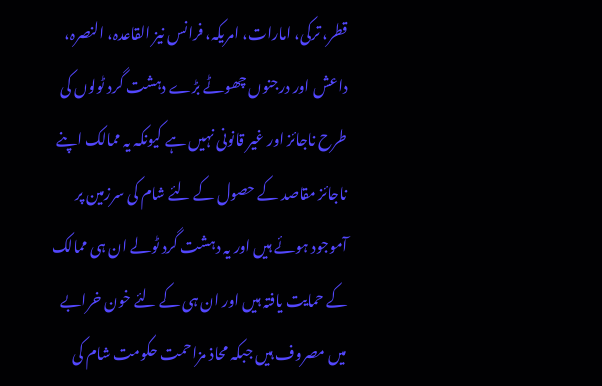قطر، ترکی، امارات، امریکہ، فرانس نیز القاعدہ، النصرہ، داعش اور درجنوں چھوٹے بڑے دہشت گرد ٹولوں کی طرح ناجائز اور غیر قانونی نہیں ہے کیونکہ یہ ممالک اپنے ناجائز مقاصد کے حصول کے لئے شام کی سرزمین پر آموجود ہوئے ہیں اور یہ دہشت گرد ٹولے ان ہی ممالک کے حمایت یافتہ ہیں اور ان ہی کے لئے خون خرابے میں مصروف ہیں جبکہ محاذ مزاحمت حکومت شام کی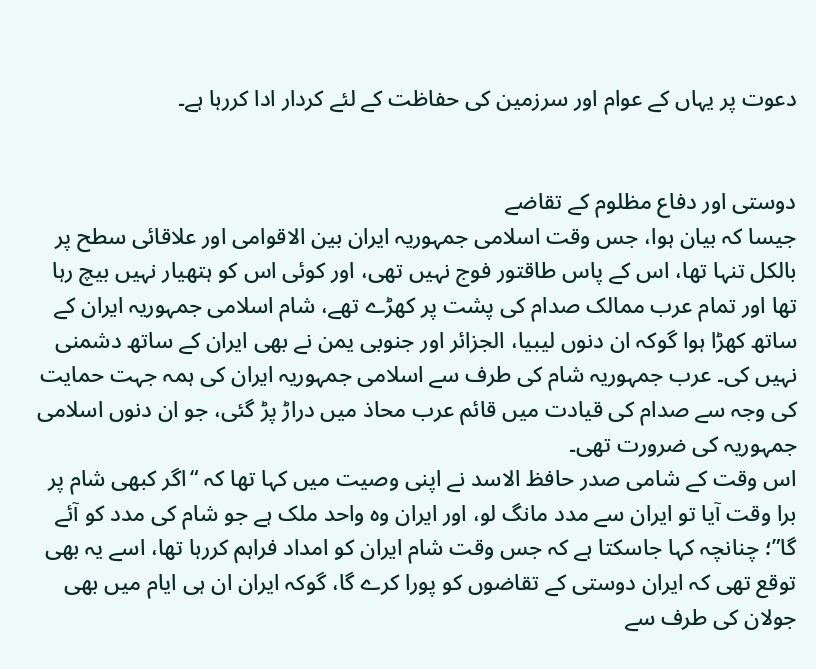دعوت پر یہاں کے عوام اور سرزمین کی حفاظت کے لئے کردار ادا کررہا ہے۔


دوستی اور دفاع مظلوم کے تقاضے
جیسا کہ بیان ہوا، جس وقت اسلامی جمہوریہ ایران بین الاقوامی اور علاقائی سطح پر بالکل تنہا تھا، اس کے پاس طاقتور فوج نہیں تھی، اور کوئی اس کو ہتھیار نہیں بیچ رہا تھا اور تمام عرب ممالک صدام کی پشت پر کھڑے تھے، شام اسلامی جمہوریہ ایران کے ساتھ کھڑا ہوا گوکہ ان دنوں لیبیا، الجزائر اور جنوبی یمن نے بھی ایران کے ساتھ دشمنی نہیں کی۔ عرب جمہوریہ شام کی طرف سے اسلامی جمہوریہ ایران کی ہمہ جہت حمایت کی وجہ سے صدام کی قیادت میں قائم عرب محاذ میں دراڑ پڑ گئی، جو ان دنوں اسلامی جمہوریہ کی ضرورت تھی۔
اس وقت کے شامی صدر حافظ الاسد نے اپنی وصیت میں کہا تھا کہ “اگر کبھی شام پر برا وقت آیا تو ایران سے مدد مانگ لو، اور ایران وہ واحد ملک ہے جو شام کی مدد کو آئے گا”؛ چنانچہ کہا جاسکتا ہے کہ جس وقت شام ایران کو امداد فراہم کررہا تھا، اسے یہ بھی توقع تھی کہ ایران دوستی کے تقاضوں کو پورا کرے گا، گوکہ ایران ان ہی ایام میں بھی جولان کی طرف سے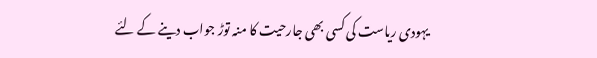یہودی ریاست کی کسی بھی جارحیت کا منہ توڑ جواب دینے کے لئے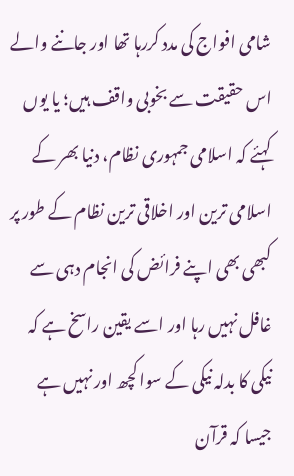شامی افواج کی مدد کررہا تھا اور جاننے والے اس حقیقت سے بخوبی واقف ہیں؛ یا یوں کہئے کہ اسلامی جمہوری نظام، دنیا بھر کے اسلامی ترین اور اخلاقی ترین نظام کے طور پر کبھی بھی اپنے فرائض کی انجام دہی سے غافل نہیں رہا اور اسے یقین راسخ ہے کہ نیکی کا بدلہ نیکی کے سوا کچھ اور نہیں ہے جیسا کہ قرآن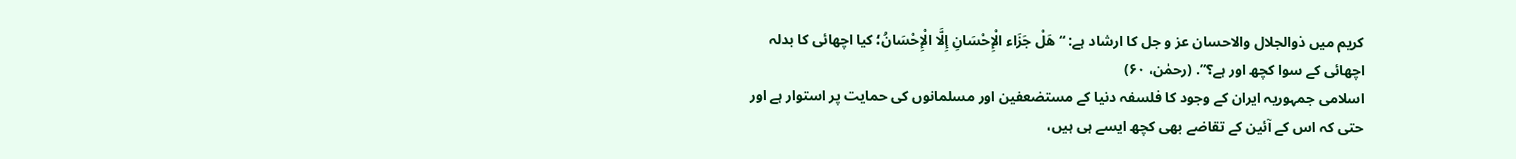کریم میں ذوالجلال والاحسان عز و جل کا ارشاد ہے: “هَلْ جَزَاء الْإِحْسَانِ إِلَّا الْإِحْسَانُ؛ کیا اچھائی کا بدلہ اچھائی کے سوا کچھ اور ہے؟”. (رحمٰن، ۶۰)
اسلامی جمہوریہ ایران کے وجود کا فلسفہ دنیا کے مستضعفین اور مسلمانوں کی حمایت پر استوار ہے اور حتی کہ اس کے آئین کے تقاضے بھی کچھ ایسے ہی ہیں،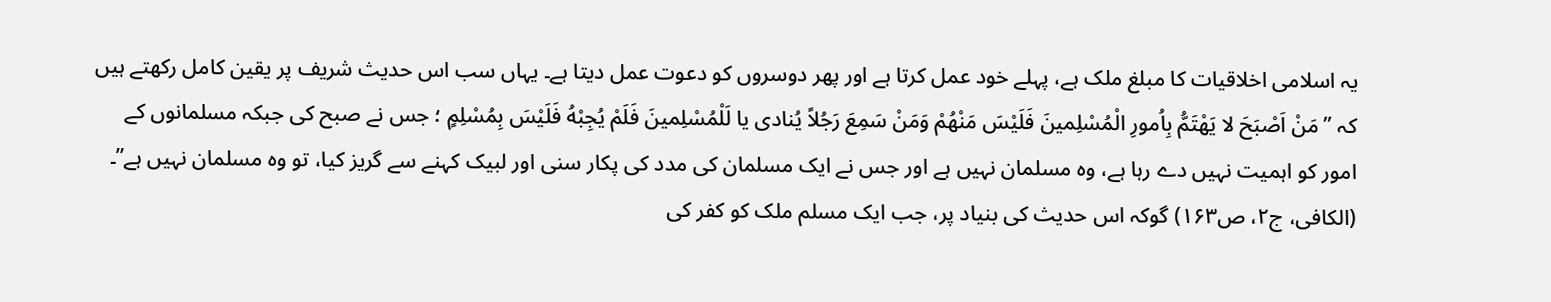یہ اسلامی اخلاقیات کا مبلغ ملک ہے، پہلے خود عمل کرتا ہے اور پھر دوسروں کو دعوت عمل دیتا ہے۔ یہاں سب اس حدیث شریف پر یقین کامل رکھتے ہیں کہ ” مَنْ اَصْبَحَ لا یَهْتَمُّ بِاُمورِ الْمُسْلِمینَ فَلَیْسَ مَنْهُمْ وَمَنْ سَمِعَ رَجُلاً یُنادى یا لَلْمُسْلِمینَ فَلَمْ یُجِبْهُ فَلَیْسَ بِمُسْلِمٍ ؛ جس نے صبح کی جبکہ مسلمانوں کے امور کو اہمیت نہیں دے رہا ہے، وہ مسلمان نہیں ہے اور جس نے ایک مسلمان کی مدد کی پکار سنی اور لبیک کہنے سے گریز کیا، تو وہ مسلمان نہیں ہے”۔ (الکافی، ج۲، ص۱۶۳) گوکہ اس حدیث کی بنیاد پر، جب ایک مسلم ملک کو کفر کی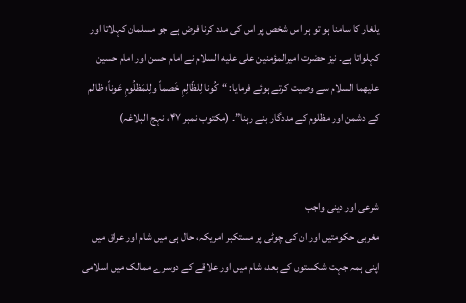یلغار کا سامنا ہو تو ہر اس شخص پر اس کی مدد کرنا فرض ہے جو مسلمان کہلاتا اور کہلواتا ہے۔ نیز حضرت امیرالمؤمنین علی علیه السلام نے امام حسن اور امام حسین علیهما السلام سے وصیت کرتے ہوئے فرمایا: “کُونا لِلظّالِمِ خَصماً ولِلمَظلُومِ عَوناً؛ ظالم کے دشمن اور مظلوم کے مددگار بنے رہنا”۔ (مکتوب نمبر ۴۷، نہج البلاغہ)


شرعی اور دینی واجب
مغربی حکومتیں اور ان کی چوٹی پر مستکبر امریکہ، حال ہی میں شام اور عراق میں اپنی ہمہ جہت شکستوں کے بعد، شام میں اور علاقے کے دوسرے ممالک میں اسلامی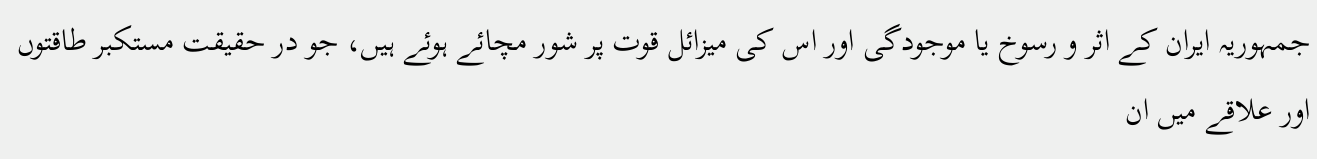جمہوریہ ایران کے اثر و رسوخ یا موجودگی اور اس کی میزائل قوت پر شور مچائے ہوئے ہیں، جو در حقیقت مستکبر طاقتوں اور علاقے میں ان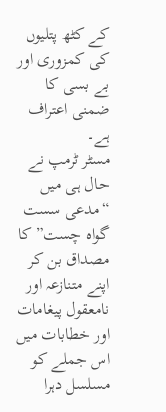کے کٹھ پتلیوں کی کمزوری اور بے بسی کا ضمنی اعتراف ہے۔
مسٹر ٹرمپ نے حال ہی میں “مدعی سست گواہ چست” کا مصداق بن کر اپنے متنازعہ اور نامعقول پیغامات اور خطابات میں اس جملے کو مسلسل دہرا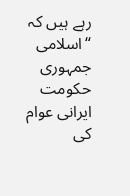رہے ہیں کہ “اسلامی جمہوری حکومت ایرانی عوام کی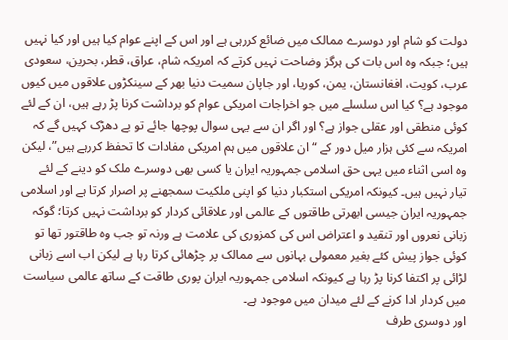دولت کو شام اور دوسرے ممالک میں ضائع کررہی ہے اور اس کے اپنے عوام کیا ہیں اور کیا نہیں ہیں؛ جبکہ وہ اس بات کی ہرگز وضاحت نہیں کرتے کہ امریکہ شام، عراق، قطر، بحرین، سعودی عرب، کویت، افغانستان، یمن، کوریا، اور جاپان سمیت دنیا بھر کے سینکڑوں علاقوں میں کیوں موجود ہے؟ کیا اس سلسلے میں جو اخراجات امریکی عوام کو برداشت کرنا پڑ رہے ہیں، ان کے لئے کوئی منطقی اور عقلی جواز ہے؟ اور اگر ان سے یہی سوال پوچھا جائے تو بے دھڑک کہیں گے کہ امریکہ سے کئی ہزار میل دور کے “ان علاقوں میں ہم امریکی مفادات کا تحفظ کررہے ہیں”، لیکن وہ اسی اثناء میں یہی حق اسلامی جمہوریہ ایران یا کسی بھی دوسرے ملک کو دینے کے لئے تیار نہیں ہیں۔ کیونکہ امریکی استکبار دنیا کو اپنی ملکیت سمجھنے پر اصرار کرتا ہے اور اسلامی جمہوریہ ایران جیسی ابھرتی طاقتوں کے عالمی اور علاقائی کردار کو برداشت نہیں کرتا؛ گوکہ زبانی نعروں اور تنقید و اعتراض اس کی کمزوری کی علامت ہے ورنہ تو جب وہ طاقتور تھا تو کوئی جواز پیش کئے بغیر معمولی بہانوں سے ممالک پر چڑھائی کرتا رہا ہے لیکن اب اسے زبانی لڑائی پر اکتفا کرنا پڑ رہا ہے کیونکہ اسلامی جمہوریہ ایران پوری طاقت کے ساتھ عالمی سیاست میں کردار ادا کرنے کے لئے میدان میں موجود ہے۔
اور دوسری طرف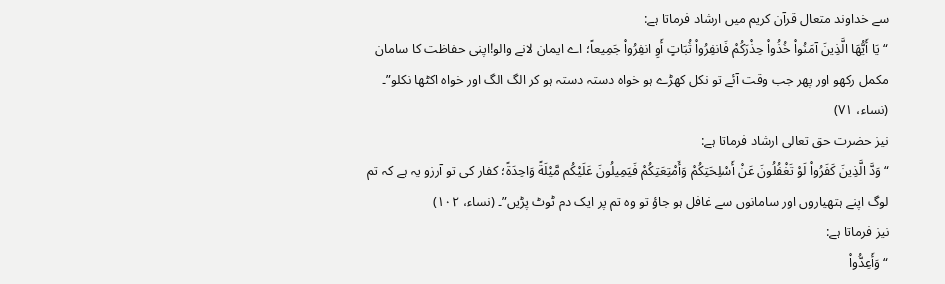سے خداوند متعال قرآن کریم میں ارشاد فرماتا ہے:
“یَا أَیُّهَا الَّذِینَ آمَنُواْ خُذُواْ حِذْرَکُمْ فَانفِرُواْ ثُبَاتٍ أَوِ انفِرُواْ جَمِیعاً؛ اے ایمان لانے والو!اپنی حفاظت کا سامان مکمل رکھو اور پھر جب وقت آئے تو نکل کھڑے ہو خواہ دستہ دستہ ہو کر الگ الگ اور خواہ اکٹھا نکلو”۔ (نساء، ۷۱)
نیز حضرت حق تعالی ارشاد فرماتا ہے:
“وَدَّ الَّذِینَ کَفَرُواْ لَوْ تَغْفُلُونَ عَنْ أَسْلِحَتِکُمْ وَأَمْتِعَتِکُمْ فَیَمِیلُونَ عَلَیْکُم مَّیْلَةً وَاحِدَةً؛ کفار کی تو آرزو یہ ہے کہ تم لوگ اپنے ہتھیاروں اور سامانوں سے غافل ہو جاؤ تو وہ تم پر ایک دم ٹوٹ پڑیں”۔ (نساء، ۱۰۲)
نیز فرماتا ہے:
“وَأَعِدُّواْ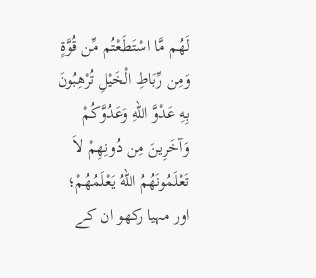لَهُم مَّا اسْتَطَعْتُم مِّن قُوَّةٍ وَمِن رِّبَاطِ الْخَیْلِ تُرْهِبُونَ بِهِ عَدْوَّ اللّهِ وَعَدُوَّکُمْ وَآخَرِینَ مِن دُونِهِمْ لاَ تَعْلَمُونَهُمُ اللّهُ یَعْلَمُهُمْ؛ اور مہیا رکھو ان کے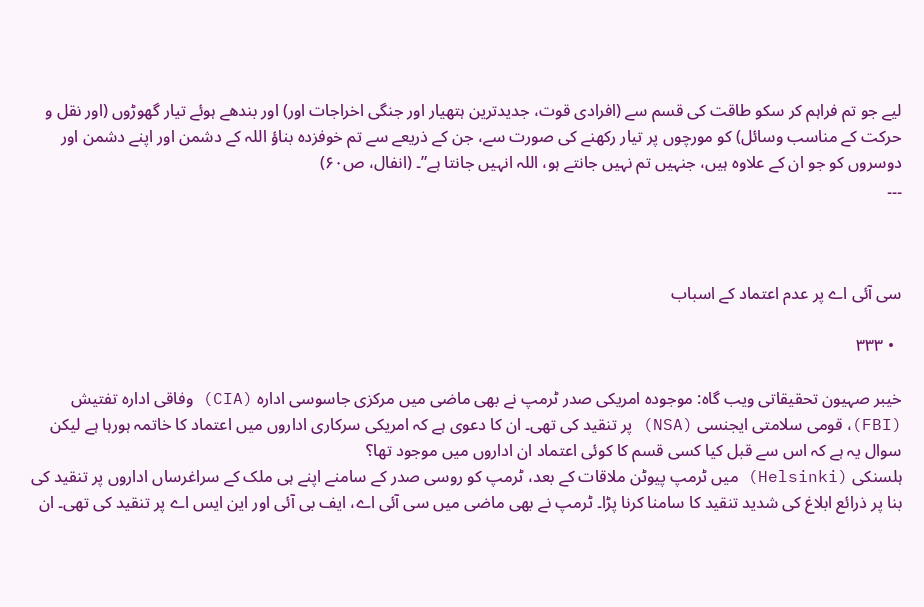لیے جو تم فراہم کر سکو طاقت کی قسم سے (افرادی قوت، جدیدترین ہتھیار اور جنگی اخراجات اور) اور بندھے ہوئے تیار گھوڑوں (اور نقل و حرکت کے مناسب وسائل) کو مورچوں پر تیار رکھنے کی صورت سے، جن کے ذریعے سے تم خوفزدہ بناؤ اللہ کے دشمن اور اپنے دشمن اور دوسروں کو جو ان کے علاوہ ہیں، جنہیں تم نہیں جانتے ہو، اللہ انہیں جانتا ہے”۔ (انفال، ص۶۰)
۔۔۔



سی آئی اے پر عدم اعتماد کے اسباب

  • ۳۳۳

خیبر صہیون تحقیقاتی ویب گاہ: موجودہ امریکی صدر ٹرمپ نے بھی ماضی میں مرکزی جاسوسی ادارہ (CIA) وفاقی ادارہ تفتیش (FBI)، قومی سلامتی ایجنسی (NSA) پر تنقید کی تھی۔ ان کا دعوی ہے کہ امریکی سرکاری اداروں میں اعتماد کا خاتمہ ہورہا ہے لیکن سوال یہ ہے کہ اس سے قبل کیا کسی قسم کا کوئی اعتماد ان اداروں میں موجود تھا؟
ہلسنکی (Helsinki) میں ٹرمپ پیوٹن ملاقات کے بعد، ٹرمپ کو روسی صدر کے سامنے اپنے ہی ملک کے سراغرساں اداروں پر تنقید کی بنا پر ذرائع ابلاغ کی شدید تنقید کا سامنا کرنا پڑا۔ ٹرمپ نے بھی ماضی میں سی آئی اے، ایف بی آئی اور این ایس اے پر تنقید کی تھی۔ ان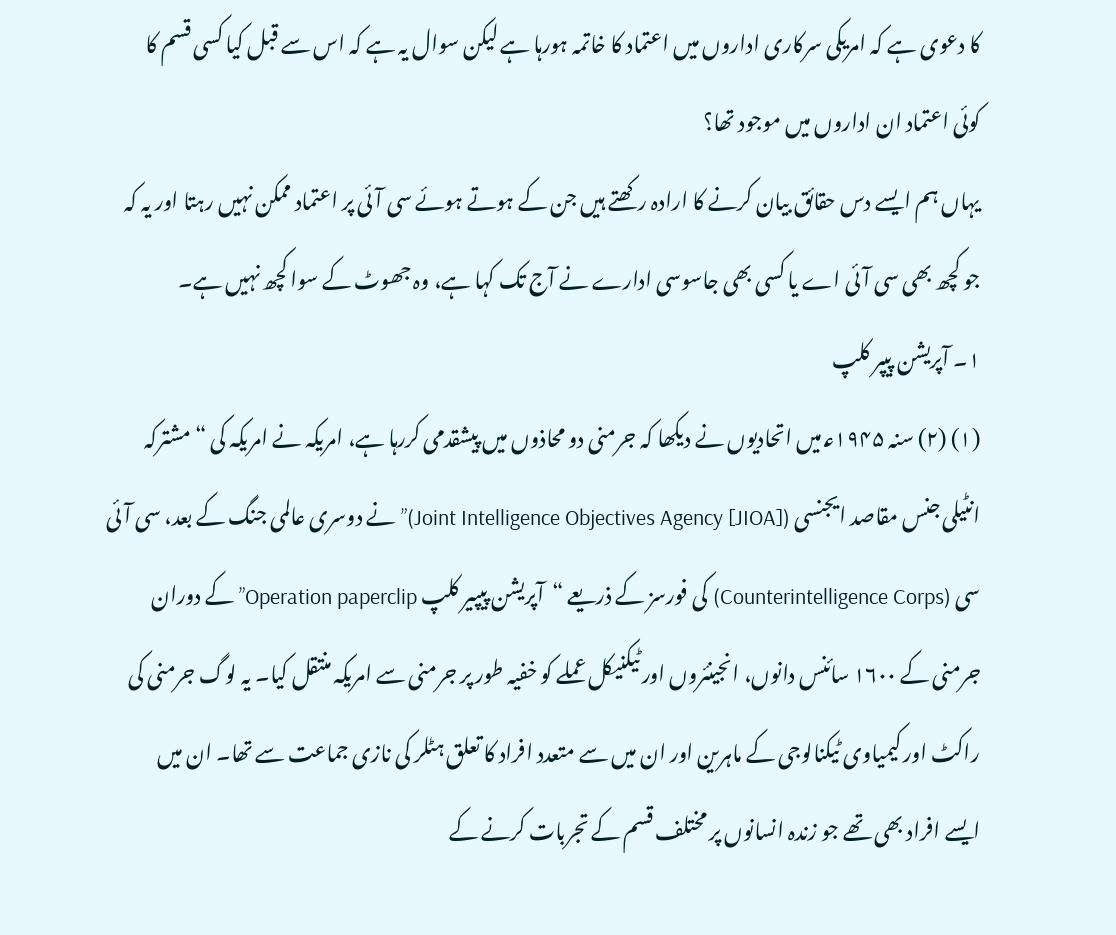کا دعوی ہے کہ امریکی سرکاری اداروں میں اعتماد کا خاتمہ ہورہا ہے لیکن سوال یہ ہے کہ اس سے قبل کیا کسی قسم کا کوئی اعتماد ان اداروں میں موجود تھا؟
یہاں ہم ایسے دس حقائق بیان کرنے کا ارادہ رکھتے ہیں جن کے ہوتے ہوئے سی آئی پر اعتماد ممکن نہیں رہتا اور یہ کہ جو کچھ بھی سی آئی اے یا کسی بھی جاسوسی ادارے نے آج تک کہا ہے، وہ جھوٹ کے سوا کچھ نہیں ہے۔
۱۔ آپریشن پیپر کلپ
(۱) (۲) سنہ ۱۹۴۵ع‍ میں اتحادیوں نے دیکھا کہ جرمنی دو محاذوں میں پیشقدمی کررہا ہے، امریکہ نے امریکہ کی “مشترکہ انٹیلی جنس مقاصد ایجنسی (Joint Intelligence Objectives Agency [JIOA])” نے دوسری عالمی جنگ کے بعد، سی آئی سی (Counterintelligence Corps) کی فورسز کے ذریعے “آپریشن پیپیر کلپ Operation paperclip” کے دوران جرمنی کے ۱۶۰۰ سائنس دانوں، انجینئروں اور ٹیکنیکل عملے کو خفیہ طور پر جرمنی سے امریکہ منتقل کیا۔ یہ لوگ جرمنی کی راکٹ اور کیمیاوی ٹیکنالوجی کے ماہرین اور ان میں سے متعدد افراد کا تعلق ہٹلر کی نازی جماعت سے تھا۔ ان میں ایسے افراد بھی تھے جو زندہ انسانوں پر مختلف قسم کے تجربات کرنے کے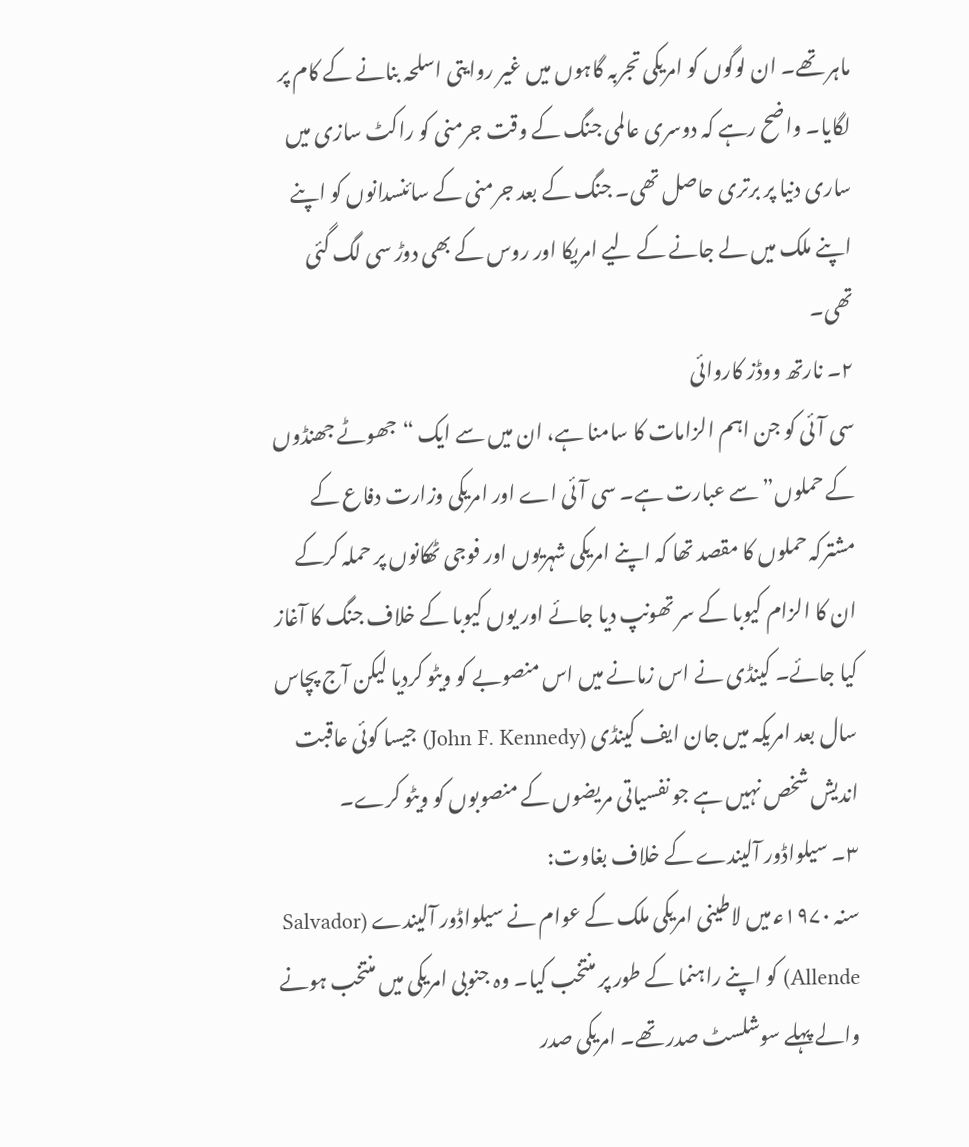ماہر تھے۔ ان لوگوں کو امریکی تجربہ گاہوں میں غیر روایتی اسلحہ بنانے کے کام پر لگایا۔ واضح رہے کہ دوسری عالمی جنگ کے وقت جرمنی کو راکٹ سازی میں ساری دنیا پر برتری حاصل تھی۔ جنگ کے بعد جرمنی کے سائنسدانوں کو اپنے اپنے ملک میں لے جانے کے لیے امریکا اور روس کے بھی دوڑ سی لگ گئی تھی۔
۲۔ نارتھ ووڈز کاروائی
سی آئی کو جن اہم الزامات کا سامنا ہے، ان میں سے ایک “جھوٹے جھنڈوں کے حملوں” سے عبارت ہے۔ سی آئی اے اور امریکی وزارت دفاع کے مشترکہ حملوں کا مقصد تھا کہ اپنے امریکی شہریوں اور فوجی ٹھکانوں پر حملہ کرکے ان کا الزام کیوبا کے سر تھونپ دیا جائے اور یوں کیوبا کے خلاف جنگ کا آغاز کیا جائے۔ کینڈی نے اس زمانے میں اس منصوبے کو ویٹو کردیا لیکن آج پچاس سال بعد امریکہ میں جان ایف کینڈی (John F. Kennedy) جیسا کوئی عاقبت اندیش شخص نہیں ہے جو نفسیاتی مریضوں کے منصوبوں کو ویٹو کرے۔
۳۔ سیلواڈور آلیندے کے خلاف بغاوت:
سنہ ۱۹۷۰ع‍ میں لاطینی امریکی ملک کے عوام نے سیلواڈور آلیندے (Salvador Allende) کو اپنے راہنما کے طور پر منتخب کیا۔ وہ جنوبی امریکی میں منتخب ہونے والے پہلے سوشلسٹ صدر تھے۔ امریکی صدر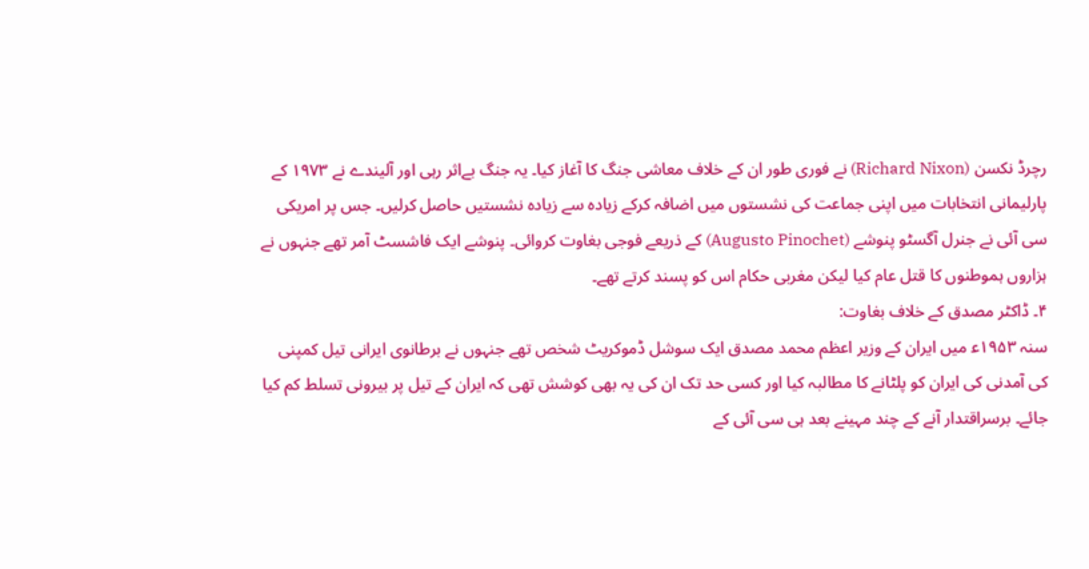رچرڈ نکسن (Richard Nixon) نے فوری طور ان کے خلاف معاشی جنگ کا آغاز کیا۔ یہ جنگ بےاثر رہی اور آلیندے نے ۱۹۷۳ کے پارلیمانی انتخابات میں اپنی جماعت کی نشستوں میں اضافہ کرکے زیادہ سے زیادہ نشستیں حاصل کرلیں۔ جس پر امریکی سی آئی نے جنرل آگسٹو پنوشے (Augusto Pinochet) کے ذریعے فوجی بغاوت کروائی۔ پنوشے ایک فاشسٹ آمر تھے جنہوں نے ہزاروں ہموطنوں کا قتل عام کیا لیکن مغربی حکام اس کو پسند کرتے تھے۔
۴۔ ڈاکٹر مصدق کے خلاف بغاوت:
سنہ ۱۹۵۳ع‍ میں ایران کے وزیر اعظم محمد مصدق ایک سوشل ڈموکریٹ شخص تھے جنہوں نے برطانوی ایرانی تیل کمپنی کی آمدنی کی ایران کو پلٹانے کا مطالبہ کیا اور کسی حد تک ان کی یہ بھی کوشش تھی کہ ایران کے تیل پر بیرونی تسلط کم کیا جائے۔ برسراقتدار آنے کے چند مہینے بعد ہی سی آئی کے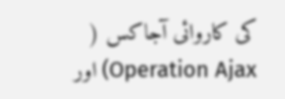کی کاروائی آجاکس ( Operation Ajax) اور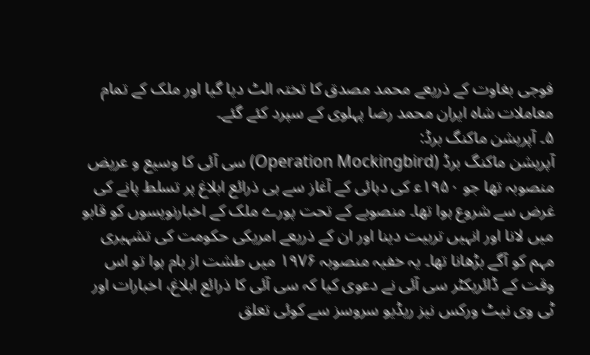فوجی بغاوت کے ذریعے محمد مصدق کا تختہ الٹ دیا گیا اور ملک کے تمام معاملات شاہ ایران محمد رضا پہلوی کے سپرد کئے گئے۔
۵۔ آپریشن ماکنگ برڈ:
آپریشن ماکنگ برڈ (Operation Mockingbird) سی آئی کا وسیع و عریض منصوبہ تھا جو ۱۹۵۰ع‍ کی دہائی کے آغاز سے ہی ذرائع ابلاغ پر تسلط پانے کی غرض سے شروع ہوا تھا۔ منصوبے کے تحت پورے ملک کے اخبارنویسوں کو قابو میں لانا اور انہیں تربیت دینا اور ان کے ذریعے امریکی حکومت کی تشہیری مہم کو آگے بڑھانا تھا۔ یہ خفیہ منصوبہ ۱۹۷۶ میں طشت از بام ہوا تو اس وقت کے ڈائریکٹر سی آئی نے دعوی کیا کہ سی آئی کا ذرائع ابلاغ، اخبارات اور ٹی وی نیٹ ورکس نیز ریڈیو سروسز سے کوئی تعلق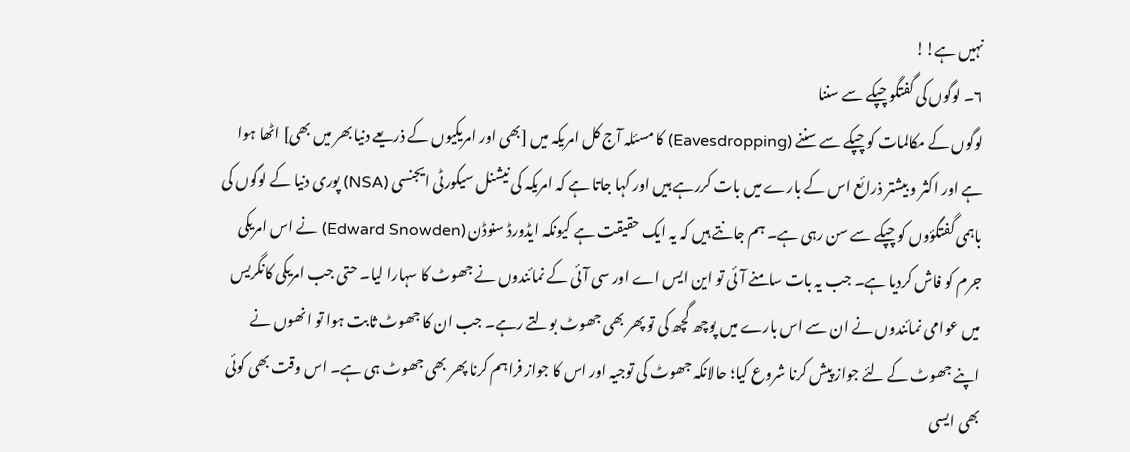نہیں ہے!!
۶۔ لوگوں کی گفتگو چپکے سے سننا
لوگوں کے مکالمات کو چپکے سے سننے (Eavesdropping) کا مسئلہ آج کل امریکہ میں [بھی اور امریکیوں کے ذریعے دنیا بھر میں بھی] اٹھا ہوا ہے اور اکثر و بیشتر ذرائع اس کے بارے میں بات کررہے ہیں اور کہا جاتا ہے کہ امریکہ کی نیشنل سیکورٹی ایجنسی (NSA) پوری دنیا کے لوگوں کی باہمی گفتگؤوں کو چپکے سے سن رہی ہے۔ ہم جانتے ہیں کہ یہ ایک حقیقت ہے کیونکہ ایڈورڈ سنوڈن (Edward Snowden) نے اس امریکی جرم کو فاش کردیا ہے۔ جب یہ بات سامنے آئی تو این ایس اے اور سی آئی کے نمائندوں نے جھوٹ کا سہارا لیا۔ حتی جب امریکی کانگریس میں عوامی نمائندوں نے ان سے اس بارے میں پوچھ گچھ کی تو پھر بھی جھوٹ بولتے رہے۔ جب ان کا جھوٹ ثابت ہوا تو انھوں نے اپنے جھوٹ کے لئے جواز پیش کرنا شروع کیا؛ حالانکہ جھوٹ کی توجیہ اور اس کا جواز فراہم کرنا پھر بھی جھوٹ ہی ہے۔ اس وقت بھی کوئی بھی ایسی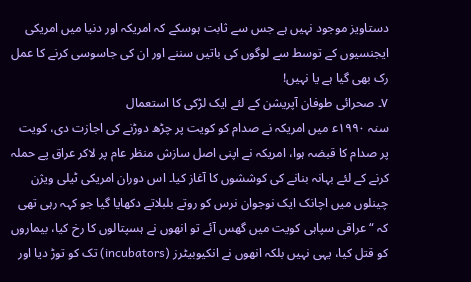دستاویز موجود نہیں ہے جس سے ثابت ہوسکے کہ امریکہ اور دنیا میں امریکی ایجنسیوں کے توسط سے لوگوں کی باتیں سننے اور ان کی جاسوسی کرنے کا عمل رک بھی گیا ہے یا نہیں!
۷۔ صحرائی طوفان آپریشن کے لئے ایک لڑکی کا استعمال
سنہ ۱۹۹۰ع‍ میں امریکہ نے صدام کو کویت پر چڑھ دوڑنے کی اجازت دی، کویت پر صدام کا قبضہ ہوا، امریکہ نے اپنی اصل سازش منظر عام پر لاکر عراق پے حملہ کرنے کے لئے بہانہ بنانے کی کوششوں کا آغاز کیا۔ اس دوران امریکی ٹیلی ویژن چینلوں میں اچانک ایک نوجوان نرس کو روتے بلبلاتے دکھایا گیا جو کہہ رہی تھی کہ “عراقی سپاہی کویت میں گھس آئے تو انھوں نے ہسپتالوں کا رخ کیا، بیماروں کو قتل کیا، یہی نہیں بلکہ انھوں نے انکیوبیٹرز (incubators) تک کو توڑ دیا اور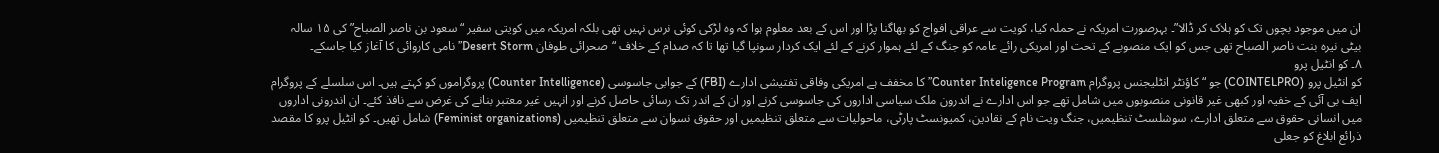ان میں موجود بچوں تک کو ہلاک کر ڈالا”۔ بہرصورت امریکہ نے حملہ کیا، کویت سے عراقی افواج کو بھاگنا پڑا اور اس کے بعد معلوم ہوا کہ وہ لڑکی کوئی نرس نہیں تھی بلکہ امریکہ میں کویتی سفیر “سعود بن ناصر الصباح” کی ۱۵ سالہ بیٹی نیرہ بنت ناصر الصباح تھی جس کو ایک منصوبے کے تحت اور امریکی رائے عامہ کو جنگ کے لئے ہموار کرنے کے لئے ایک کردار سونپا گیا تھا تا کہ صدام کے خلاف “صحرائی طوفان Desert Storm” نامی کاروائی کا آغاز کیا جاسکے۔
۸۔ کو انٹیل پرو
کو انٹیل پرو (COINTELPRO) جو “کاؤنٹر انٹلیجنس پروگرام Counter Inteligence Program” کا مخفف ہے امریکی وفاقی تفتیشی ادارے (FBI) کے جوابی جاسوسی (Counter Intelligence) پروگراموں کو کہتے ہیں۔ اس سلسلے کے پروگرام ایف بی آئی کے خفیہ اور کبھی غیر قانونی منصوبوں میں شامل تھے جو اس ادارے نے اندرون ملک سیاسی اداروں کی جاسوسی کرنے اور ان کے اندر تک رسائی حاصل کرنے اور انہیں غیر معتبر بنانے کی غرض سے نافذ کئے۔ ان اندرونی اداروں میں انسانی حقوق سے متعلق ادارے، سوشلسٹ تنظیمیں، جنگ ویت نام کے نقادین، کمیونسٹ پارٹی، ماحولیات سے متعلق تنظیمیں اور حقوق نسوان سے متعلق تنظیمیں (Feminist organizations) شامل تھیں۔ کو انٹیل پرو کا مقصد ذرائع ابلاغ کو جعلی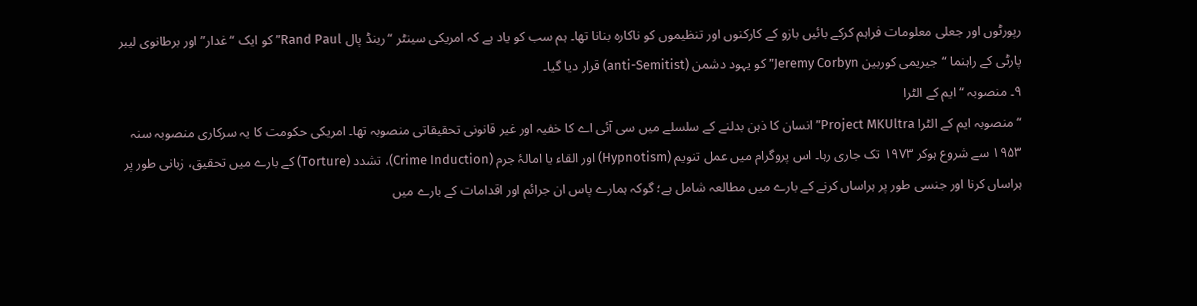رپورٹوں اور جعلی معلومات فراہم کرکے بائیں بازو کے کارکنوں اور تنظیموں کو ناکارہ بنانا تھا۔ ہم سب کو یاد ہے کہ امریکی سینٹر “رینڈ پال Rand Paul” کو ایک “غدار” اور برطانوی لیبر پارٹی کے راہنما “جیریمی کوربین Jeremy Corbyn” کو یہود دشمن (anti-Semitist) قرار دیا گیا۔
۹۔ منصوبہ “ایم کے الٹرا
“منصوبہ ایم کے الٹرا Project MKUltra” انسان کا ذہن بدلنے کے سلسلے میں سی آئی اے کا خفیہ اور غیر قانونی تحقیقاتی منصوبہ تھا۔ امریکی حکومت کا یہ سرکاری منصوبہ سنہ ۱۹۵۳ سے شروع ہوکر ۱۹۷۳ تک جاری رہا۔ اس پروگرام میں عمل تنویم (Hypnotism) اور القاء یا امالۂ جرم (Crime Induction)، تشدد (Torture) کے بارے میں تحقیق، زبانی طور پر ہراساں کرنا اور جنسی طور پر ہراساں کرنے کے بارے میں مطالعہ شامل ہے؛ گوکہ ہمارے پاس ان جرائم اور اقدامات کے بارے میں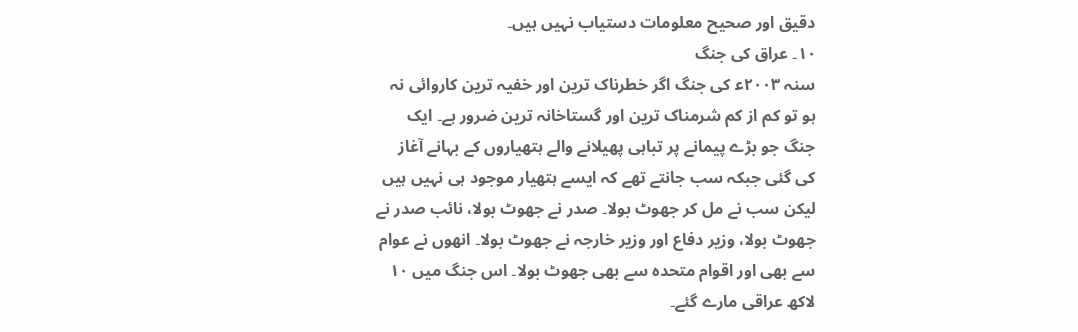دقیق اور صحیح معلومات دستیاب نہیں ہیں۔
۱۰۔ عراق کی جنگ
سنہ ۲۰۰۳ع‍ کی جنگ اگر خطرناک ترین اور خفیہ ترین کاروائی نہ ہو تو کم از کم شرمناک ترین اور گستاخانہ ترین ضرور ہے۔ ایک جنگ جو بڑے پیمانے پر تباہی پھیلانے والے ہتھیاروں کے بہانے آغاز کی گئی جبکہ سب جانتے تھے کہ ایسے ہتھیار موجود ہی نہیں ہیں لیکن سب نے مل کر جھوٹ بولا۔ صدر نے جھوٹ بولا، نائب صدر نے جھوٹ بولا، وزیر دفاع اور وزیر خارجہ نے جھوٹ بولا۔ انھوں نے عوام سے بھی اور اقوام متحدہ سے بھی جھوٹ بولا۔ اس جنگ میں ۱۰ لاکھ عراقی مارے گئے۔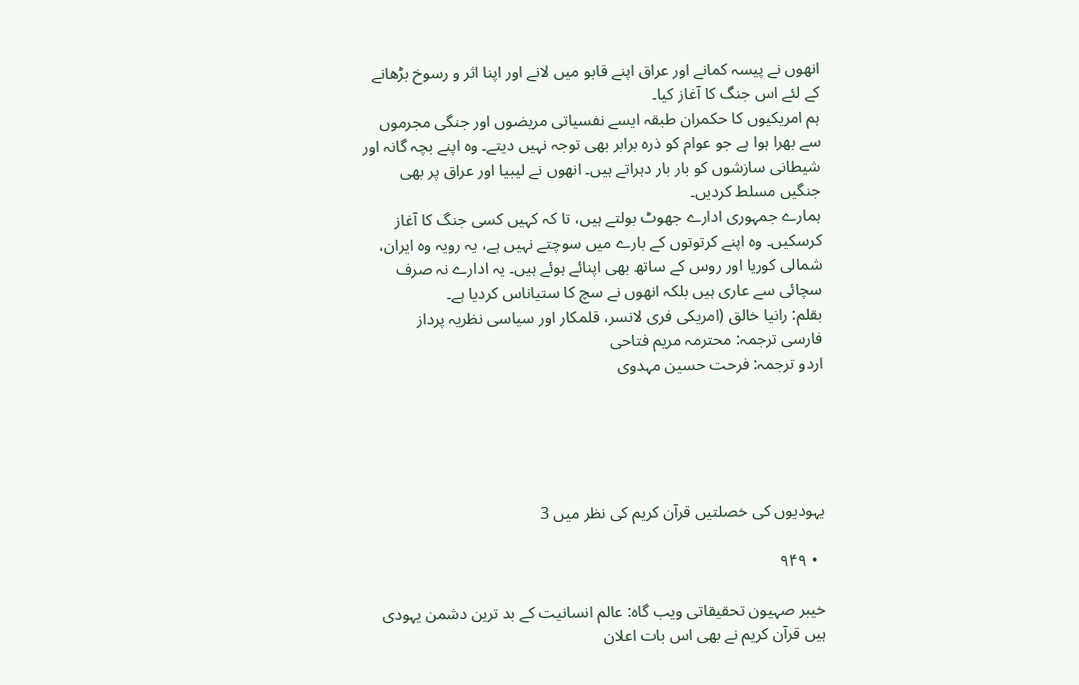انھوں نے پیسہ کمانے اور عراق اپنے قابو میں لانے اور اپنا اثر و رسوخ بڑھانے کے لئے اس جنگ کا آغاز کیا۔
ہم امریکیوں کا حکمران طبقہ ایسے نفسیاتی مریضوں اور جنگی مجرموں سے بھرا ہوا ہے جو عوام کو ذرہ برابر بھی توجہ نہیں دیتے۔ وہ اپنے بچہ گانہ اور شیطانی سازشوں کو بار بار دہراتے ہیں۔ انھوں نے لیبیا اور عراق پر بھی جنگیں مسلط کردیں۔
ہمارے جمہوری ادارے جھوٹ بولتے ہیں، تا کہ کہیں کسی جنگ کا آغاز کرسکیں۔ وہ اپنے کرتوتوں کے بارے میں سوچتے نہیں ہے، یہ رویہ وہ ایران، شمالی کوریا اور روس کے ساتھ بھی اپنائے ہوئے ہیں۔ یہ ادارے نہ صرف سچائی سے عاری ہیں بلکہ انھوں نے سچ کا ستیاناس کردیا ہے۔
بقلم: رانیا خالق (امریکی فری لانسر، قلمکار اور سیاسی نظریہ پرداز
فارسی ترجمہ: محترمہ مریم فتاحی
اردو ترجمہ: فرحت حسین مہدوی





یہودیوں کی خصلتیں قرآن کریم کی نظر میں 3

  • ۹۴۹

خیبر صہیون تحقیقاتی ویب گاہ: عالم انسانیت کے بد ترین دشمن یہودی ہیں قرآن کریم نے بھی اس بات اعلان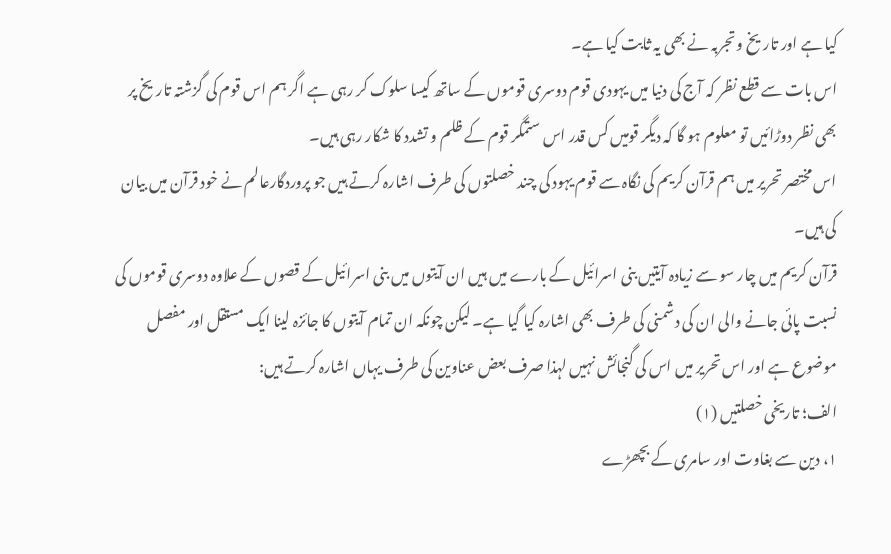کیا ہے اور تاریخ و تجربہ نے بھی یہ ثابت کیا ہے۔
اس بات سے قطع نظر کہ آج کی دنیا میں یہودی قوم دوسری قوموں کے ساتھ کیسا سلوک کر رہی ہے اگر ہم اس قوم کی گزشتہ تاریخ پر بھی نظر دوڑائیں تو معلوم ہو گا کہ دیگر قومیں کس قدر اس ستمگر قوم کے ظلم و تشدد کا شکار رہی ہیں۔
اس مختصر تحریر میں ہم قرآن کریم کی نگاہ سے قوم یہود کی چند خصلتوں کی طرف اشارہ کرتے ہیں جو پروردگارعالم نے خود قرآن میں بیان کی ہیں۔
قرآن کریم میں چار سو سے زیادہ آیتیں بنی اسرائیل کے بارے میں ہیں ان آیتوں میں بنی اسرائیل کے قصوں کے علاوہ دوسری قوموں کی نسبت پائی جانے والی ان کی دشمنی کی طرف بھی اشارہ کیا گیا ہے۔ لیکن چونکہ ان تمام آیتوں کا جائزہ لینا ایک مستقل اور مفصل موضوع ہے اور اس تحریر میں اس کی گنجائش نہیں لہذا صرف بعض عناوین کی طرف یہاں اشارہ کرتے ہیں:
الف؛ تاریخی خصلتیں (۱)
۱، دین سے بغاوت اور سامری کے بچھڑے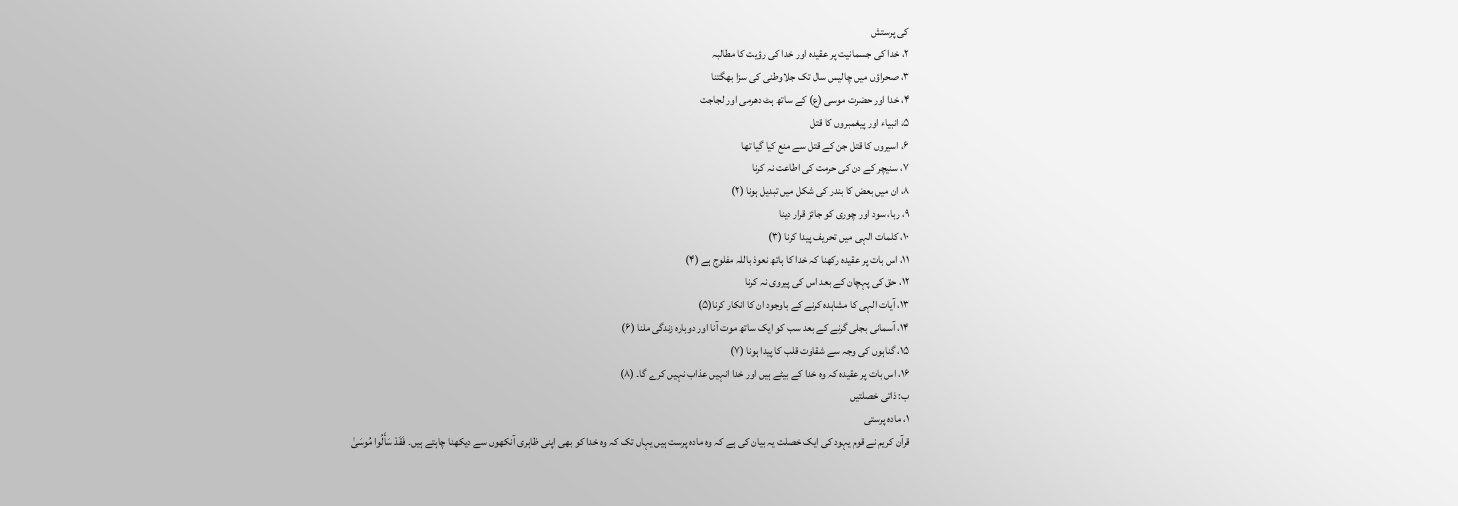کی پرستش
۲، خدا کی جسمانیت پر عقیدہ اور خدا کی رؤیت کا مطالبہ
۳، صحراؤں میں چالیس سال تک جلاوطنی کی سزا بھگتنا
۴، خدا اور حضرت موسی (ع) کے ساتھ ہٹ دھرمی اور لجاجت
۵، انبیاء اور پیغمبروں کا قتل
۶، اسیروں کا قتل جن کے قتل سے منع کیا گیا تھا
۷، سنیچر کے دن کی حرمت کی اطاعت نہ کرنا
۸، ان میں بعض کا بندر کی شکل میں تبدیل ہونا (۲)
۹، ربا، سود اور چوری کو جائز قرار دینا
۱۰، کلمات الہی میں تحریف پیدا کرنا (۳)
۱۱، اس بات پر عقیدہ رکھنا کہ خدا کا ہاتھ نعوذ باللہ مفلوج ہے (۴)
۱۲، حق کی پہچان کے بعد اس کی پیروی نہ کرنا
۱۳، آیات الہی کا مشاہدہ کرنے کے باوجود ان کا انکار کرنا(۵)
۱۴، آسمانی بجلی گرنے کے بعد سب کو ایک ساتھ موت آنا اور دوبارہ زندگی ملنا (۶)
۱۵، گناہوں کی وجہ سے شقاوت قلب کا پیدا ہونا (۷)
۱۶، اس بات پر عقیدہ کہ وہ خدا کے بیٹے ہیں اور خدا انہیں عذاب نہیں کرے گا۔ (۸)
ب: ذاتی خصلتیں
۱، مادہ پرستی
قرآن کریم نے قوم یہود کی ایک خصلت یہ بیان کی ہے کہ وہ مادہ پرست ہیں یہاں تک کہ وہ خدا کو بھی اپنی ظاہری آنکھوں سے دیکھنا چاہتے ہیں۔ فَقَدْ سَأَلُوا مُوسَىٰ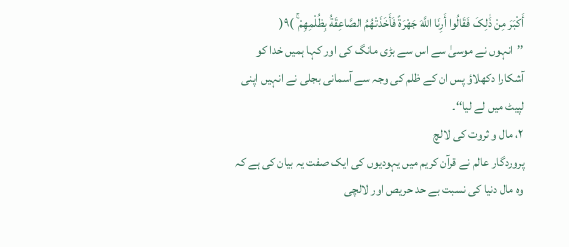أَکْبَرَ مِنْ ذَٰلِکَ فَقَالُوا أَرِنَا اللَّهَ جَهْرَةً فَأَخَذَتْهُمُ الصَّاعِقَةُ بِظُلْمِهِمْ ۚ )۹(
’’انہوں نے موسیٰ سے اس سے بڑی مانگ کی اور کہا ہمیں خدا کو آشکارا دکھلاؤ پس ان کے ظلم کی وجہ سے آسمانی بجلی نے انہیں اپنی لپیٹ میں لے لیا‘‘۔
۲، مال و ثروت کی لالچ
پروردگار عالم نے قرآن کریم میں یہودیوں کی ایک صفت یہ بیان کی ہے کہ وہ مال دنیا کی نسبت بے حد حریص اور لالچی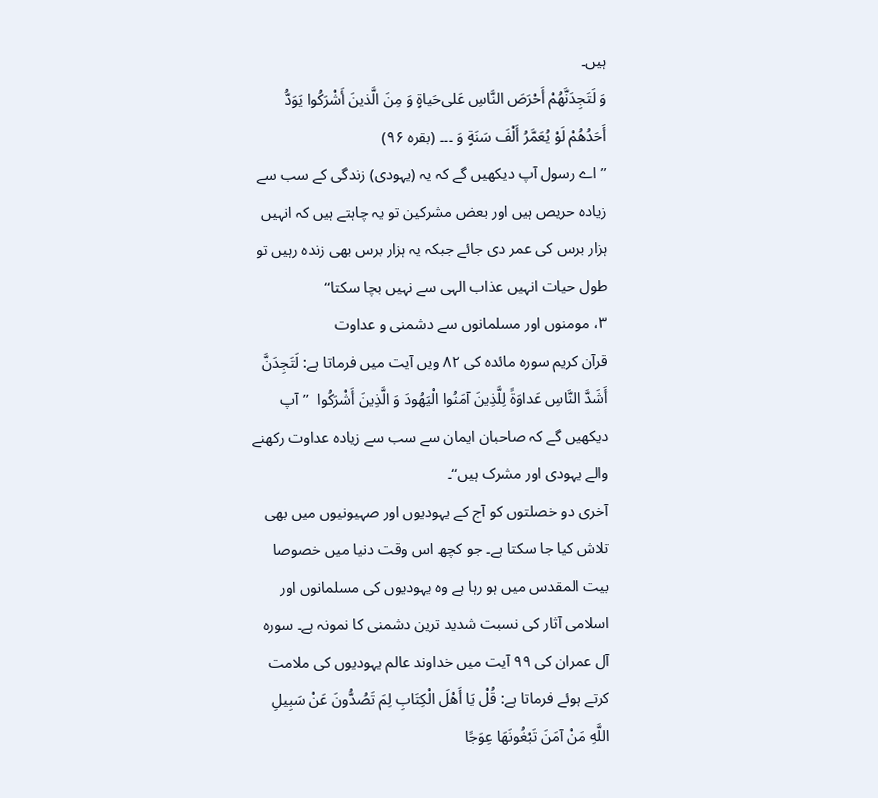ہیں۔
وَ لَتَجِدَنَّهُمْ أَحْرَصَ النَّاسِ عَلى‌‌حَیاةٍ وَ مِنَ الَّذینَ أَشْرَکُوا یَوَدُّ أَحَدُهُمْ لَوْ یُعَمَّرُ أَلْفَ سَنَةٍ وَ ۔۔۔ (بقرہ ۹۶)
’’اے رسول آپ دیکھیں گے کہ یہ (یہودی) زندگی کے سب سے زیادہ حریص ہیں اور بعض مشرکین تو یہ چاہتے ہیں کہ انہیں ہزار برس کی عمر دی جائے جبکہ یہ ہزار برس بھی زندہ رہیں تو طول حیات انہیں عذاب الہی سے نہیں بچا سکتا‘‘
۳، مومنوں اور مسلمانوں سے دشمنی و عداوت
قرآن کریم سورہ مائدہ کی ۸۲ ویں آیت میں فرماتا ہے: لَتَجِدَنَّ أَشَدَّ النَّاسِ عَداوَةً لِلَّذِینَ آمَنُوا الْیَهُودَ وَ الَّذِینَ أَشْرَکُوا  ’’آپ دیکھیں گے کہ صاحبان ایمان سے سب سے زیادہ عداوت رکھنے والے یہودی اور مشرک ہیں‘‘۔
آخری دو خصلتوں کو آج کے یہودیوں اور صہیونیوں میں بھی تلاش کیا جا سکتا ہے۔ جو کچھ اس وقت دنیا میں خصوصا بیت المقدس میں ہو رہا ہے وہ یہودیوں کی مسلمانوں اور اسلامی آثار کی نسبت شدید ترین دشمنی کا نمونہ ہے۔ سورہ آل عمران کی ۹۹ آیت میں خداوند عالم یہودیوں کی ملامت کرتے ہوئے فرماتا ہے: قُلْ یَا أَهْلَ الْکِتَابِ لِمَ تَصُدُّونَ عَنْ سَبِیلِ اللَّهِ مَنْ آمَنَ تَبْغُونَهَا عِوَجًا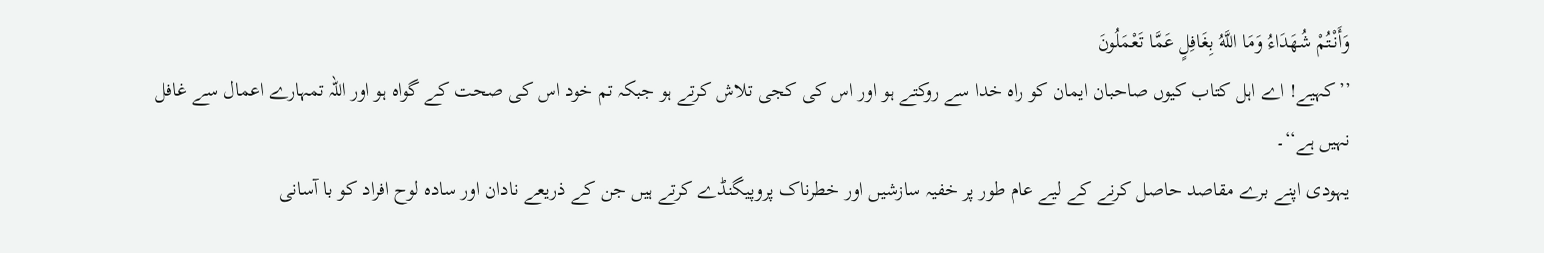وَأَنْتُمْ شُهَدَاءُ وَمَا اللَّهُ بِغَافِلٍ عَمَّا تَعْمَلُونَ
’’کہیے! اے اہل کتاب کیوں صاحبان ایمان کو راہ خدا سے روکتے ہو اور اس کی کجی تلاش کرتے ہو جبکہ تم خود اس کی صحت کے گواہ ہو اور اللہ تمہارے اعمال سے غافل نہیں ہے‘‘۔
یہودی اپنے برے مقاصد حاصل کرنے کے لیے عام طور پر خفیہ سازشیں اور خطرناک پروپیگنڈے کرتے ہیں جن کے ذریعے نادان اور سادہ لوح افراد کو با آسانی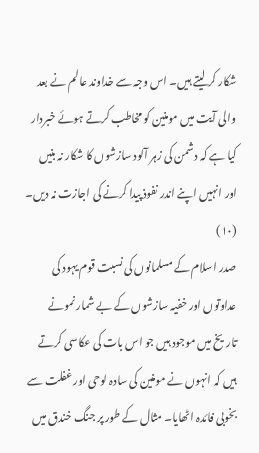شکار کر لیتے ہیں۔ اس وجہ سے خداوند عالم نے بعد والی آیت میں مومنین کو مخاطب کرتے ہوئے خبردار کیا ہے کہ دشمن کی زہر آلود سازشوں کا شکار نہ بنیں اور انہیں اپنے اندر نفوذ پیدا کرنے کی اجازت نہ دیں۔ (۱۰)
صدر اسلام کے مسلمانوں کی نسبت قوم یہود کی عداوتوں اور خفیہ سازشوں کے بے شمار نمونے تاریخ میں موجود ہیں جو اس بات کی عکاسی کرتے ہیں کہ انہوں نے مومنین کی سادہ لوحی اور غفلت سے بخوبی فائدہ اٹھایا۔ مثال کے طور پر جنگ خندق میں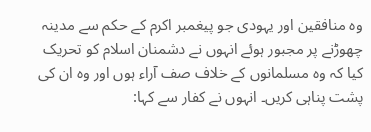وہ منافقین اور یہودی جو پیغمبر اکرم کے حکم سے مدینہ چھوڑنے پر مجبور ہوئے انہوں نے دشمنان اسلام کو تحریک کیا کہ وہ مسلمانوں کے خلاف صف آراء ہوں اور وہ ان کی پشت پناہی کریں۔ انہوں نے کفار سے کہا: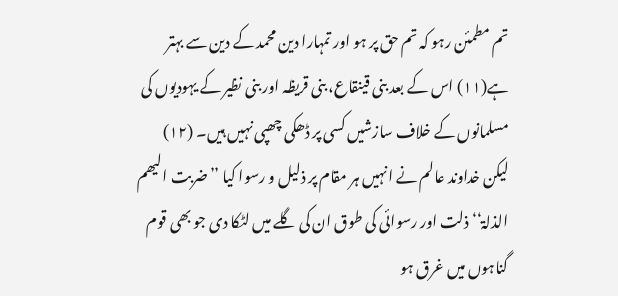تم مطمئن رہو کہ تم حق پر ہو اور تمہارا دین محمد کے دین سے بہتر ہے(۱۱) اس کے بعد بنی قینقاع، بنی قریظہ اور بنی نظیر کے یہودیوں کی مسلمانوں کے خلاف سازشیں کسی پر ڈھکی چھپی نہیں ہیں۔ (۱۲)
لیکن خداوند عالم نے انہیں ہر مقام پر ذلیل و رسوا کیا ’’ضربت الیھم الذلۃ‘‘ ذلت اور رسوائی کی طوق ان کی گلے میں لٹکا دی جو بھی قوم گناہوں میں غرق ہو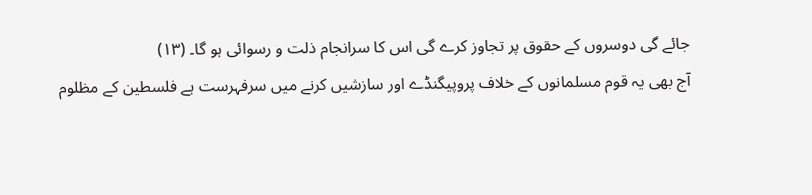جائے گی دوسروں کے حقوق پر تجاوز کرے گی اس کا سرانجام ذلت و رسوائی ہو گا۔ (۱۳)
آج بھی یہ قوم مسلمانوں کے خلاف پروپیگنڈے اور سازشیں کرنے میں سرفہرست ہے فلسطین کے مظلوم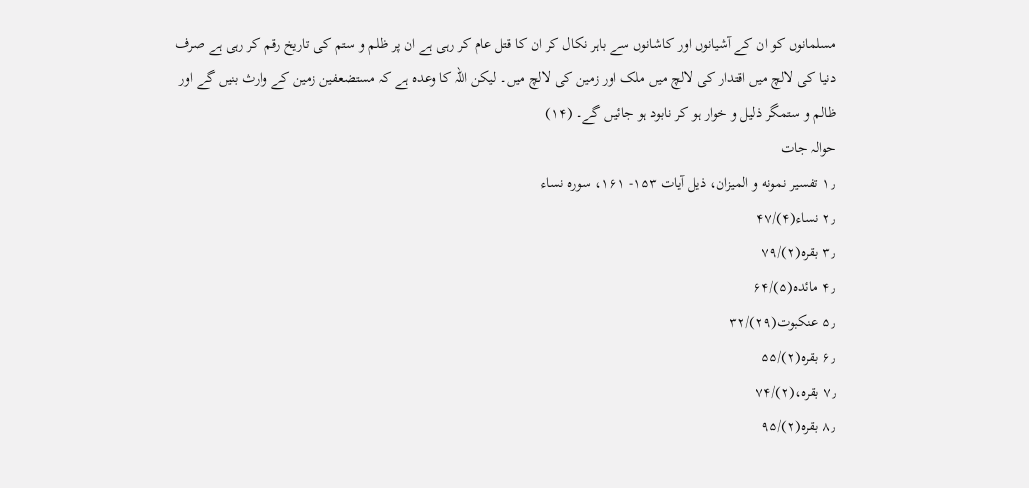مسلمانوں کو ان کے آشیانوں اور کاشانوں سے باہر نکال کر ان کا قتل عام کر رہی ہے ان پر ظلم و ستم کی تاریخ رقم کر رہی ہے صرف دنیا کی لالچ میں اقتدار کی لالچ میں ملک اور زمین کی لالچ میں۔ لیکن اللہ کا وعدہ ہے کہ مستضعفین زمین کے وارث بنیں گے اور ظالم و ستمگر ذلیل و خوار ہو کر نابود ہو جائیں گے۔ (۱۴)
حوالہ جات
۱٫ تفسیر نمونه و المیزان، ذیل آیات ۱۵۳- ۱۶۱، سوره نساء
۲٫ نساء(۴)/۴۷
۳٫ بقره(۲)/۷۹
۴٫ مائده(۵)/۶۴
۵٫ عنکبوت(۲۹)/۳۲
۶٫ بقره(۲)/۵۵
۷٫ بقره،(۲)/۷۴
۸٫ بقره(۲)/۹۵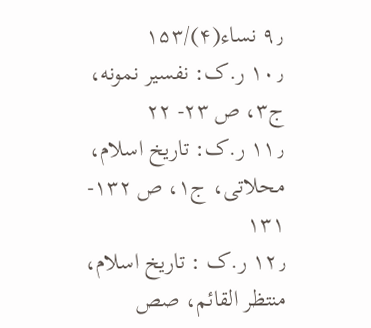۹٫ نساء(۴)/۱۵۳
۱۰٫ ر.ک: نفسیر نمونه، ج۳، ص ۲۳- ۲۲
۱۱٫ ر.ک: تاریخ اسلام، محلاتی، ج۱، ص ۱۳۲- ۱۳۱
۱۲٫ ر.ک : تاریخ اسلام، منتظر القائم، صص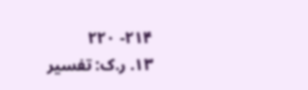۲۱۴- ۲۲۰
۱۳. ر.ک: تفسیر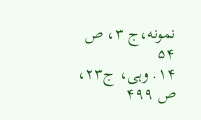نمونه،ج ۳، ص ۵۴
۱۴. وہی، ج۲۳، ص ۴۹۹